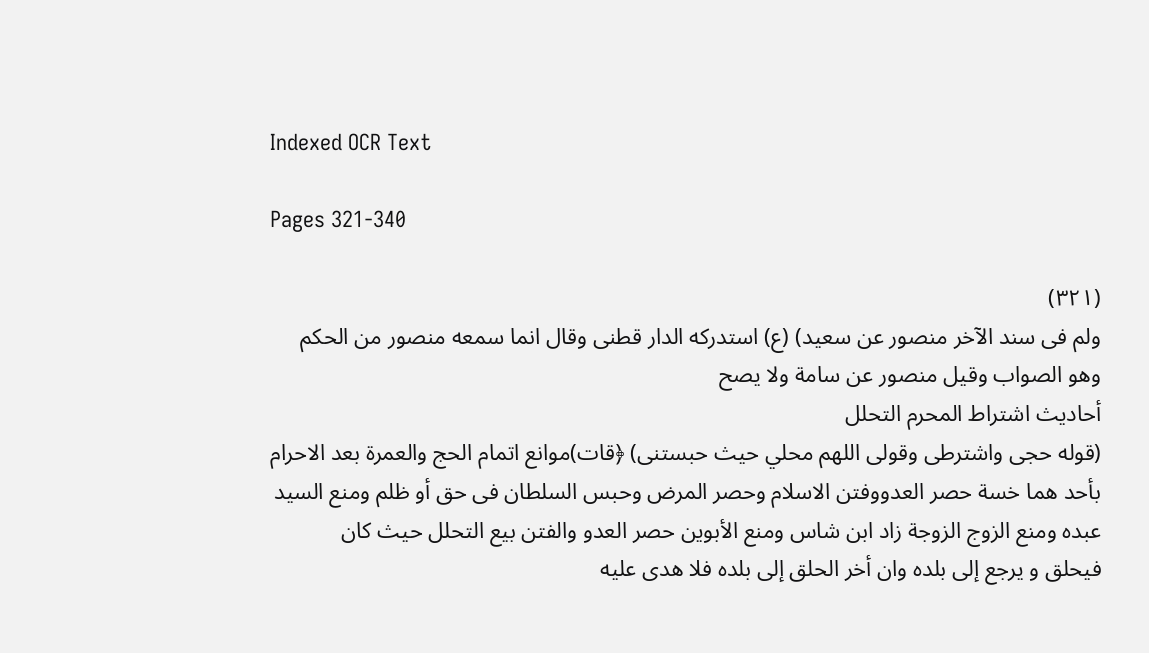Indexed OCR Text

Pages 321-340

(٣٢١)
ولم فى سند الآخر منصور عن سعيد) (ع) استدركه الدار قطنى وقال انما سمعه منصور من الحكم
وهو الصواب وقيل منصور عن سامة ولا يصح
أحاديث اشتراط المحرم التحلل
(قوله حجى واشترطى وقولى اللهم محلي حيث حبستنى) ﴿قات)موانع اتمام الحج والعمرة بعد الاحرام
بأحد هما خسة حصر العدووفتن الاسلام وحصر المرض وحبس السلطان فى حق أو ظلم ومنع السيد
عبده ومنع الزوج الزوجة زاد ابن شاس ومنع الأبوين حصر العدو والفتن بيع التحلل حيث كان
فيحلق و يرجع إلى بلده وان أخر الحلق إلى بلده فلا هدى عليه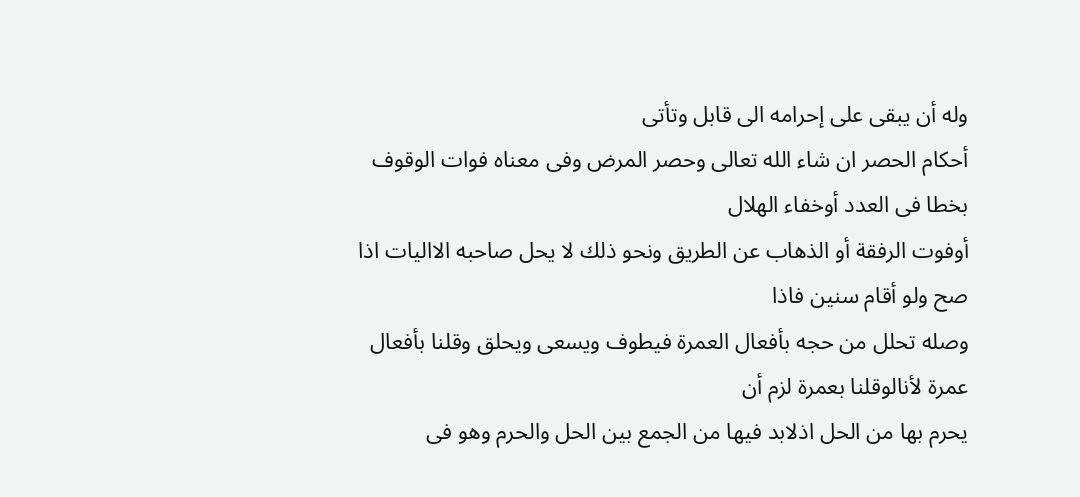وله أن يبقى على إحرامه الى قابل وتأتى
أحكام الحصر ان شاء الله تعالى وحصر المرض وفى معناه فوات الوقوف بخطا فى العدد أوخفاء الهلال
أوفوت الرفقة أو الذهاب عن الطريق ونحو ذلك لا يحل صاحبه الااليات اذا صح ولو أقام سنين فاذا
وصله تحلل من حجه بأفعال العمرة فيطوف ويسعى ويحلق وقلنا بأفعال عمرة لأنالوقلنا بعمرة لزم أن
يحرم بها من الحل اذلابد فيها من الجمع بين الحل والحرم وهو فى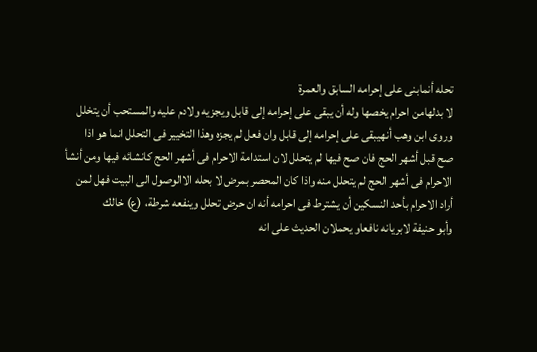تحله أنمابنى على إحرامه السابق والعمرة
لا بدلهامن احرام يخصها وله أن يبقى على إحرامه إلى قابل ويجزيه ولادم عليه والمستحب أن يتخلل
وروى ابن وهب أنهيبقى على إحرامه إلى قابل وان فعل لم يجزه وهذا التخيير فى التحلل انما هو اذا
صح قبل أشهر الحج فان صح فيها لم يتحلل لان استدامة الاحرام فى أشهر الحج كانشائه فيها ومن أنشأ
الاحرام فى أشهر الحج لم يتحلل منه واذا كان المحصر بمرض لا بحله الاالوصول الى البيت فهل لمن
أراد الاحرام بأحد النسكين أن يشترط فى احرامه أنه ان حرض تحلل وينفعه شرطة، (ع) خالك
وأبو حنيفة لابريانه نافعاو يحملان الحديث على انه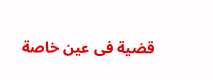قضية فى عين خاصة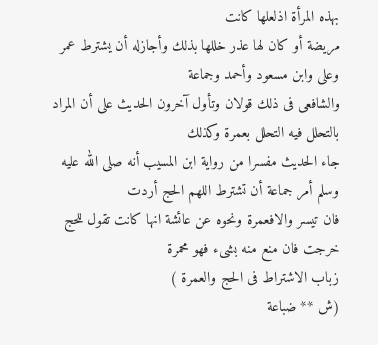بهذه المرأة اذلعلها كانت
مريضة أو كان لها عذر خللها بذلك وأجازله أن يشترط عمر وعلى وابن مسعود وأحمد وجماعة
والشافعى فى ذلك قولان وتأول آخرون الحديث على أن المراد بالتحلل فيه التحلل بعمرة وكذلك
جاء الحديث مفسرا من رواية ابن المسيب أنه صلى الله عليه وسلم أمر جماعة أن تشترط اللهم الحج أردت
فان تيسر والافعمرة ونحوه عن عائشة انها كانت تقول للحج خرجت فان منع منه بشىء فهو محمرة
زباب الاشتراط فى الحج والعمرة )
(ش ** ضباعة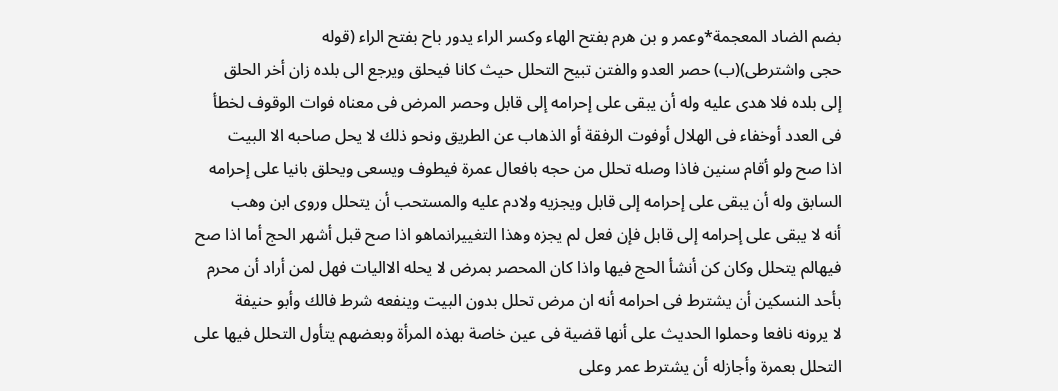بضم الضاد المعجمة*وعمر و بن هرم بفتح الهاء وكسر الراء يدور باح بفتح الراء (قوله
حجى واشترطى)(ب) حصر العدو والفتن تبيح التحلل حيث كانا فيحلق ويرجع الى بلده زان أخر الحلق
إلى بلده فلا هدى عليه وله أن يبقى على إحرامه إلى قابل وحصر المرض فى معناه فوات الوقوف لخطأ
فى العدد أوخفاء فى الهلال أوفوت الرفقة أو الذهاب عن الطريق ونحو ذلك لا يحل صاحبه الا البيت
اذا صح ولو أقام سنين فاذا وصله تحلل من حجه بافعال عمرة فيطوف ويسعى ويحلق بانيا على إحرامه
السابق وله أن يبقى على إحرامه إلى قابل ويجزيه ولادم عليه والمستحب أن يتحلل وروى ابن وهب
أنه لا يبقى على إحرامه إلى قابل فإن فعل لم يجزه وهذا التغييرانماهو اذا صح قبل أشهر الحج أما اذا صح
فيهالم يتحلل وكان كن أنشأ الحج فيها واذا كان المحصر بمرض لا يحله الااليات فهل لمن أراد أن محرم
بأحد النسكين أن يشترط فى احرامه أنه ان مرض تحلل بدون البيت وينفعه شرط فالك وأبو حنيفة
لا يرونه نافعا وحملوا الحديث على أنها قضية فى عين خاصة بهذه المرأة وبعضهم يتأول التحلل فيها على
التحلل بعمرة وأجازله أن يشترط عمر وعلى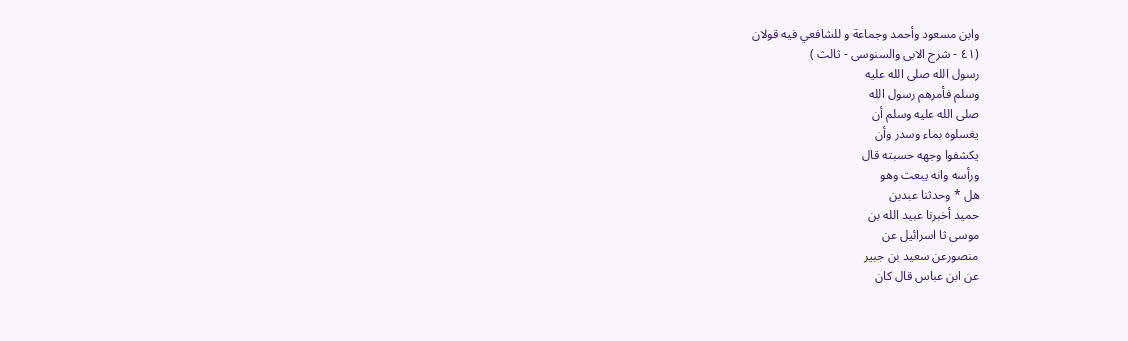وابن مسعود وأحمد وجماعة و للشافعي فيه قولان
(٤١ - شرح الابى والسنوسى - ثالث )
رسول الله صلى الله عليه
وسلم فأمرهم رسول الله
صلى الله عليه وسلم أن
يغسلوه بماء وسدر وأن
يكشفوا وجهه حسبته قال
ورأسه وانه يبعت وهو
هل * وحدثنا عبدبن
حميد أخبرنا عبيد الله بن
موسى ثا اسرائيل عن
منصورعن سعيد بن جبير
عن ابن عباس قال كان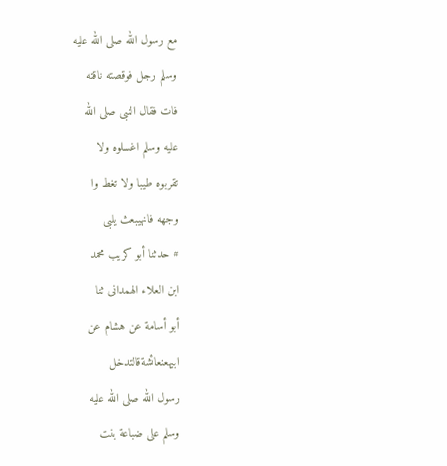مع رسول الله صلى الله عليه
وسلم رجل فوقصته ناقته
فات فقال النبى صلى الله
عليه وسلم اغسلوه ولا
تقربوه طيبا ولا تغط وا
وجهه فانهيبعث يلبى
# حدثنا أبو كريب محمد
ابن العلاء الهمدانى ثنا
أبو أسامة عن هشام عن
ابيهعنعائشةقالتدخل
رسول الله صلى الله عليه
وسلم على ضباعة بنت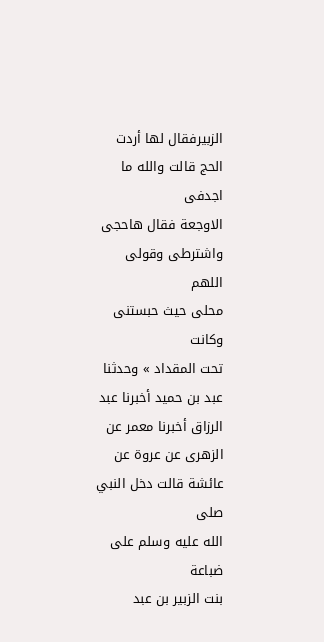الزبيرفقال لها أردت
الحج قالت والله ما اجدفى
الاوجعة فقال هاحجى
واشترطى وقولى اللهم
محلى حيث حبستنى وكانت
تحت المقداد » وحدثنا
عبد بن حميد أخبرنا عبد
الرزاق أخبرنا معمر عن
الزهرى عن عروة عن
عائشة قالت دخل النبي صلى
الله عليه وسلم على ضباعة
بنت الزبير بن عبد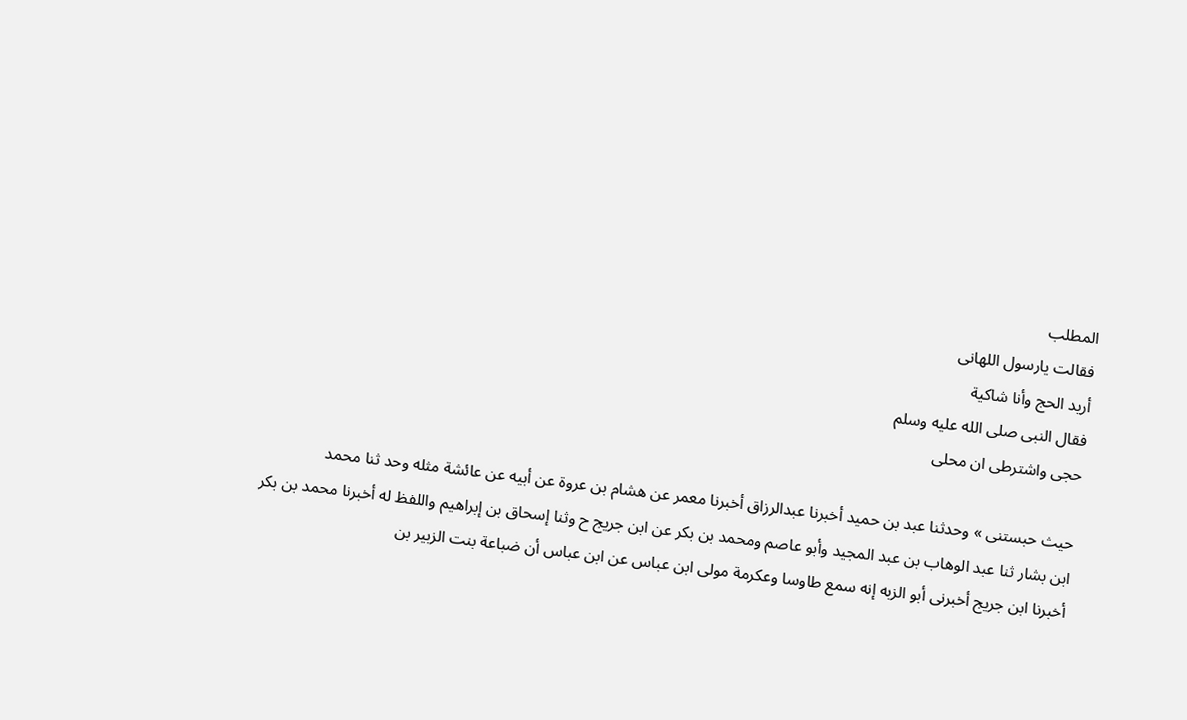المطلب
فقالت يارسول اللهانى
أريد الحج وأنا شاكية
فقال النبى صلى الله عليه وسلم
حجی واشترطی ان محلى

حيث حبستنى » وحدثنا عبد بن حميد أخبرنا عبدالرزاق أخبرنا معمر عن هشام بن عروة عن أبيه عن عائشة مثله وحد ثنا محمد
ابن بشار ثنا عبد الوهاب بن عبد المجيد وأبو عاصم ومحمد بن بكر عن ابن جريج ح وثنا إسحاق بن إبراهيم واللفظ له أخبرنا محمد بن بكر
أخبرنا ابن جريج أخبرنى أبو الزبه إنه سمع طاوسا وعكرمة مولى ابن عباس عن ابن عباس أن ضباعة بنت الزبير بن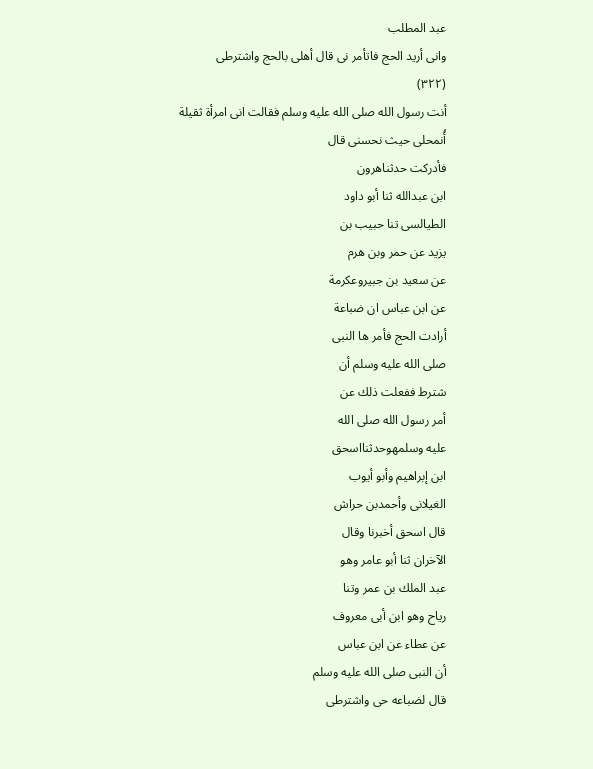عبد المطلب
وانى أريد الحج فاتأمر نى قال أهلى بالحج واشترطى
(٣٢٢)
أنت رسول الله صلى الله عليه وسلم فقالت انى امرأة ثقيلة
أُنمحلی حیث نحسنى قال
فأدركت حدثناهرون
ابن عبدالله ثنا أبو داود
الطيالسى تنا حبيب بن
يزيد عن حمر وبن هرم
عن سعيد بن جبيروعكرمة
عن ابن عباس ان ضباعة
أرادت الحج فأمر ها النبى
صلى الله عليه وسلم أن
شترط ففعلت ذلك عن
أمر رسول الله صلى الله
عليه وسلمهوحدثنااسحق
ابن إبراهيم وأبو أيوب
الغیلانی وأحمدبن حراش
قال اسحق أخبرنا وقال
الآخران ثنا أبو عامر وهو
عبد الملك بن عمر وتنا
رياح وهو ابن أبى معروف
عن عطاء عن ابن عباس
أن النبى صلى الله عليه وسلم
قال لضباعه حى واشترطى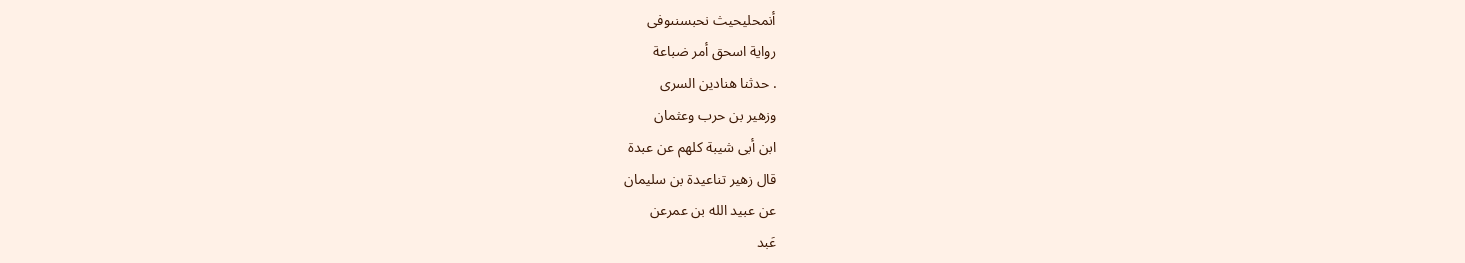أنمحلیحیث نحبسنىوفى
رواية اسحق أمر ضباعة
. حدثنا هنادين السرى
وزهير بن حرب وعثمان
ابن أبى شيبة كلهم عن عبدة
قال زهير تناعيدة بن سليمان
عن عبيد الله بن عمرعن
عَبد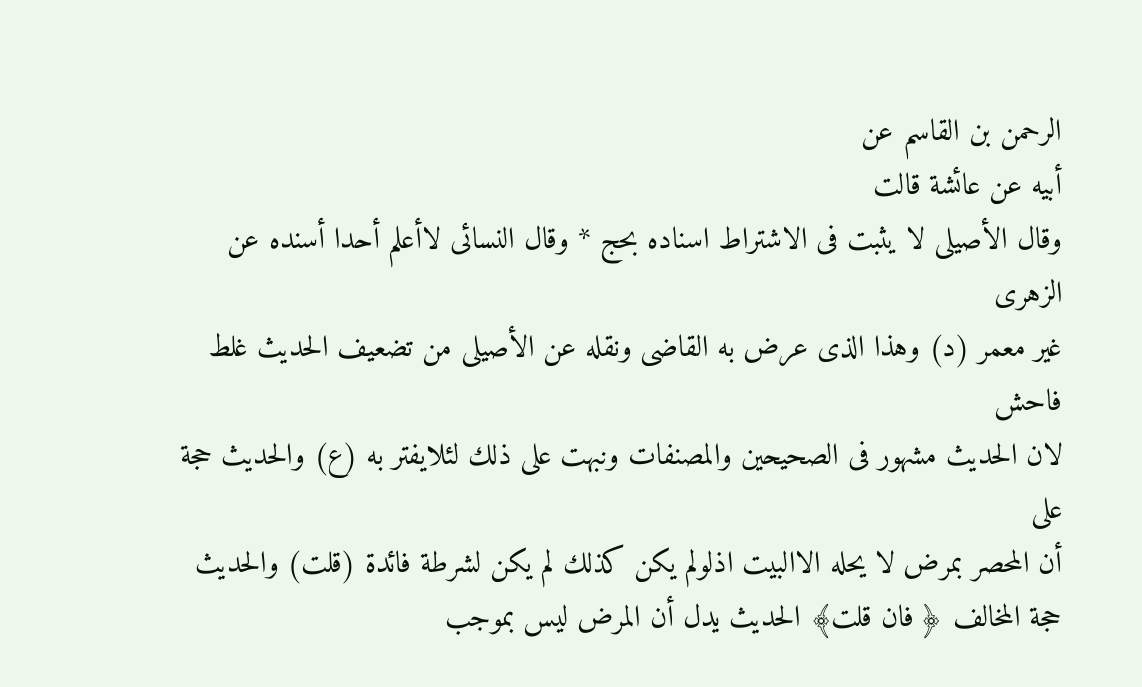الرحمن بن القاسم عن
أبيه عن عائشة قالت
وقال الأصيلى لا يثبت فى الاشتراط اسناده بحج * وقال النسائى لاأعلم أحدا أسنده عن الزهرى
غير معمر (د) وهذا الذى عرض به القاضى ونقله عن الأصيلى من تضعيف الحديث غلط فاحش
لان الحديث مشهور فى الصحيحين والمصنفات ونبهت على ذلك لئلايفتر به (ع) والحديث حجة على
أن المحصر بمرض لا يحله الاالبيت اذلولم يكن كذلك لم يكن لشرطة فائدة (قلت) والحديث
حجة المخالف ﴿ فان قلت﴾ الحديث يدل أن المرض ليس بموجب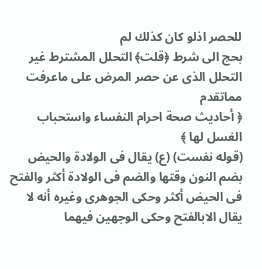للحصر اذلو كان كذلك لم
بحج الى شرط ﴿قلت﴾ التحلل المشترط غير التحلل الذى عن حصر المرض على ماعرفت
مماتقدم
﴿ أحاديث صحة احرام النفساء واستحباب الغسل لها ﴾
(قوله نفست) (ع) يقال فى الولادة والحيض بضم النون وقتها والضم فى الولادة أكثر والفتح
فى الحيض أكثر وحكى الجوهرى وغيره أنه لا يقال الابالفتح وحكى الوجهين فيهما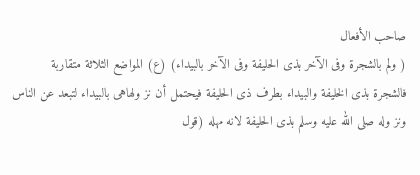صاحب الأفعال
( ولم بالشجرة وفى الآخر بذى الحليفة وفى الآخر بالبيداء) (ع) المواضع الثلاثة متقاربة
فالشجرة بذى الخليفة والبيداء بطرف ذى الحليفة فيحتمل أن نز ولهاهى بالبيداء لتبعد عن الناس
ونز وله صلى الله عليه وسلم بذى الحليفة لانه مهله (قول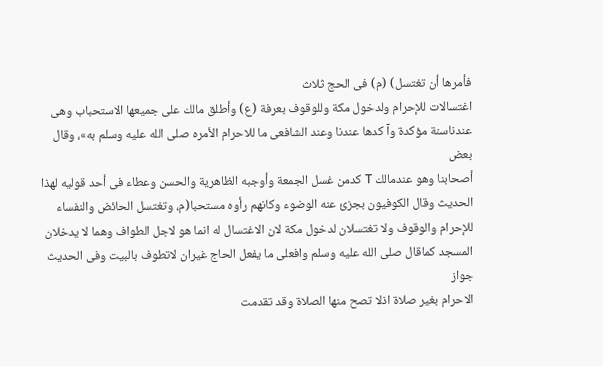فأمرها أن تغتسل) (م) فى الحج ثلاث
اغتسالات للإحرام ولدخول مكة وللوقوف بعرفة (ع) وأطلق مالك على جميعها الاستحباب وهى
عندناسنة مؤكدة وآ كدها عندنا وعند الشافعى ما للاحرام الأمره صلى الله عليه وسلم به»، وقال بعض
أصحابنا وهو عندمالك T كدمن غسل الجمعة وأوجبه الظاهرية والحسن وعطاء فى أحد قوليه لهذا
الحديث وقال الكوفيون بجزئ عنه الوضوء وكانهم رأوه مستحبا(م، وتغتسل الحائض والنفساء
للإحرام والوقوف ولا تغتسلان لدخول مكة لان الاغتسال له انما هو لاجل الطواف وهما لا يدخلان
المسجد كماقال صلى الله عليه وسلم وافعلى ما يفعل الحاج غيران لاتطوف بالبيت وفى الحديث جواز
الاحرام بغير صلاة اذلا تصح منها الصلاة وقد تقدمت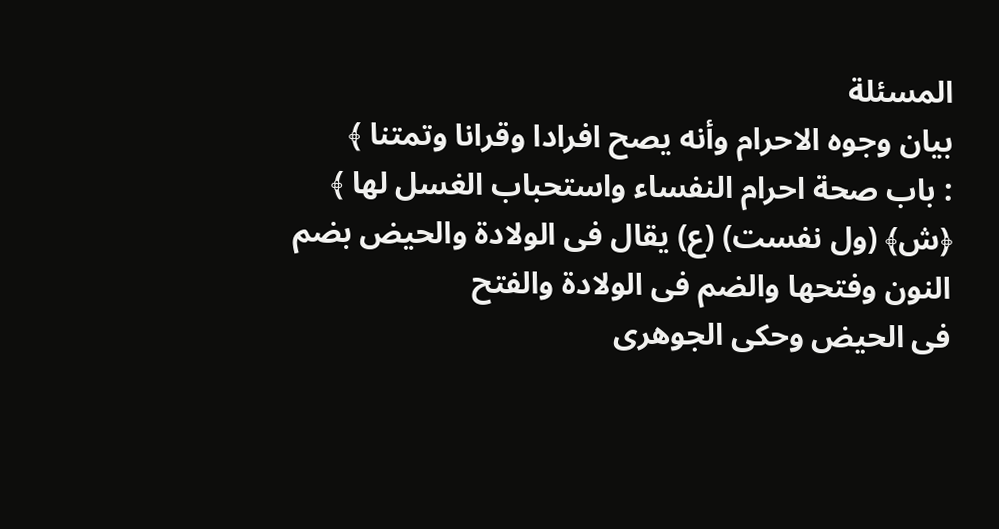المسئلة
بیان وجوه الاحرام وأنه يصح افرادا وقرانا وتمتنا ﴾
: باب صحة احرام النفساء واستحباب الغسل لها ﴾
﴿ش﴾ (ول نفست) (ع) يقال فى الولادة والحيض بضم النون وفتحها والضم فى الولادة والفتح
فى الحيض وحكى الجوهرى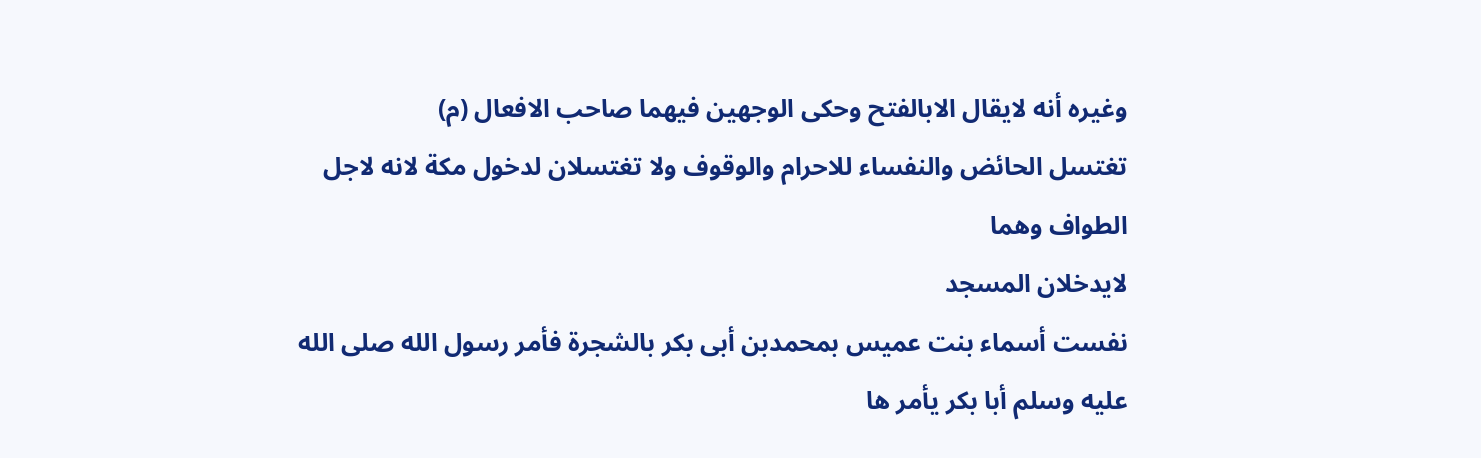وغيره أنه لايقال الابالفتح وحكى الوجهين فيهما صاحب الافعال (م)
تغتسل الحائض والنفساء للاحرام والوقوف ولا تغتسلان لدخول مكة لانه لاجل الطواف وهما
لايدخلان المسجد
نفست أسماء بنت عميس بمحمدبن أبى بكر بالشجرة فأمر رسول الله صلى الله عليه وسلم أبا بكر يأمر ها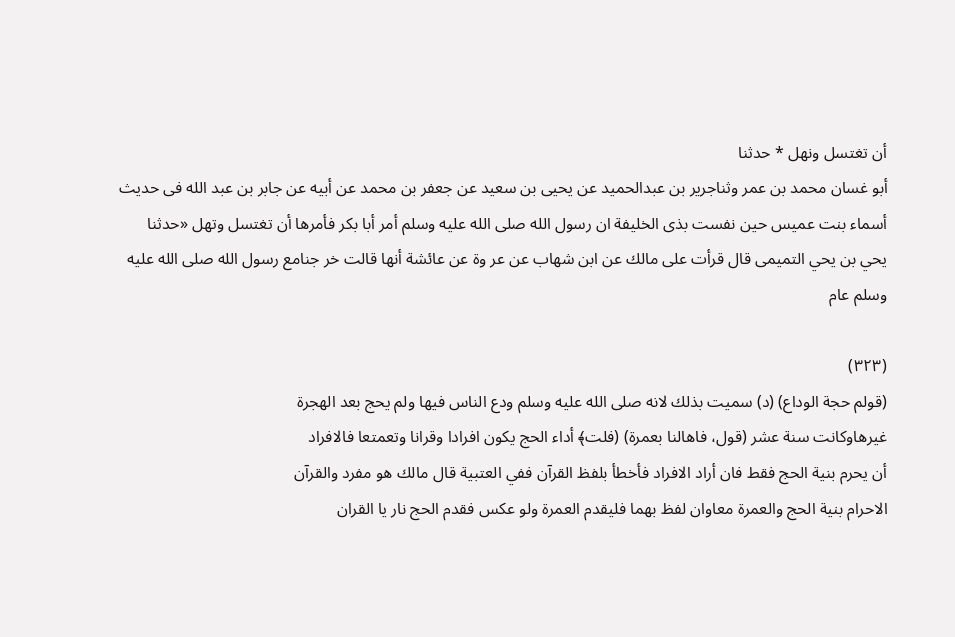أن تغتسل ونهل * حدثنا
أبو غسان محمد بن عمر وثناجرير بن عبدالحميد عن يحيى بن سعيد عن جعفر بن محمد عن أبيه عن جابر بن عبد الله فى حديث
أسماء بنت عميس حين نفست بذى الخليفة ان رسول الله صلى الله عليه وسلم أمر أبا بكر فأمرها أن تغتسل وتهل «حدثنا
يحي بن يحي التميمى قال قرأت على مالك عن ابن شهاب عن عر وة عن عائشة أنها قالت خر جنامع رسول الله صلى الله عليه وسلم عام

(٣٢٣)
(قولم حجة الوداع) (د) سميت بذلك لانه صلى الله عليه وسلم ودع الناس فيها ولم يحج بعد الهجرة
غيرهاوكانت سنة عشر (قول، فاهالنا بعمرة) (فلت﴾ أداء الحج يكون افرادا وقرانا وتعمتعا فالافراد
أن يحرم بنية الحج فقط فان أراد الافراد فأخطأ بلفظ القرآن ففي العتبية قال مالك هو مفرد والقرآن
الاحرام بنية الحج والعمرة معاوان لفظ بهما فليقدم العمرة ولو عكس فقدم الحج نار يا القران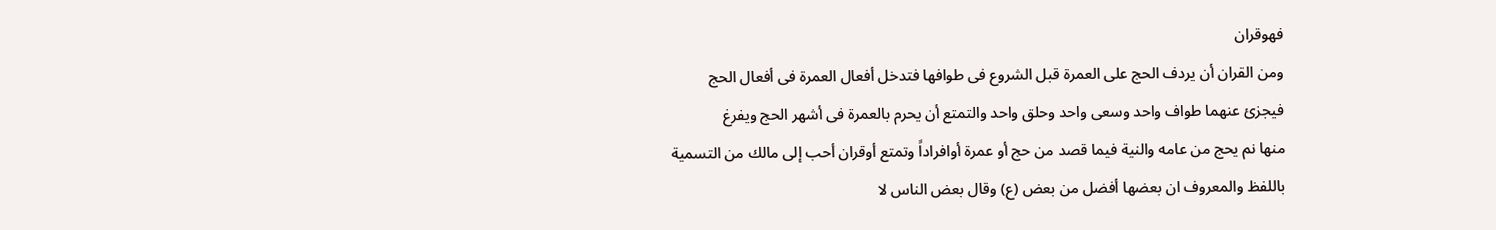فهوقران
ومن القران أن يردف الحج على العمرة قبل الشروع فى طوافها فتدخل أفعال العمرة فى أفعال الحج
فيجزئ عنهما طواف واحد وسعى واحد وحلق واحد والتمتع أن يحرم بالعمرة فى أشهر الحج ويفرغ
منها نم يحج من عامه والنية فيما قصد من حج أو عمرة أوافراداً وتمتع أوقران أحب إلى مالك من التسمية
باللفظ والمعروف ان بعضها أفضل من بعض (ع) وقال بعض الناس لا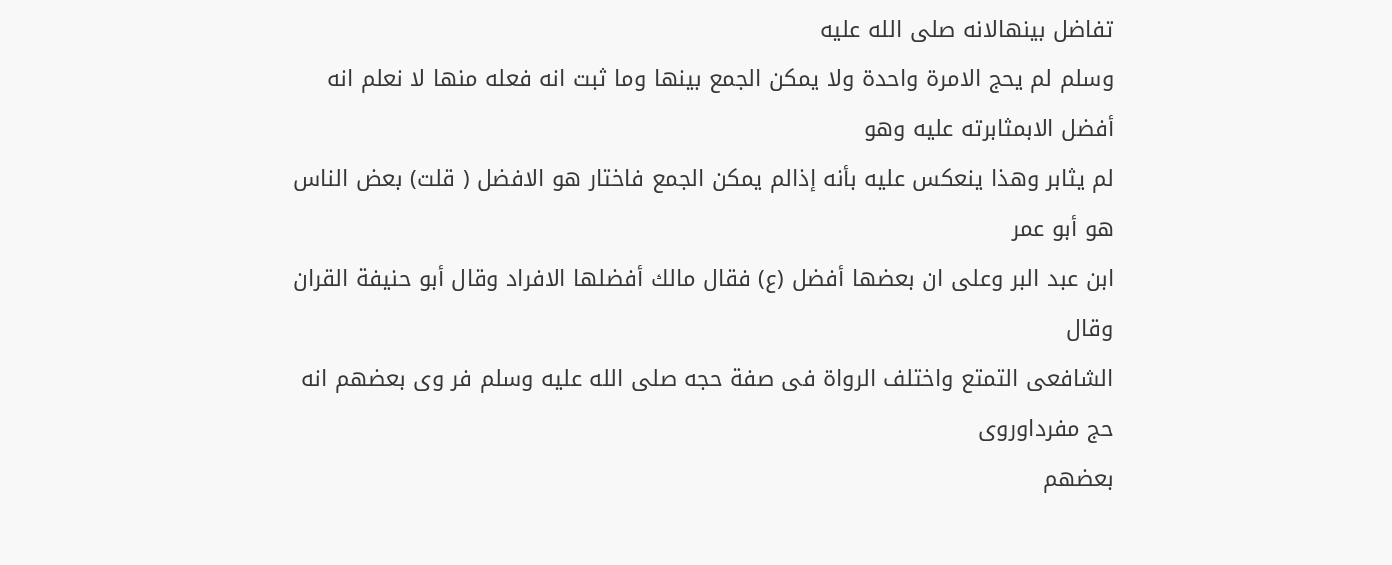تفاضل بينهالانه صلى الله عليه
وسلم لم يحج الامرة واحدة ولا يمكن الجمع بينها وما ثبت انه فعله منها لا نعلم انه أفضل الابمثابرته عليه وهو
لم يثابر وهذا ينعكس عليه بأنه إذالم يمكن الجمع فاختار هو الافضل ( قلت) بعض الناس هو أبو عمر
ابن عبد البر وعلى ان بعضها أفضل (ع) فقال مالك أفضلها الافراد وقال أبو حنيفة القران وقال
الشافعى التمتع واختلف الرواة فى صفة حجه صلى الله عليه وسلم فر وى بعضهم انه حج مفرداوروى
بعضهم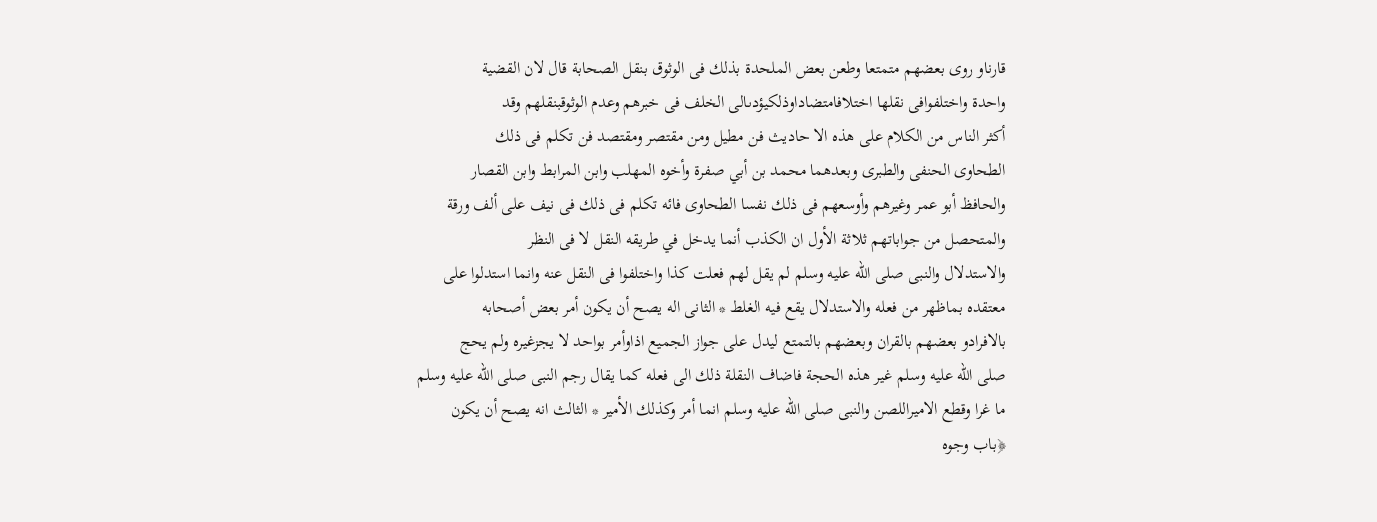قارناو روى بعضهم متمتعا وطعن بعض الملحدة بذلك فى الوثوق بنقل الصحابة قال لان القضية
واحدة واختلفوافى نقلها اختلافامتضاداوذلكيؤدىالى الخلف فى خبرهم وعدم الوثوقبنقلهم وقد
أكثر الناس من الكلام على هذه الا حاديث فن مطيل ومن مقتصر ومقتصد فن تكلم فى ذلك
الطحاوى الحنفى والطبرى وبعدهما محمد بن أبي صفرة وأخوه المهلب وابن المرابط وابن القصار
والحافظ أبو عمر وغيرهم وأوسعهم فى ذلك نفسا الطحاوى فائه تكلم فى ذلك فى نيف على ألف ورقة
والمتحصل من جواباتهم ثلاثة الأول ان الكذب أنما يدخل في طريقه النقل لا فى النظر
والاستدلال والنبى صلى الله عليه وسلم لم يقل لهم فعلت كذا واختلفوا فى النقل عنه وانما استدلوا على
معتقده بماظهر من فعله والاستدلال يقع فيه الغلط * الثانى اله يصح أن يكون أمر بعض أصحابه
بالافرادو بعضهم بالقران وبعضهم بالتمتع ليدل على جواز الجميع اذاوأمر بواحد لا يجزغيره ولم يحج
صلى الله عليه وسلم غير هذه الحجة فاضاف النقلة ذلك الى فعله كما يقال رجم النبى صلى الله عليه وسلم
ما غرا وقطع الاميراللصن والنبى صلى الله عليه وسلم انما أمر وكذلك الأمير * الثالث انه يصح أن يكون
﴿باب وجوه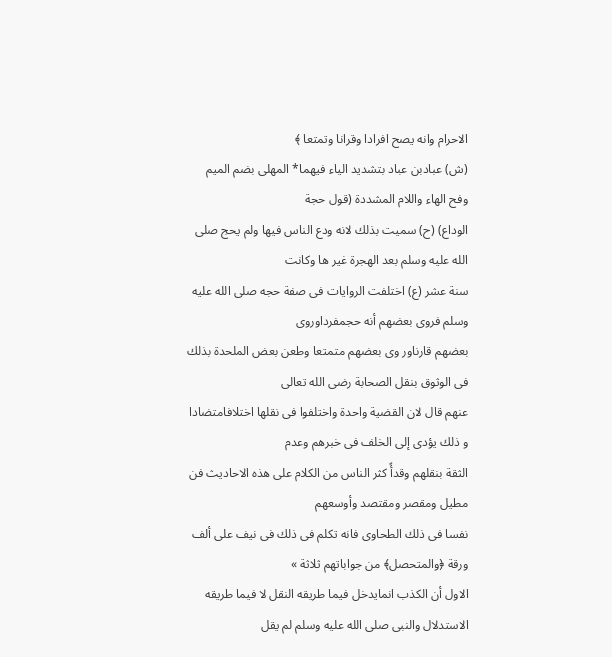الاحرام وانه يصح افرادا وقرانا وتمتعا ﴾
(ش) عبادبن عباد بتشديد الياء فيهما* المهلى بضم الميم وفح الهاء واللام المشددة (قول حجة
الوداع) (ح) سميت بذلك لانه ودع الناس فيها ولم يحج صلى الله عليه وسلم بعد الهجرة غير ها وكانت
سنة عشر (ع) اختلفت الروايات فى صفة حجه صلى الله عليه وسلم فروى بعضهم أنه حجمفرداوروى
بعضهم قارناور وى بعضهم متمتعا وطعن بعض الملحدة بذلك فى الوثوق بنقل الصحابة رضى الله تعالى
عنهم قال لان القضية واحدة واختلفوا فى نقلها اختلافامتضادا و ذلك يؤدى إلى الخلف فى خبرهم وعدم
الثقة بنقلهم وقدأً كثر الناس من الكلام على هذه الاحاديث فن مطيل ومقصر ومقتصد وأوسعهم
نفسا فى ذلك الطحاوى فانه تكلم فى ذلك فى نيف على ألف ورقة ﴿والمتحصل﴾ من جواباتهم ثلاثة »
الاول أن الكذب انمايدخل فيما طريقه النقل لا فيما طريقه الاستدلال والنبى صلى الله عليه وسلم لم يقل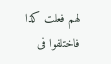لهم فعلت كذا فاختلفوا فى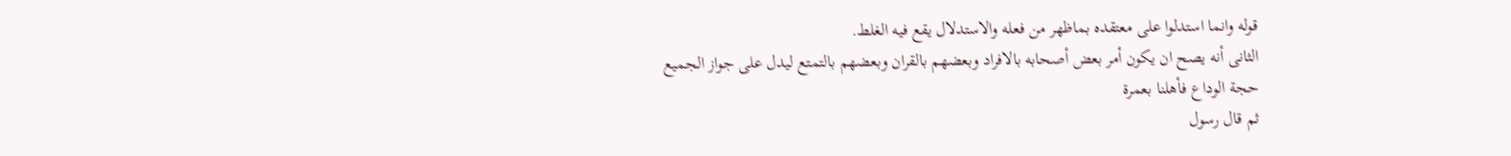قوله وانما استدلوا على معتقده بماظهر من فعله والاستدلال يقع فيه الغلط.
الثانى أنه يصح ان يكون أمر بعض أصحابه بالافراد وبعضهم بالقران وبعضهم بالتمتع ليدل على جواز الجميع
حجة الوداع فأهلنا بعمرة
ثم قال رسول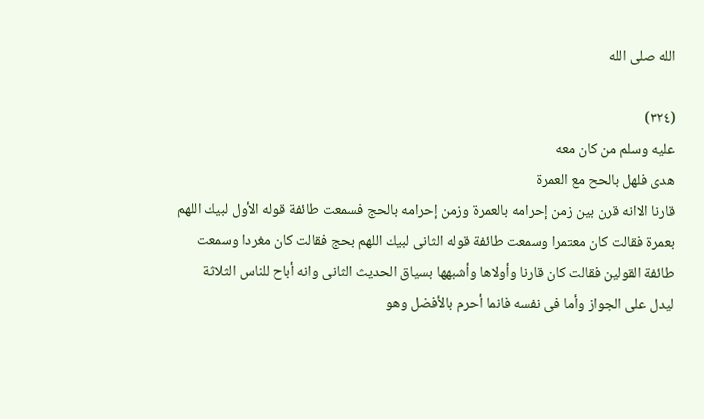الله صلى الله

(٣٢٤)
عليه وسلم من كان معه
هدى فلهل بالحح مع العمرة
قارنا الاانه قرن بين زمن إحرامه بالعمرة وزمن إحرامه بالحج فسمعت طائفة قوله الأول لبيك اللهم
بعمرة فقالت كان معتمرا وسمعت طائفة قوله الثانى لبيك اللهم بحج فقالت كان مغردا وسمعت
طائفة القولين فقالت كان قارنا وأولاها وأشبهها بسياق الحديث الثانى وانه أباح للناس الثلاثة
ليدل على الجواز وأما فى نفسه فانما أحرم بالأفضل وهو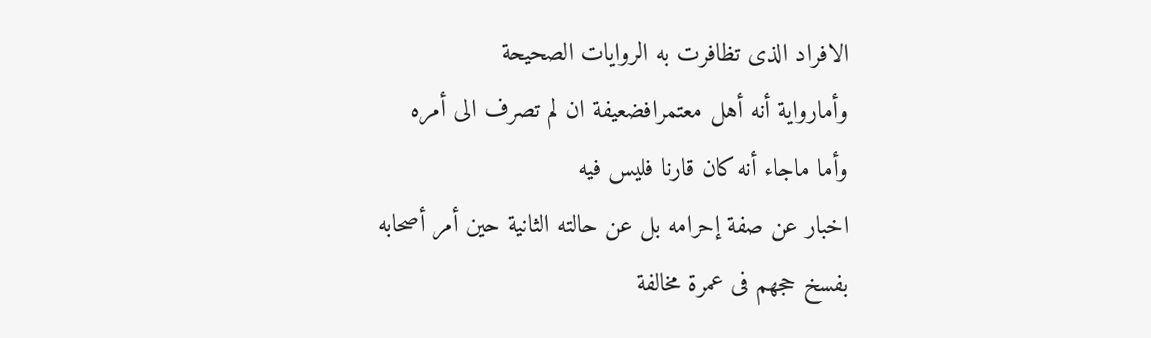الافراد الذى تظافرت به الروايات الصحيحة
وأمارواية أنه أهل معتمرافضعيفة ان لم تصرف الى أمره وأما ماجاء أنه كان قارنا فليس فيه
اخبار عن صفة إحرامه بل عن حالته الثانية حين أمر أصحابه بفسخ حجهم فى عمرة مخالفة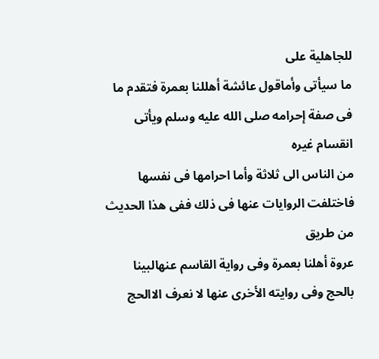للجاهلية على
ما سيأتى وأماقول عائشة أهللنا بعمرة فتقدم ما فى صفة إحرامه صلى الله عليه وسلم ويأتى انقسام غيره
من الناس الى ثلاثة وأما احرامها فى نفسها فاختلفت الروايات عنها فى ذلك ففى هذا الحديث من طريق
عروة أهلنا بعمرة وفى رواية القاسم عنهالبينا بالحج وفى روايته الأخرى عنها لا نعرف الاالحج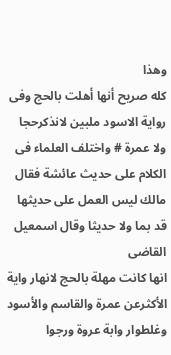وهذا
كله صريح أنها أهلت بالحج وفى رواية الاسود ملبين لانذكرحجا ولا عمرة # واختلف العلماء فى
الكلام على حديث عائشة فقال مالك ليس العمل على حديثها قد بما ولا حديثا وقال اسمعيل القاضى
انها كانت مهلة بالحج لانهار واية الأكثرعن عمرة والقاسم والأسود وغلطوار وابة عروة ورجوا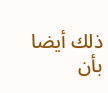ذلك أيضا بأن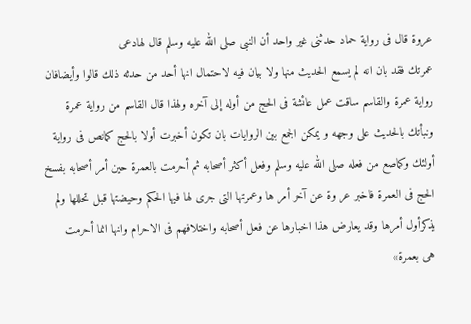عروة قال فى رواية حماد حدثنى غير واحد أن النبى صلى الله عليه وسلم قال لهادعى
عمرتك فقد بان انه لم يسمع الحديث منها ولا بيان فيه لاحتمال انها أحد من حدثه ذلك قالوا وأيضافان
رواية عمرة والقاسم ساقت عمل عائشة فى الحج من أوله إلى آخره ولهذا قال القاسم من رواية عمرة
ونبأتك بالحديث على وجهه و يمكن الجمع بين الروايات بان تكون أخبرت أولا بالحج كمانص فى رواية
أولئك وكماصع من فعله صلى الله عليه وسلم وفعل أكثر أصحابه ثم أحرمت بالعمرة حين أمر أصحابه بفسخ
الحج فى العمرة فاخبر عر وة عن آخر أمر ها وعمرتها التى جرى لها فيها الحكم وحيضتها قبل تحللها ولم
يذكرأول أمرها وقد يعارض هذا اخبارها عن فعل أصحابه واختلافهم فى الاحرام وانها انما أحرمت
هى بعمرة»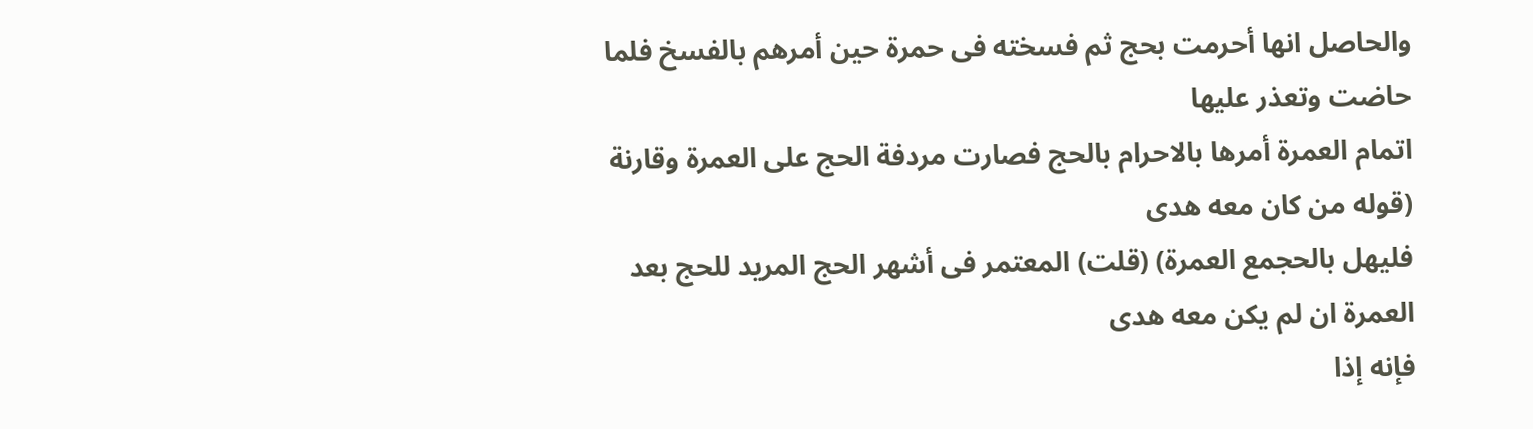والحاصل انها أحرمت بحج ثم فسخته فى حمرة حين أمرهم بالفسخ فلما حاضت وتعذر عليها
اتمام العمرة أمرها بالاحرام بالحج فصارت مردفة الحج على العمرة وقارنة (قوله من كان معه هدى
فليهل بالحجمع العمرة) (قلت) المعتمر فى أشهر الحج المريد للحج بعد العمرة ان لم يكن معه هدى
فإنه إذا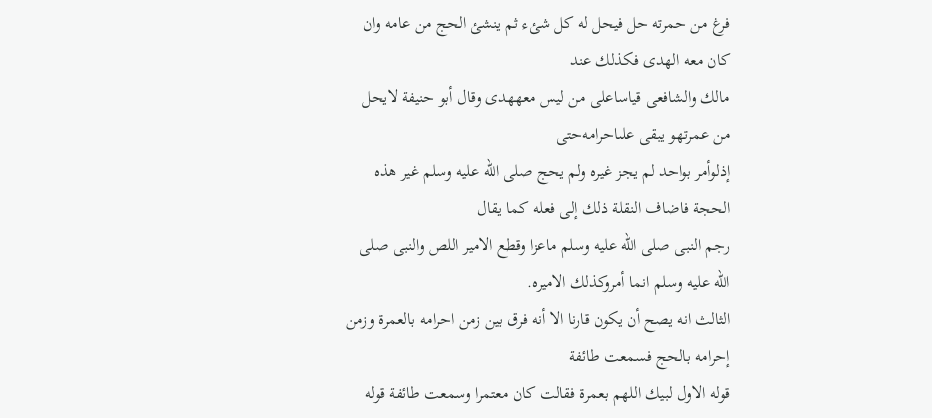فرغ من حمرته حل فيحل له كل شئء ثم ينشئ الحج من عامه وان كان معه الهدى فكذلك عند
مالك والشافعى قياساعلى من ليس معههدى وقال أبو حنيفة لايحل من عمرتهو يبقى علىاحرامەحتى
إذلوأمر بواحد لم يجز غيره ولم يحج صلى الله عليه وسلم غير هذه الحجة فاضاف النقلة ذلك إلى فعله كما يقال
رجم النبى صلى الله عليه وسلم ماعزا وقطع الامير اللص والنبى صلى الله عليه وسلم انما أمروكذلك الاميره.
الثالث انه يصح أن يكون قارنا الا أنه فرق بين زمن احرامه بالعمرة وزمن إحرامه بالحج فسمعت طائفة
قوله الاول لبيك اللهم بعمرة فقالت كان معتمرا وسمعت طائفة قوله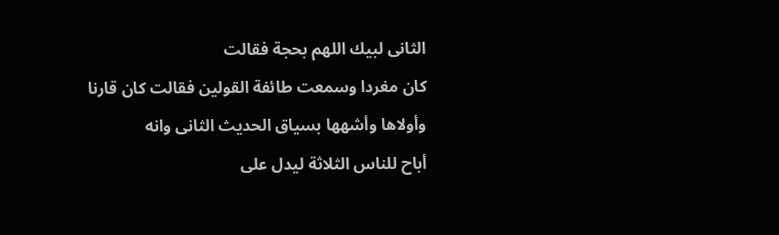الثانى لبيك اللهم بحجة فقالت
كان مغردا وسمعت طائفة القولين فقالت كان قارنا وأولاها وأشهها بسياق الحديث الثانى وانه
أباح للناس الثلاثة ليدل على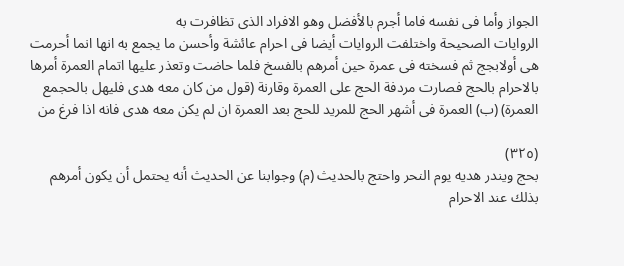الجواز وأما فى نفسه فاما أجرم بالأفضل وهو الافراد الذى تظافرت به
الروايات الصحيحة واختلفت الروايات أيضا فى احرام عائشة وأحسن ما يجمع به انها انما أحرمت
هى أولابجج ثم فسخته فى عمرة حين أمرهم بالفسخ فلما حاضت وتعذر عليها اتمام العمرة أمرها
بالاحرام بالحج فصارت مردفة الحج على العمرة وقارنة (قول من كان معه هدى فليهل بالحجمع
العمرة) (ب) العمرة فى أشهر الحج للمريد للحج بعد العمرة ان لم يكن معه هدى فانه اذا فرغ من

(٣٢٥)
بحج ويندر هديه يوم النحر واحتج بالحديث (م) وجوابنا عن الحديث أنه يحتمل أن يكون أمرهم
بذلك عند الاحرام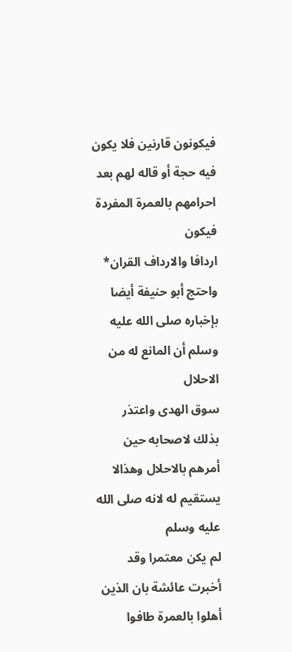فيكونون قارنين فلا يكون فيه حجة أو قاله لهم بعد احرامهم بالعمرة المفردة فيكون
اردافا والارداف القران* واحتج أبو حنيفة أيضا بإخباره صلى الله عليه وسلم أن المانع له من الاحلال
سوق الهدى واعتذر بذلك لاصحابه حين أمرهم بالاحلال وهذالا يستقيم له لانه صلى الله عليه وسلم
لم يكن معتمرا وقد أخبرت عائشة بان الذين أهلوا بالعمرة طافوا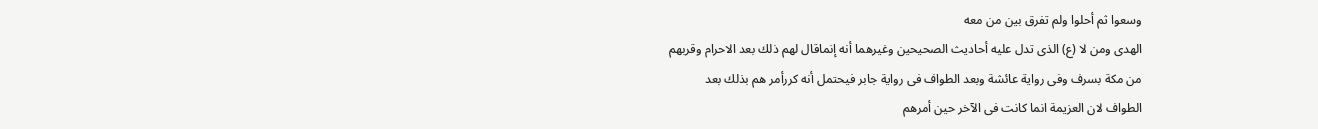وسعوا ثم أحلوا ولم تفرق بين من معه
الهدى ومن لا (ع) الذى تدل عليه أحاديث الصحيحين وغيرهما أنه إنماقال لهم ذلك بعد الاحرام وقربهم
من مكة بسرف وفى رواية عائشة وبعد الطواف فى رواية جابر فيحتمل أنه كررأمر هم بذلك بعد
الطواف لان العزيمة انما كانت فى الآخر حين أمرهم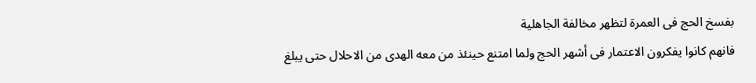بفسخ الحج فى العمرة لتظهر مخالفة الجاهلية
فانهم كانوا يفكرون الاعتمار فى أشهر الحج ولما امتنع حينئذ من معه الهدى من الاحلال حتى يبلغ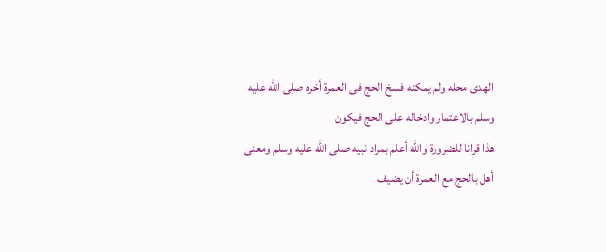الهدى محله ولم يمكنه فسخ الحج فى العمرة أخره صلى الله عليه وسلم بالاعتمار وادخاله على الحج فيكون
هذا قرانا للضرورة والله أعلم بمراد نبيه صلى الله عليه وسلم ومعنى أهل بالحج مع العمرة أن يضيف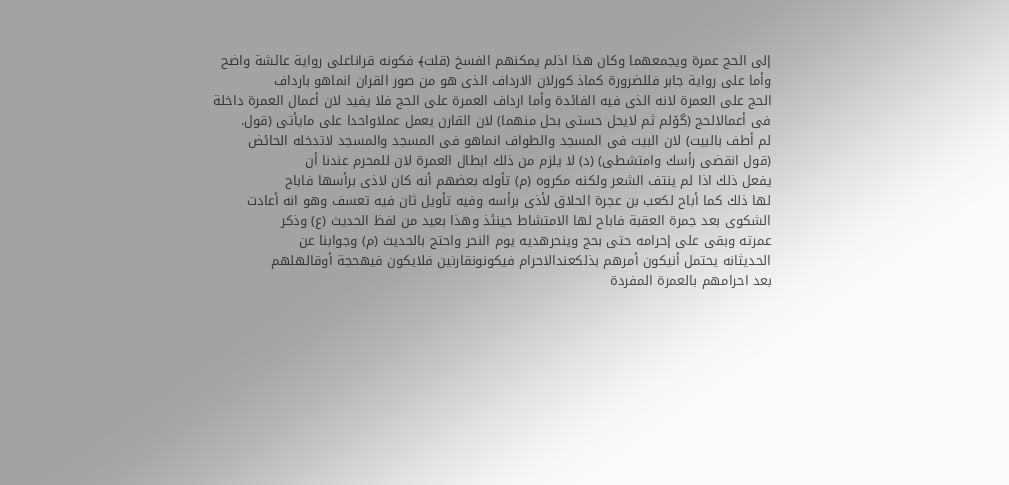إلى الحج عمرة ويجمعهما وكان هذا اذلم يمكنهم الفسخ (قلت﴾ فكونه قراناعلى رواية عائشة واضح
وأما على رواية جابر فللضرورة كماذ كورلان الارداف الذى هو من صور القران انماهو بارداف
الحج على العمرة لانه الذى فيه الفائدة وأما ارداف العمرة على الحج فلا يفيد لان أعمال العمرة داخلة
فى أعمالالحج (گۆلم ثم لايحل حستى بحل منهما) لان القارن يعمل عملاواحدا على مايأتى (قول.
لم أطف بالبيت) لان البيت فى المسجد والطواف انماهو فى المسجد والمسجد لاتدخله الحائض
(قول انقضى رأسك وامتشطى) (د) لا يلزم من ذلك ابطال العمرة لان للمحرم عندنا أن
يفعل ذلك اذا لم ينتف الشعر ولكنه مكروه (م) تأوله بعضهم أنه كان لاذى برأسها فاباح
لها ذلك كما أباح لكعب بن عجرة الحلاق لأذى برأسه وفيه تأويل ثان فيه تعسف وهو انه أعادت
الشكوى بعد جمرة العقبة فاباح لها الامتشاط حينئذ وهذا بعيد من لفظ الحديث (ع) وذكر
عمرته وبقى على إحرامه حتى بحج وينحرهديه يوم النحر واحتج بالحديث (م) وجوابنا عن
الحدیثانه یحتمل أنیکون أمرهم بذلكعندالاحرام فیکونونقارنین فلایکون فیهحجة أوقالهلهم
بعد احرامهم بالعمرة المفردة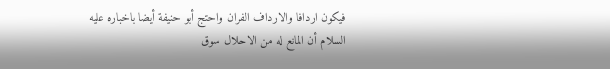فيكون اردافا والارداف الفران واحتج أبو حنيفة أيضا باخباره عليه
السلام أن المانع له من الاحلال سوق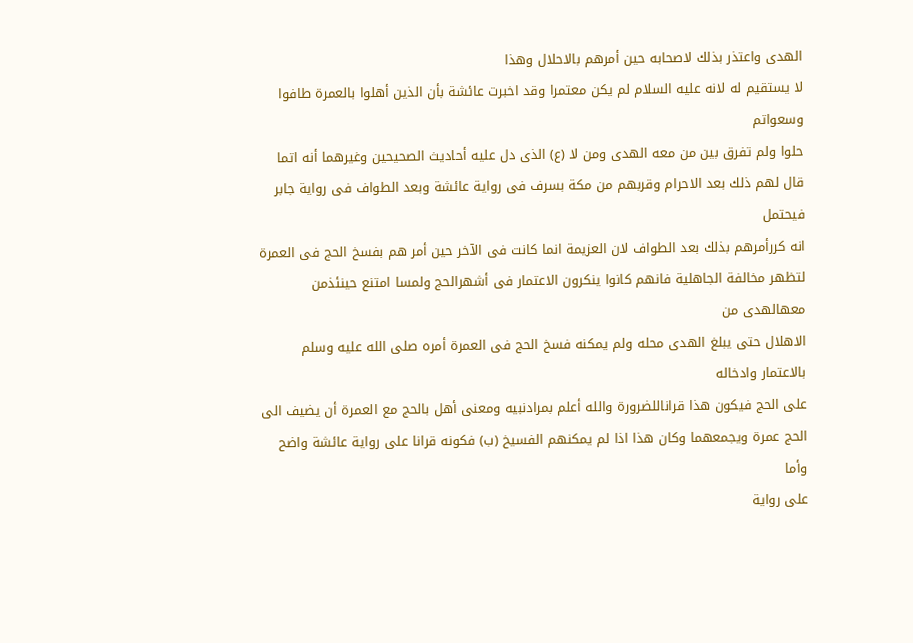الهدى واعتذر بذلك لاصحابه حين أمرهم بالاحلال وهذا
لا يستقيم له لانه عليه السلام لم يكن معتمرا وقد اخبرت عائشة بأن الذين أهلوا بالعمرة طافوا وسعواتم
حلوا ولم تفرق بين من معه الهدى ومن لا (ع) الذى دل عليه أحاديث الصحيحين وغيرهما أنه اتما
قال لهم ذلك بعد الاحرام وقربهم من مكة بسرف فى رواية عائشة وبعد الطواف فى رواية جابر فيحتمل
انه كررأمرهم بذلك بعد الطواف لان العزيمة انما كانت فى الآخر حين أمر هم بفسخ الحج فى العمرة
لتظهر مخالفة الجاهلية فانهم كانوا ينكرون الاعتمار فى أشهرالحج ولمسا امتنع حينئذمن معهالهدى من
الاهلال حتى يبلغ الهدى محله ولم يمكنه فسخ الحج فى العمرة أمره صلى الله عليه وسلم بالاعتمار وادخاله
على الحج فيكون هذا قراناللضرورة والله أعلم بمرادنبيه ومعنى أهل بالحج مع العمرة أن يضيف الى
الحج عمرة ويجمعهما وكان هذا اذا لم يمكنهم الفسيخ (ب) فكونه قرانا على رواية عائشة واضح وأما
على رواية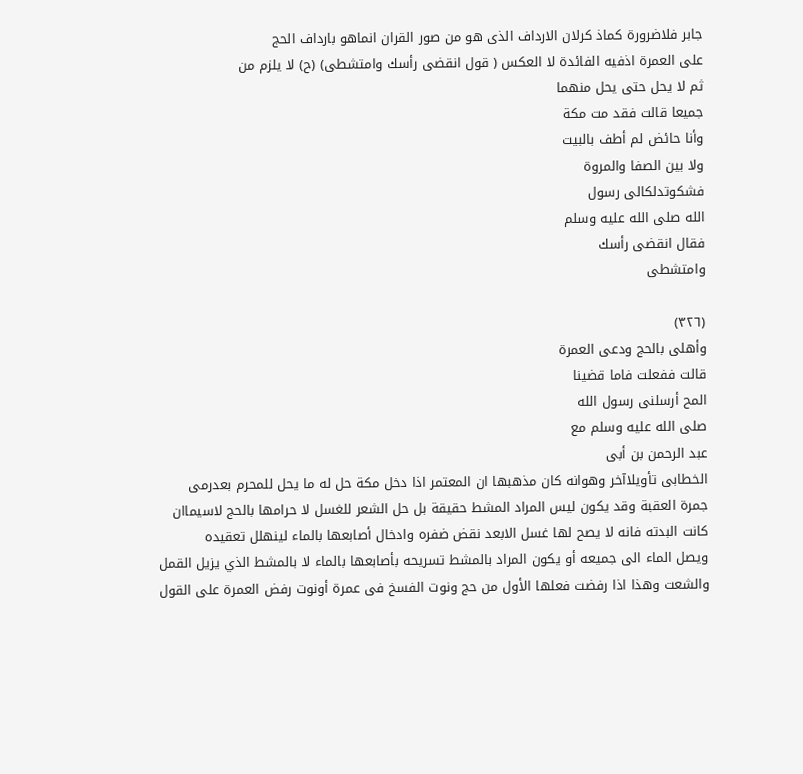جابر فلاضرورة كماذ كرلان الارداف الذى هو من صور القران انماهو بارداف الحج
على العمرة اذفيه الفائدة لا العكس ( قول انقضى رأسك وامتشطى) (ح) لا يلزم من
ثم لا يحل حتى يحل منهما
جميعا قالت فقد مت مكة
وأنا حائض لم أطف بالبيت
ولا بين الصفا والمروة
فشكوتدلكالى رسول
الله صلى الله عليه وسلم
فقال انقضى رأسك
وامتشطی

(٣٢٦)
وأهلى بالحج ودعى العمرة
قالت ففعلت فاما قضينا
المح أرسلنى رسول الله
صلى الله عليه وسلم مع
عبد الرحمن بن أبى
الخطابى تأويلاآخر وهوانه كان مذهبها ان المعتمر اذا دخل مكة حل له ما يحل للمحرم بعدرمى
جمرة العقبة وقد يكون ليس المراد المشط حقيقة بل حل الشعر للغسل لا حرامها بالحج لاسيماان
كانت البدته فانه لا يصح لها غسل الابعد نقض ضفره وادخال أصابعها بالماء لينهلل تعقيده
ويصل الماء الى جميعه أو يكون المراد بالمشط تسريحه بأصابعها بالماء لا بالمشط الذي يزيل القمل
والشعت وهذا اذا رفضت فعلها الأول من حج ونوت الفسخ فى عمرة أونوت رفض العمرة على القول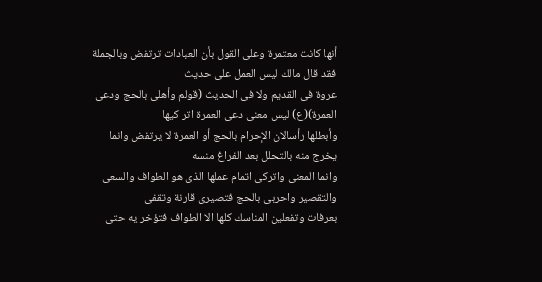أنها كانت معتمرة وعلى القول بأن العبادات ترتفض وبالجملة فقد قال مالك ليس العمل على حديث
عروة فى القديم ولا فى الحديث (قولم وأهلى بالحج ودعى العمرة)(ع) ليس معنى دعى العمرة اتر كيها
وأبطلها رأسالان الإحرام بالحج أو العمرة لا يرتفض وانما يخرج منه بالتحلل بعد الفراغ منسه
وانما المعنى واتركى اتمام عملها الذى هو الطواف والسعى والتقصير واحربى بالحج فتصيرى قارنة وتقفى
بعرفات وتفعلين المناسك كلها الا الطواف فتؤخر يه حتى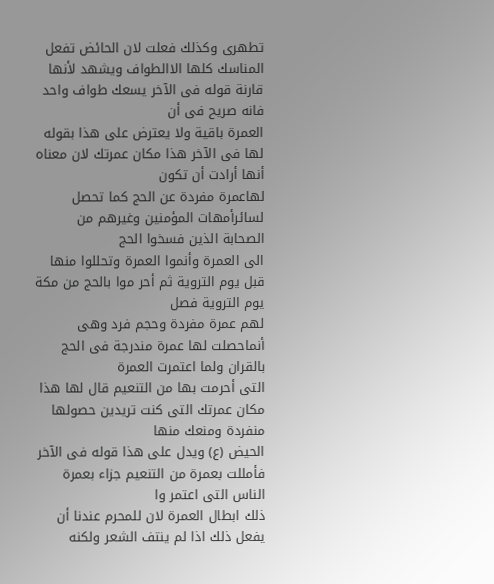تطهرى وكذلك فعلت لان الحائض تفعل
المناسك كلها الاالطواف ويشهد لأنها قارنة قوله فى الآخر يسعك طواف واحد فانه صريح فى أن
العمرة باقية ولا يعترض على هذا بقوله لها فى الآخر هذا مكان عمرتك لان معناه أنها أرادت أن تكون
لهاعمرة مفردة عن الحج كما تحصل لسائرأمهات المؤمنين وغيرهم من الصحابة الذين فسخوا الحج
الى العمرة وأنموا العمرة وتحللوا منها قبل يوم التروية ثم أحر موا بالحج من مكة يوم التروية فصل
لهم عمرة مفردة وحجم فرد وهى أنماحصلت لها عمرة مندرجة فى الحج بالقران ولما اعتمرت العمرة
التى أحرمت بها من التنعيم قال لها هذا مكان عمرتك التى كنت تريدين حصولها منفردة ومنعك منها
الحيض (ع) ويدل على هذا قوله فى الآخر فأمللت بعمرة من التنعيم جزاء بعمرة الناس التى اعتمر وا
ذلك ابطال العمرة لان للمحرم عندنا أن يفعل ذلك اذا لم ينتف الشعر ولكنه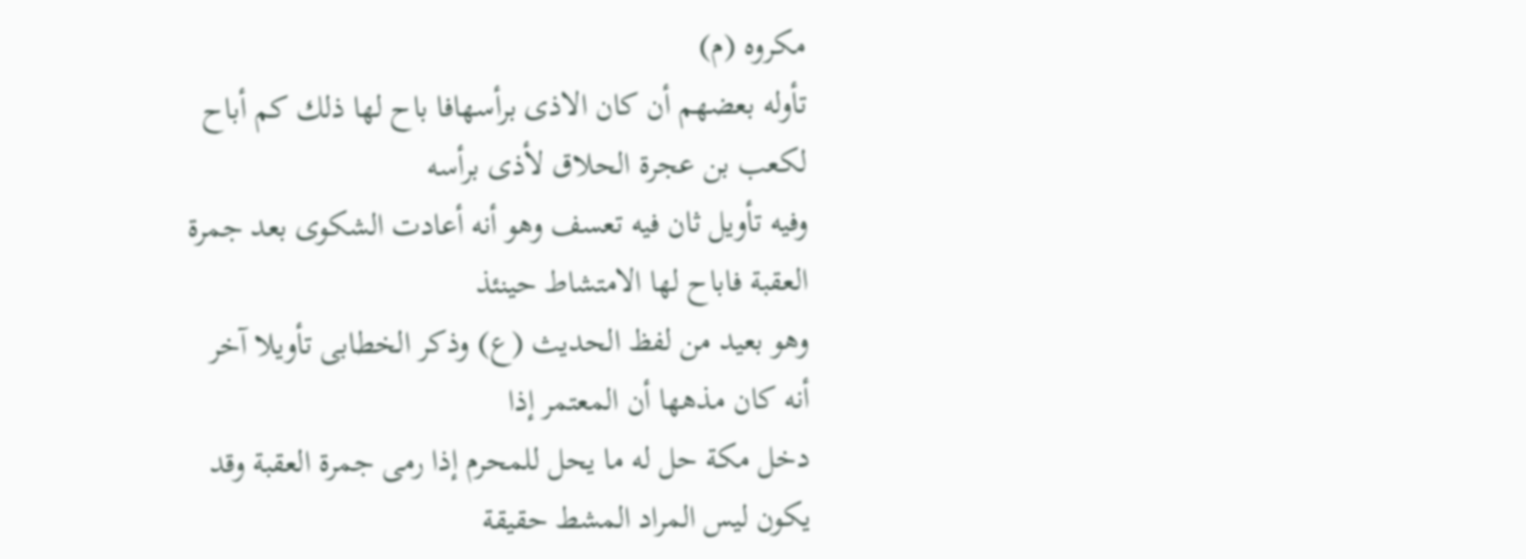مكروه (م)
تأوله بعضهم أن كان الاذى برأسهافا باح لها ذلك كم أباح لكعب بن عجرة الحلاق لأذى برأسه
وفيه تأويل ثان فيه تعسف وهو أنه أعادت الشكوى بعد جمرة العقبة فاباح لها الامتشاط حينئذ
وهو بعيد من لفظ الحديث (ع) وذكر الخطابى تأويلا آخر أنه كان مذهها أن المعتمر إذا
دخل مكة حل له ما يحل للمحرم إذا رمى جمرة العقبة وقد يكون ليس المراد المشط حقيقة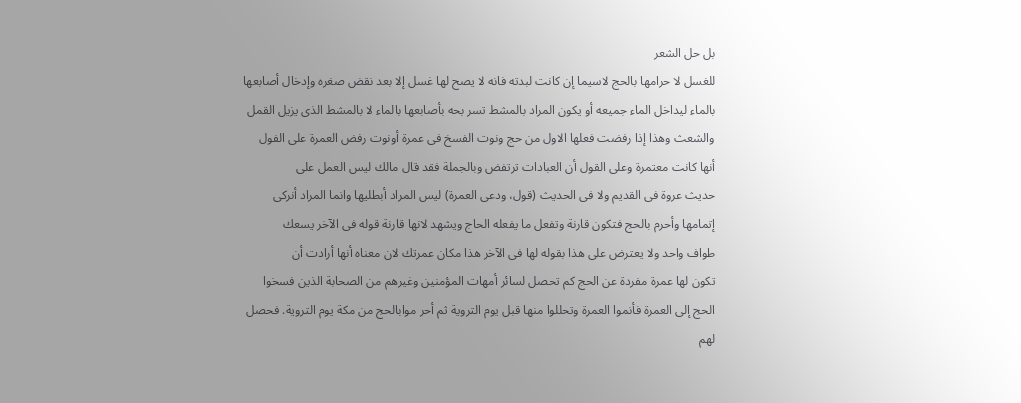بل حل الشعر
للغسل لا حرامها بالحج لاسيما إن كانت لبدته فانه لا يصح لها غسل إلا بعد نقض صغره وإدخال أصابعها
بالماء ليداخل الماء جميعه أو يكون المراد بالمشط تسر بحه بأصابعها بالماء لا بالمشط الذى يزيل القمل
والشعث وهذا إذا رفضت فعلها الاول من حج ونوت الفسخ فى عمرة أونوت رفض العمرة على الفول
أنها كانت معتمرة وعلى القول أن العبادات ترتفض وبالجملة فقد قال مالك ليس العمل على
حديث عروة فى القديم ولا فى الحديث (قول، ودعى العمرة) ليس المراد أبطليها وانما المراد أنركى
إتمامها وأحرم بالحج فتكون قارنة وتفعل ما يفعله الحاج ويشهد لانها قارنة قوله فى الآخر يسعك
طواف واحد ولا يعترض على هذا بقوله لها فى الآخر هذا مكان عمرتك لان معناه أنها أرادت أن
تكون لها عمرة مفردة عن الحج كم تحصل لسائر أمهات المؤمنين وغيرهم من الصحابة الذين فسخوا
الحج إلى العمرة فأنموا العمرة وتحللوا منها قبل يوم التروية ثم أحر موابالحج من مكة يوم التروية. فحصل
لهم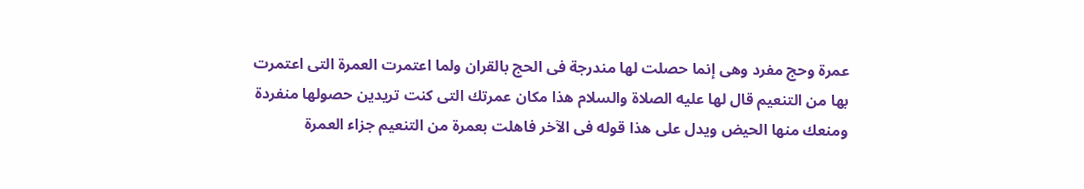عمرة وحج مفرد وهى إنما حصلت لها مندرجة فى الحج بالقران ولما اعتمرت العمرة التى اعتمرت
بها من التنعيم قال لها عليه الصلاة والسلام هذا مكان عمرتك التى كنت تريدين حصولها منفردة
ومنعك منها الحيض ويدل على هذا قوله فى الآخر فاهلت بعمرة من التنعيم جزاء العمرة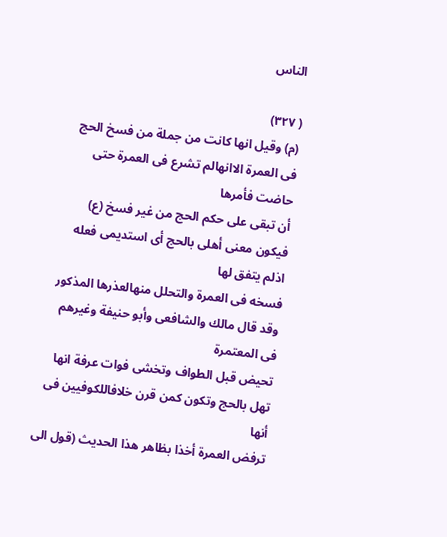الناس

( ٣٢٧)
(م) وقيل انها كانت من جملة من فسخ الحج فى العمرة الاانهالم تشرع فى العمرة حتى حاضت فأمرها
أن تبقى على حكم الحج من غير فسخ (ع) فيكون معنى أهلى بالحج أى استديمى فعله اذلم يتفق لها
فسخه فى العمرة والتحلل منهالعذرها المذكور وقد قال مالك والشافعى وأبو حنيفة وغيرهم فى المعتمرة
تحيض قبل الطواف وتخشى فوات عرفة انها تهل بالحج وتكون كمن قرن خلافاللكوفيين فى أنها
ترفض العمرة أخذا بظاهر هذا الحديث (قول الى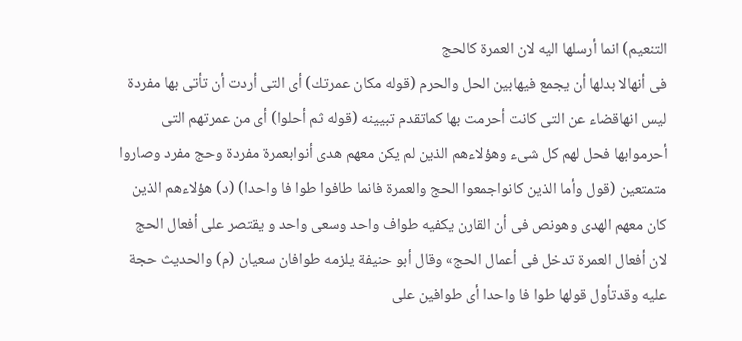التنعيم) انما أرسلها اليه لان العمرة كالحج
فى أنهالا بدلها أن يجمع فيهابين الحل والحرم (قوله مكان عمرتك) أى التى أردت أن تأتى بها مفردة
ليس انهاقضاء عن التى كانت أحرمت بها كماتقدم تبيينه (قوله ثم أحلوا) أى من عمرتهم التى
أحرموابها فحل لهم كل شىء وهؤلاءهم الذين لم يكن معهم هدى أنوابعمرة مفردة وحج مفرد وصاروا
متمتعين (قول وأما الذين كانواجمعوا الحج والعمرة فانما طافوا طوا فا واحدا) (د) هؤلاءهم الذين
كان معهم الهدى وهونص فى أن القارن يكفيه طواف واحد وسعى واحد و يقتصر على أفعال الحج
لان أفعال العمرة تدخل فى أعمال الحج» وقال أبو حنيفة يلزمه طوافان سعيان (م) والحديث حجة
عليه وقدتأول قولها طوا فا واحدا أى طوافين على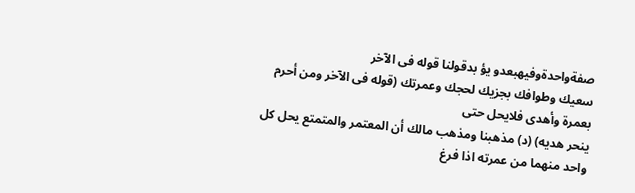صفةواحدةوفیهبعدو یؤ بدقولنا قوله فى الآخر
سعيك وطوافك بجزيك لحجك وعمرتك (قوله فى الآخر ومن أحرم بعمرة وأهدى فلايحل حتى
ينحر هديه) (د) مذهبنا ومذهب مالك أن المعتمر والمتمتع يحل كل واحد منهما من عمرته اذا فرغ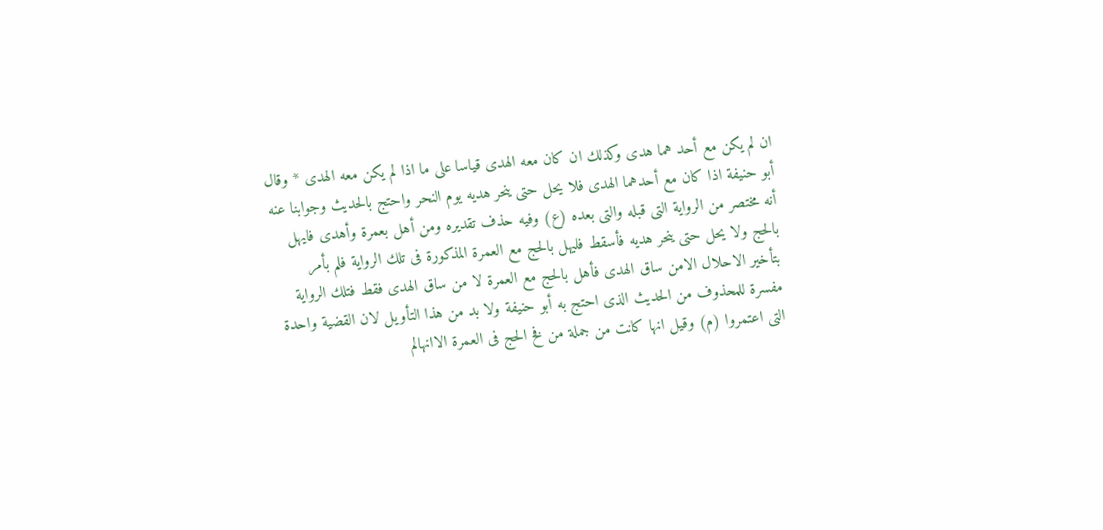ان لم يكن مع أحد هما هدى وكذلك ان كان معه الهدى قياسا على ما اذا لم يكن معه الهدى * وقال
أبو حنيفة اذا كان مع أحدهما الهدى فلا يحل حتى ينحر هديه يوم النحر واحتج بالحديث وجوابنا عنه
أنه مختصر من الرواية التى قبله والتى بعده (ع) وفيه حذف تقديره ومن أهل بعمرة وأهدى فايهل
بالحج ولا يحل حتى ينحر هديه فأسقط فليهل بالحج مع العمرة المذكورة فى تلك الرواية فلم بأمر
بتأخير الاحلال الامن ساق الهدى فأهل بالحج مع العمرة لا من ساق الهدى فقط فتلك الرواية
مفسرة للمحذوف من الحديث الذى احتج به أبو حنيفة ولا بد من هذا التأويل لان القضية واحدة
التى اعتمروا (م) وقيل انها كانت من جملة من فخ الحج فى العمرة الاانهالم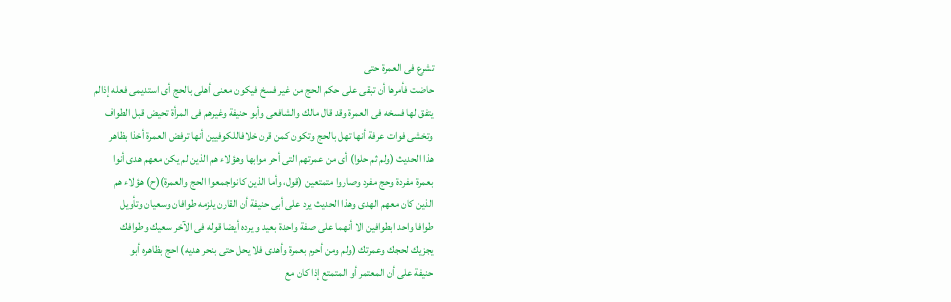تشرع فى العمرة حتى
حاضت فأمرها أن تبقى على حكم الحج من غير فسخ فيكون معنى أهلى بالحج أى استديمى فعله إذالم
يتفق لها فسخه فى العمرة وقد قال مالك والشافعى وأبو حنيفة وغيرهم فى المرأة تحيض قبل الطواف
وتخشى فوات عرفة أنها تهل بالحج وتكون كمن قرن خلافاللكوفيين أنها ترفض العمرة أخذا بظاهر
هذا الحديث (ولم ثم حلوا) أى من عمرتهم التى أحر موابها وهؤلاء هم الذين لم يكن معهم هدى أنوا
بعمرة مفردة وحج مفرد وصاروا متمتعين (قول، وأما الذين كانواجمعوا الحج والعمرة)(ح) هؤلاء هم
الذين كان معهم الهدى وهذا الحديث يرد على أبى حنيفة أن القارن يلزمه طوافان وسعيان وتأويل
طوافا واحد ابطوافين الا أنهما على صفة واحدة بعيد و يرده أيضا قوله فى الآخر سعيك وطوافك
يجزيك لحجك وعمرتك (ولم ومن أحرم بعمرة وأهدى فلا يحل حتى بنحر هديه) احج بظاهره أبو
حنيفة على أن المعتمر أو المتمتع إذا كان مع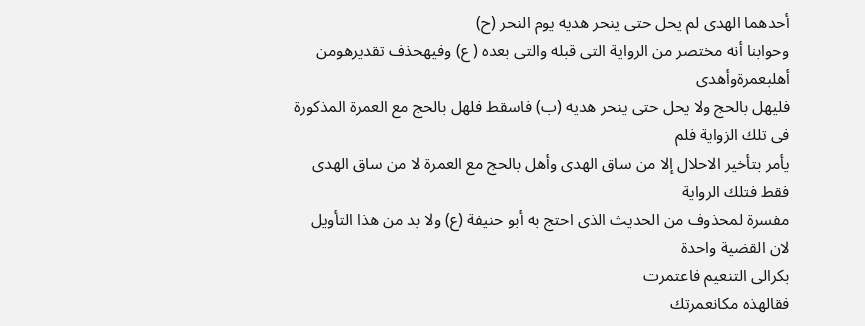أحدهما الهدى لم يحل حتى ينحر هديه يوم النحر (ح)
وحوابنا أنه مختصر من الرواية التى قبله والتى بعده ( ع) وفيهحذف تقديرهومن أهلبعمرةوأهدى
فليهل بالحج ولا يحل حتى ينحر هديه (ب) فاسقط فلهل بالحج مع العمرة المذكورة فى تلك الزواية فلم
يأمر بتأخير الاحلال إلا من ساق الهدى وأهل بالحج مع العمرة لا من ساق الهدى فقط فتلك الرواية
مفسرة لمحذوف من الحديث الذى احتج به أبو حنيفة (ع) ولا بد من هذا التأويل لان القضية واحدة
بكرالى التنعيم فاعتمرت
فقالهذه مكانعمرتك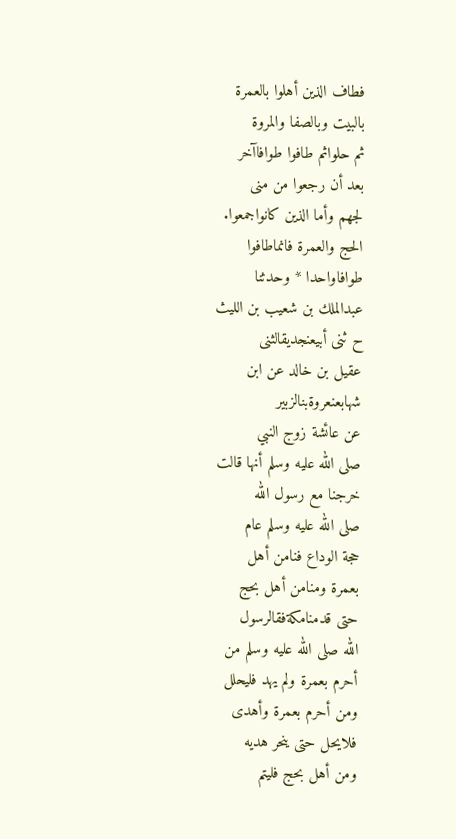فطاف الذين أهلوا بالعمرة
بالبيت وبالصفا والمروة
ثم حلواثم طافوا طوافاآخر
بعد أن رجعوا من منى
لجهم وأما الذين كانواجمعوا.
الحج والعمرة فانماطافوا
طوافاواحدا * وحدثنا
عبدالملك بن شعيب بن الليث
ح ثنی أبیعنجدیقالثنى
عقيل بن خالد عن ابن
شهابعنعروةبنالزبير
عن عائشة زوج النبي
صلى الله عليه وسلم أنها قالت
خرجنا مع رسول الله
صلى الله عليه وسلم عام
حجة الوداع فنامن أهل
بعمرة ومنامن أهل بحج
حتى قدمنامكةفقالرسول
الله صلى الله عليه وسلم من
أحرم بعمرة ولم يهد فليحلل
ومن أحرم بعمرة وأهدى
فلايحل حتى ينحر هديه
ومن أهل بحج فليتم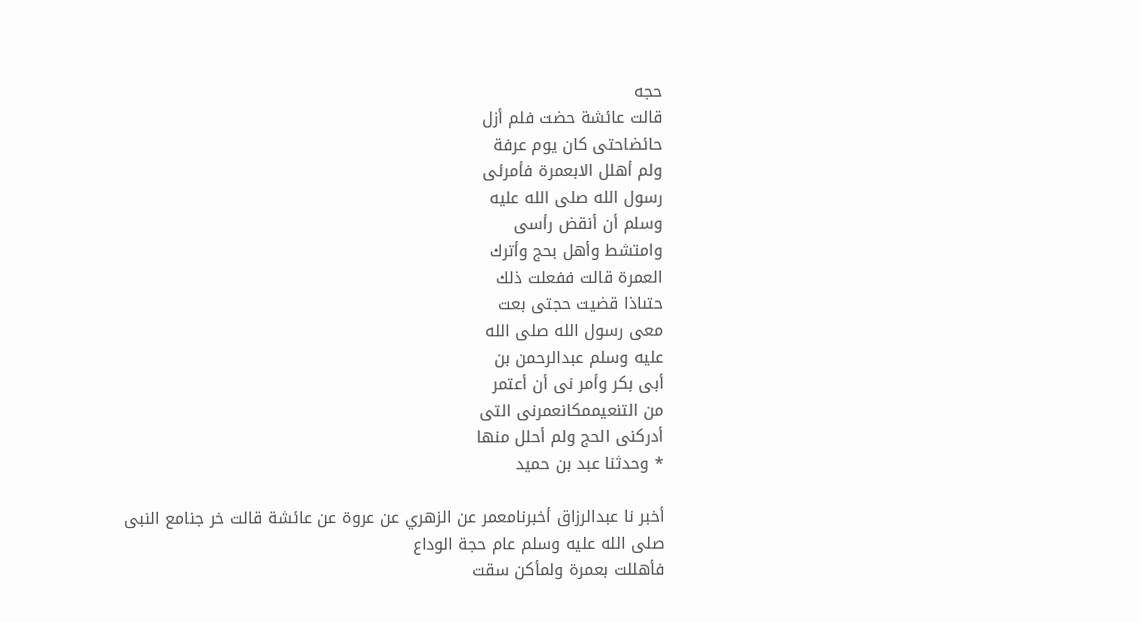حجه
قالت عائشة حضت فلم أزل
حائضاحتى كان يوم عرفة
ولم أهلل الابعمرة فأمرئى
رسول الله صلى الله عليه
وسلم أن أنقض رأسى
وامتشط وأهل بحج وأترك
العمرة قالت ففعلت ذلك
حتىاذا قضيت حجتى بعت
معى رسول الله صلى الله
عليه وسلم عبدالرحمن بن
أبى بكر وأمر نى أن أعتمر
من التنعيممكانعمرنى التى
أدركنى الحج ولم أحلل منها
* وحدثنا عبد بن حميد

أخبر نا عبدالرزاق أخبرنامعمر عن الزهري عن عروة عن عائشة قالت خر جنامع النبى صلى الله عليه وسلم عام حجة الوداع
فأهللت بعمرة ولمأكن سقت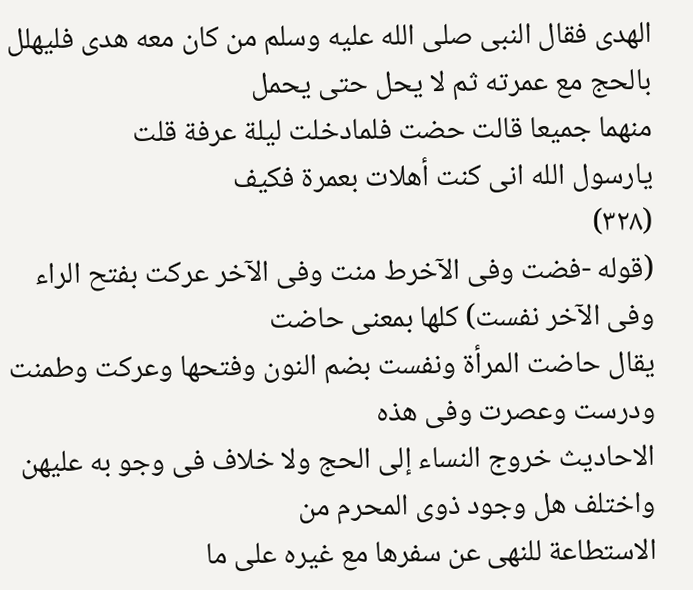الهدى فقال النبى صلى الله عليه وسلم من كان معه هدى فليهلل بالحج مع عمرته ثم لا يحل حتى يحمل
منهما جميعا قالت حضت فلمادخلت ليلة عرفة قلت
يارسول الله انى كنت أهلات بعمرة فكيف
(٣٢٨)
(قوله -فضت وفى الآخرط منت وفى الآخر عركت بفتح الراء وفى الآخر نفست) كلها بمعنى حاضت
يقال حاضت المرأة ونفست بضم النون وفتحها وعركت وطمنت ودرست وعصرت وفى هذه
الاحاديث خروج النساء إلى الحج ولا خلاف فى وجو به عليهن واختلف هل وجود ذوى المحرم من
الاستطاعة للنهى عن سفرها مع غيره على ما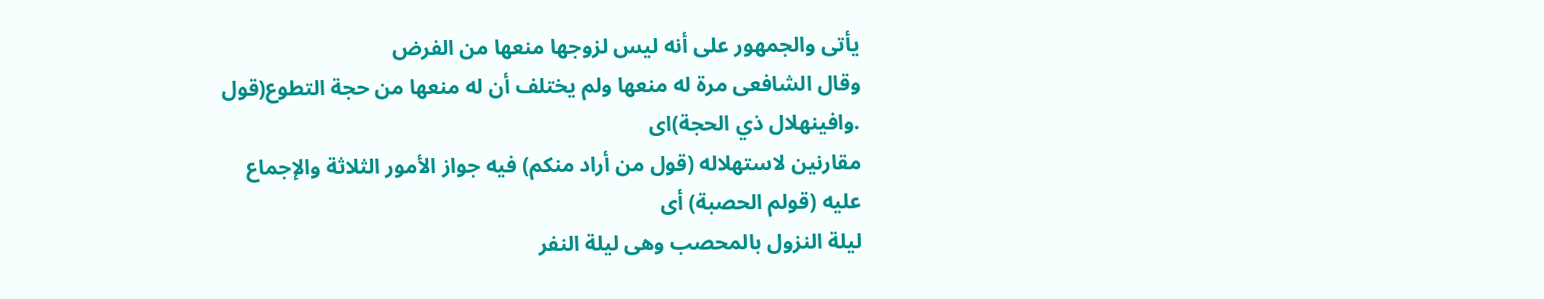يأتى والجمهور على أنه ليس لزوجها منعها من الفرض
وقال الشافعى مرة له منعها ولم يختلف أن له منعها من حجة التطوع(قول .وافینهلال ذي الحجة)اى
مقارنين لاستهلاله (قول من أراد منكم) فيه جواز الأمور الثلاثة والإجماع عليه (قولم الحصبة) أى
ليلة النزول بالمحصب وهى ليلة النفر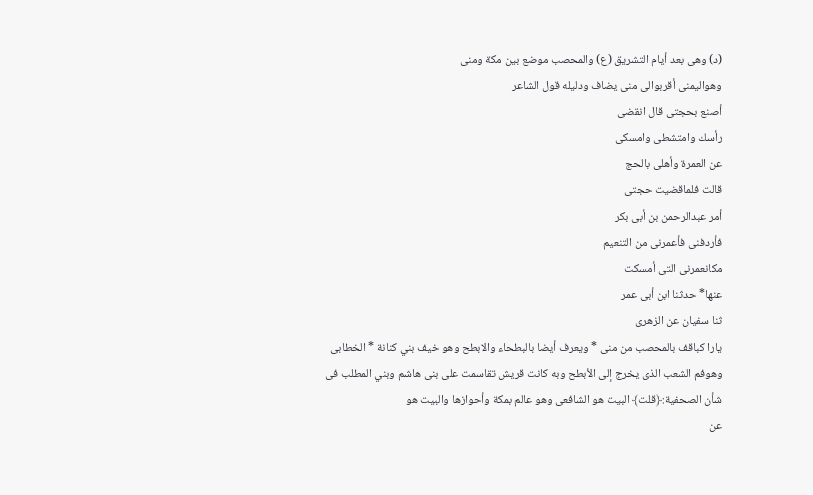(د) وهى بعد أيام التشريق (ع) والمحصب موضع بين مكة ومنى
وهوالیمنی أقربوالى منى يضاف ودليله قول الشاعر
أصنع بحجتی قال انقضى
رأسك وامتشطى وامسكى
عن العمرة وأهلى بالحج
قالت فلماقضيت حجتى
أمر عبدالرحمن بن أبى بكر
فأردفنى فأعمرنى من التنعيم
مکانعمرنى التى أمسكت
عنها* حدثنا ابن أبى عمر
ثنا سفيان عن الزهرى
يارا كباقف بالمحصب من منى * ويعرف أيضا بالبطحاء والابطح وهو خيف بني كنانة * الخطابى
وهوفم الشعب الذى يخرج إلى الأبطح وبه كانت قريش تقاسمت على بنى هاشم وبني المطلب فى
شأن الصحفية:﴿قلت﴾ البيت هو الشافعى وهو عالم بمكة وأحوازها والبيت هو
عن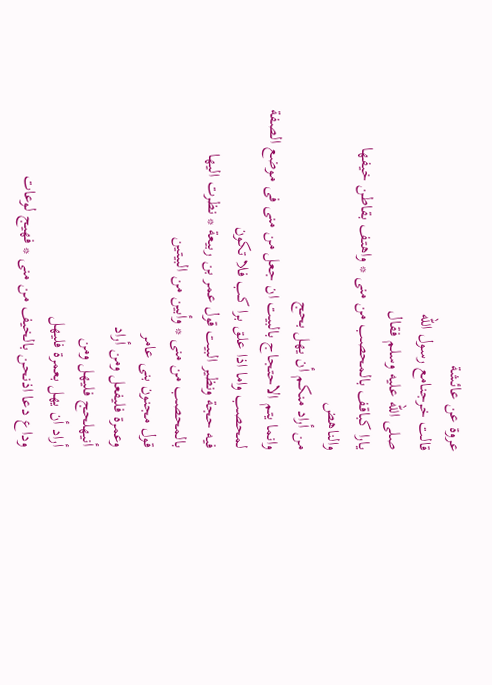عروة عن عائشة
قالت خرجنامع رسول الله
صلى الله عليه وسلم فقال
يارا كباقف بالمحصب من منى * واهتف بقاطن خيفها والناهض
من أراد منكم أن يهل بحج
وانما يتم الاحتجاج بالبيت ان جعل من منى فى موضع الصفة لمحصب واما اذا علق برا كب فلا تكون
فيه حجة ونظير البيت قول عمر بن ربيعة * نظرت اليها بالمحصب من منى * وأبين من البيتين
قول مجنون بنى عامر
وعمرة فليفعل ومن أراد
أنيهلحج فليهل ومن
أراد أن يهل بعمرة فليهل
وداع دعا اذنحن بالخيف من منى * فهيج لوعات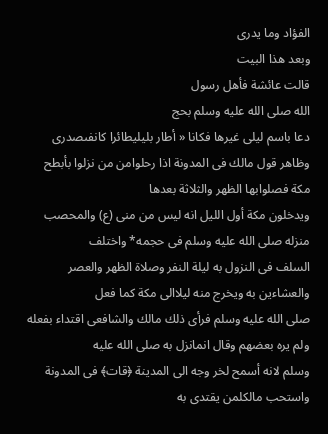الفؤاد وما يدرى
وبعد هذا البيت
قالت عائشة فأهل رسول
الله صلى الله عليه وسلم بحج
دعا باسم لیلی غیرها فکانا « أطار بلیلیطائرا كانفىصدرى
وظاهر قول مالك فى المدونة اذا رحلوامن من نزلوا بأبطح مكة فصلوابها الظهر والثلاثة بعدها
ويدخلون مكة أول الليل انه ليس من منى (ع) والمحصب منزله صلى الله عليه وسلم فى حجمه* واختلف
السلف فى النزول به ليلة النفر وصلاة الظهر والعصر والعشاءين به ويخرج منه ليلاالى مكة كما فعل
صلى الله عليه وسلم فرأى ذلك مالك والشافعى اقتداء بفعله ولم يره بعضهم وقال انمانزل به صلى الله عليه
وسلم لانه أسمح لخر وجه الى المدينة ﴿قات﴾ فى المدونة واستحب مالكلمن يقتدى به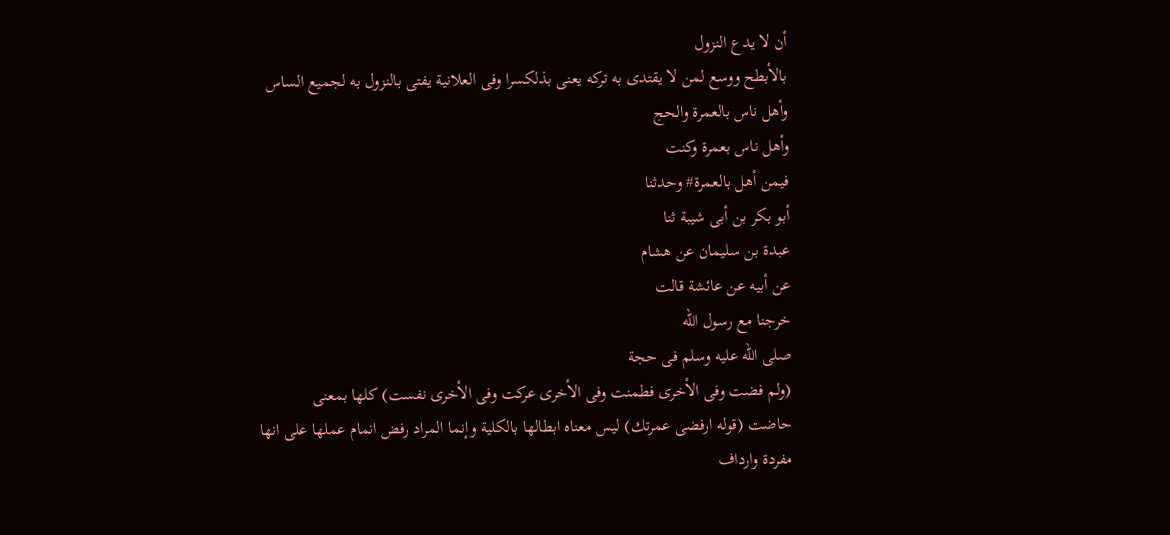أن لا يدع النزول
بالأبطح ووسع لمن لا يقتدى به تركه يعنى بذلكسرا وفى العلانية يفتى بالنزول به لجميع الساس
وأهل ناس بالعمرة والحج
وأهل ناس بعمرة وكنت
فيمن أهل بالعمرة# وحدثنا
أبو بكر بن أبى شيبة ثنا
عبدة بن سليمان عن هشام
عن أبيه عن عائشة قالت
خرجنا مع رسول الله
صلى الله عليه وسلم فى حجة
(ولم فضت وفى الأخرى فطمنت وفى الأخرى عركت وفى الأخرى نفست) كلها بمعنى
حاضت (قوله ارفضى عمرتك) ليس معناه ابطالها بالكلية وإنما المراد رفض انمام عملها على انها
مفردة وارداف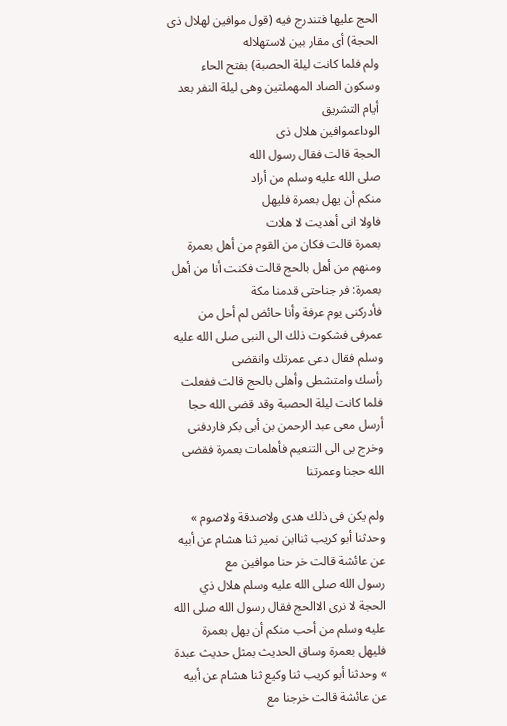الحج عليها فتندرج فيه (قول موافين لهلال ذى الحجة) أى مقار بين لاستهلاله
ولم فلما كانت ليلة الحصبة) بفتح الحاء وسكون الصاد المهملتين وهى ليلة النفر بعد أيام التشريق
الوداعموافين هلال ذى
الحجة قالت فقال رسول الله
صلى الله عليه وسلم من أراد
منكم أن يهل بعمرة فليهل
فاولا انى أهديت لا هلات
بعمرة قالت فكان من القوم من أهل بعمرة ومنهم من أهل بالحج قالت فكنت أنا من أهل بعمرة: فر جناحتى قدمنا مكة
فأدركنى يوم عرفة وأنا حائض لم أحل من عمرفى فشكوت ذلك الى النبى صلى الله عليه وسلم فقال دعى عمرتك وانقضى
رأسك وامتشطى وأهلى بالحج قالت ففعلت فلما كانت ليلة الحصبة وقد قضى الله حجا أرسل معى عبد الرحمن بن أبى بكر فاردفنى
وخرج بى الى التنعيم فأهلمات بعمرة فقضى الله حجنا وعمرتنا

ولم يكن فى ذلك هدى ولاصدقة ولاصوم » وحدثنا أبو كريب ثناابن نمير ثنا هشام عن أبيه عن عائشة قالت خر حنا موافين مع
رسول الله صلى الله عليه وسلم هلال ذي الحجة لا نرى الاالحج فقال رسول الله صلى الله عليه وسلم من أحب منكم أن يهل بعمرة
فليهل بعمرة وساق الحديث بمثل حديث عبدة » وحدثنا أبو كريب ثنا وكيع ثنا هشام عن أبيه عن عائشة قالت خرجنا مع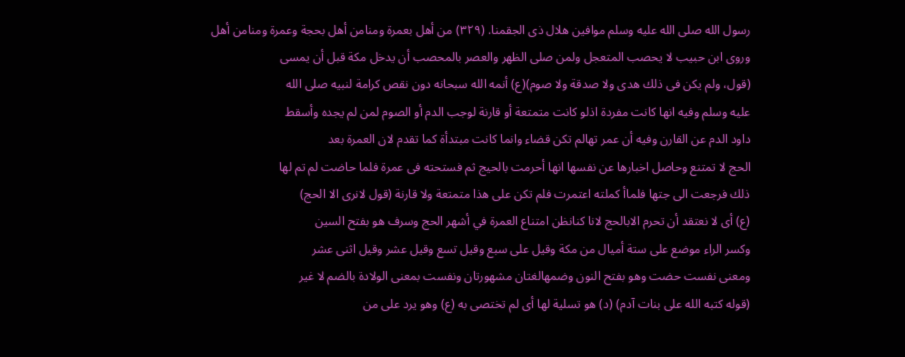رسول الله صلى الله عليه وسلم موافين هلال ذى الجقمنا. (٣٢٩) من أهل بعمرة ومنامن أهل بحجة وعمرة ومنامن أهل
وروى ابن حبيب لا يحصب المتعجل ولمن صلى الظهر والعصر بالمحصب أن يدخل مكة قبل أن يمسى
(قول، ولم يكن فى ذلك هدى ولا صدقة ولا صوم)(ع) أنمه الله سبحانه دون نقص كرامة لنبيه صلى الله
عليه وسلم وفيه انها كانت مفردة اذلو كانت متمتعة أو قارنة لوجب الدم أو الصوم لمن لم يجده وأسقط
داود الدم عن القارن وفيه أن عمر تهالم تكن قضاء وانما كانت مبتدأة كما تقدم لان العمرة بعد
الحج لا تمتنع وحاصل اخبارها عن نفسها انها أحرمت بالحيج ثم فستحته فى عمرة فلما حاضت لم تم لها
ذلك فرجعت الى جتها فلماأ كملته اعتمرت فلم تكن على هذا متمتعة ولا قارنة (قول لانرى الا الحج)
(ع) أى لا نعتقد أن تحرم الابالحج لانا كنانظن امتناع العمرة في أشهر الحج وسرف هو بفتح السين
وكسر الراء موضع على ستة أميال من مكة وقيل على سبع وقيل تسع وقيل عشر وقيل اثنى عشر
ومعنى نفست حضت وهو بفتح النون وضمهالغتان مشهورتان ونفست بمعنى الولادة بالضم لا غير
(قوله كتبه الله على بنات آدم) (د) هو تسلية لها أى لم تختصى به (ع) وهو يرد على من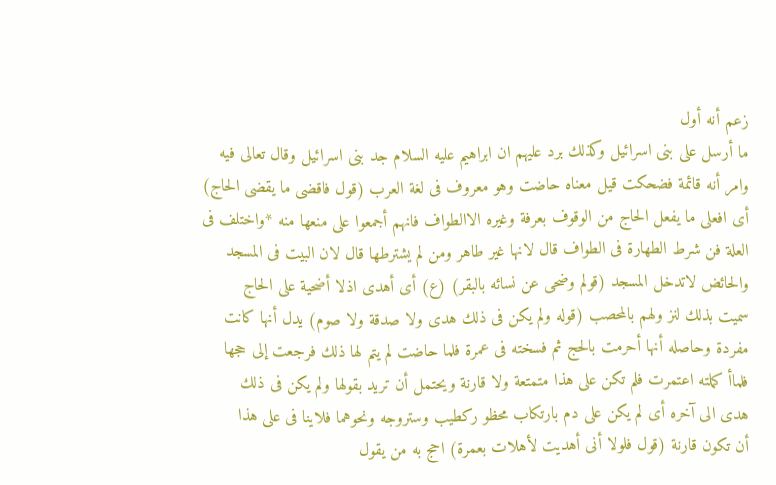زعم أنه أول
ما أرسل على بنى اسرائيل وكذلك برد عليهم ان ابراهيم عليه السلام جد بنى اسرائيل وقال تعالى فيه
وامر أنه قائمة فضحكت قيل معناه حاضت وهو معروف فى لغة العرب (قول فاقضى ما يقضى الحاج)
أى افعلى ما يفعل الحاج من الوقوف بعرفة وغيره الاالطواف فانهم أجمعوا على منعها منه *واختلف فى
العلة فن شرط الطهارة فى الطواف قال لانها غير طاهر ومن لم يشترطها قال لان البيت فى المسجد
والحائض لاتدخل المسجد (قولم وضحى عن نسائه بالبقر) (ع) أى أهدى اذلا أضحية على الحاج
سميت بذلك لنز ولهم بالمحصب (قوله ولم يكن فى ذلك هدى ولا صدقة ولا صوم) يدل أنها كانت
مفردة وحاصله أنها أحرمت بالحج ثم فسخته فى عمرة فلما حاضت لم يتم لها ذلك فرجعت إلى حجها
فلماأ كملته اعتمرت فلم تكن على هذا متمتعة ولا قارنة ويحتمل أن تريد بقولها ولم يكن فى ذلك
هدى الى آخره أى لم يكن على دم بارتكاب محظو ركطيب وستروجه ونحوهما فلاينا فى على هذا
أن تكون قارنة (قول فلولا أنى أهديت لأهلات بعمرة) احج به من يقول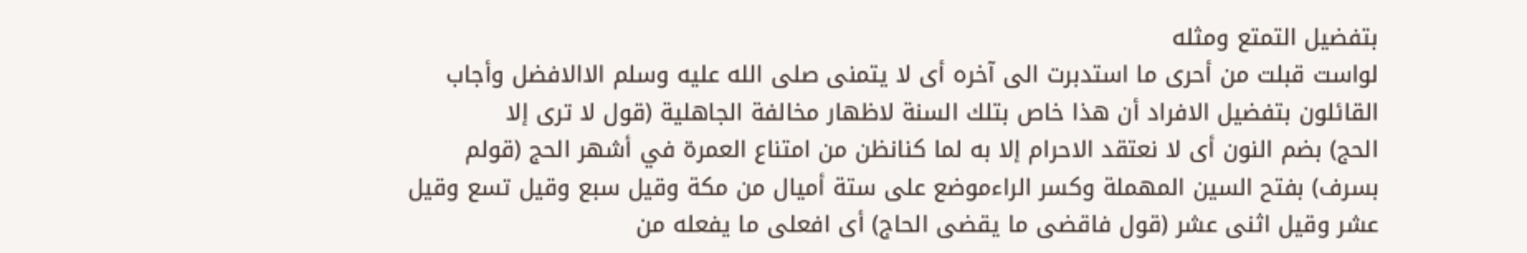بتفضيل التمتع ومثله
لواست قبلت من أحرى ما استدبرت الى آخره أى لا يتمنى صلى الله عليه وسلم الاالافضل وأجاب
القائلون بتفضيل الافراد أن هذا خاص بتلك السنة لاظهار مخالفة الجاهلية (قول لا ترى إلا
الحج) بضم النون أى لا نعتقد الاحرام إلا به لما كنانظن من امتناع العمرة في أشهر الحج (قولم
بسرف) بفتح السين المهملة وكسر الراءموضع على ستة أميال من مكة وقيل سبع وقيل تسع وقيل
عشر وقيل اثنى عشر (قول فاقضى ما يقضى الحاج) أى افعلى ما يفعله من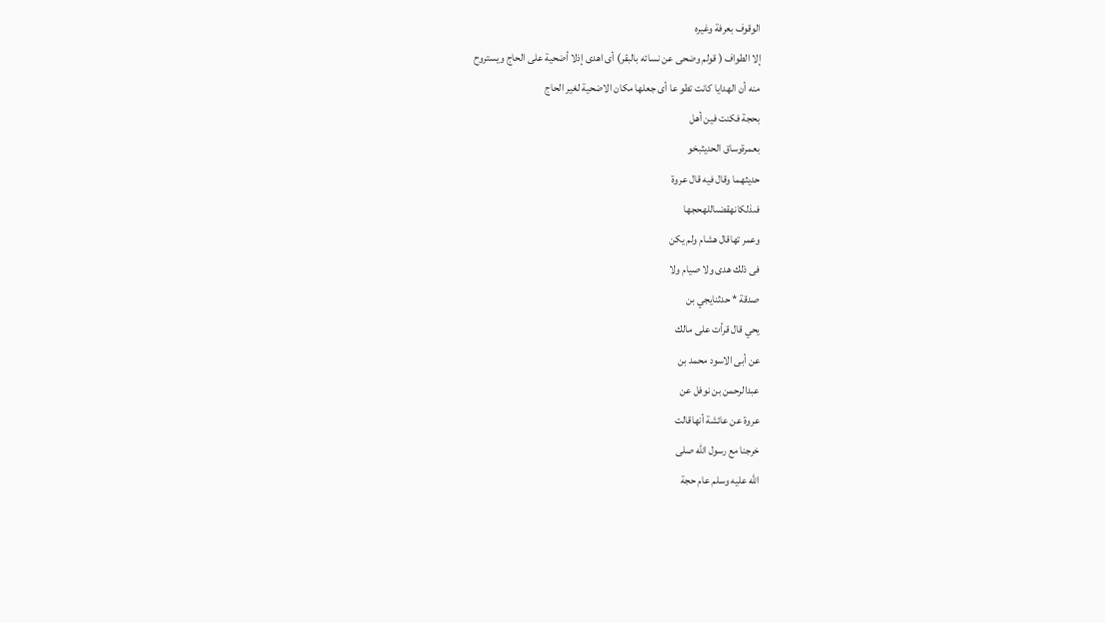الوقوف بعرفة وغيره
إلا الطواف ( قولم وضحى عن نسائه بالبقر) أى اهدى إذلا أضحية على الحاج ويستروح
منه أن الهدايا كانت تطو عا أى جعلها مكان الاضحية لغير الحاج
بحجة فكنت فين أهل
بعمرةوساق الحديثبخو
حديثهما وقال فيه قال عروة
فىذلكانهقضىاللهحجها
وعمر تهاقال هشام ولم يكن
فى ذلك هدى ولا صيام ولا
صدقة * حدثنايجي بن
يحي قال قرأت على مالك
عن أبى الاسود محمد بن
عبدالرحمن بن نوفل عن
عروة عن عائشة أنهاقالت
خرجنا مع رسول الله صلى
الله عليه وسلم عام حجة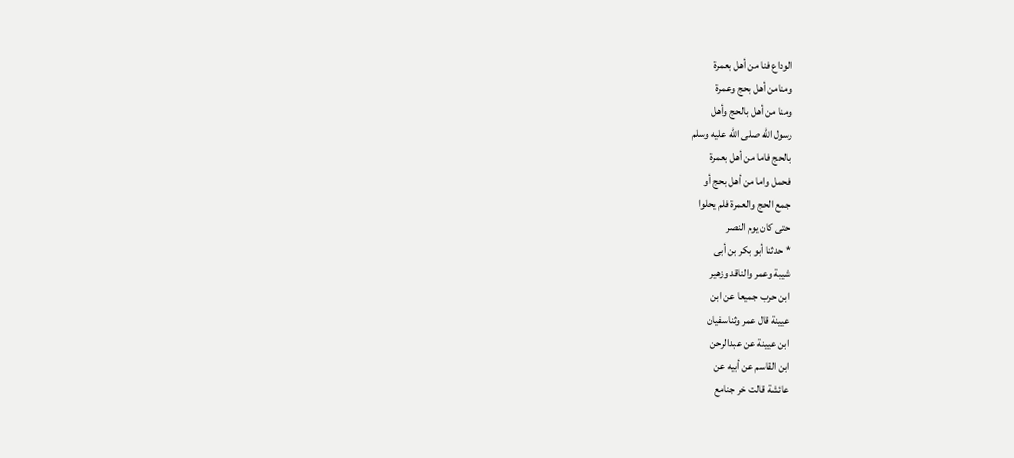الوداع فنا من أهل بعمرة
ومنامن أهل بحج وعمرة
ومنا من أهل بالحج وأهل
رسول الله صلى الله عليه وسلم
بالحج فاما من أهل بعمرة
فحمل واما من أهل بحج أو
جمع الحج والعمرة فلم يحلوا
حتى كان يوم النصر
* حدثنا أبو بكر بن أبى
شيبة وعمر والناقد وزهير
ابن حرب جميعا عن ابن
عيينة قال عمر وثناسفيان
ابن عيينة عن عبدالرحن
ابن القاسم عن أبيه عن
عائشة قالت خر جنامع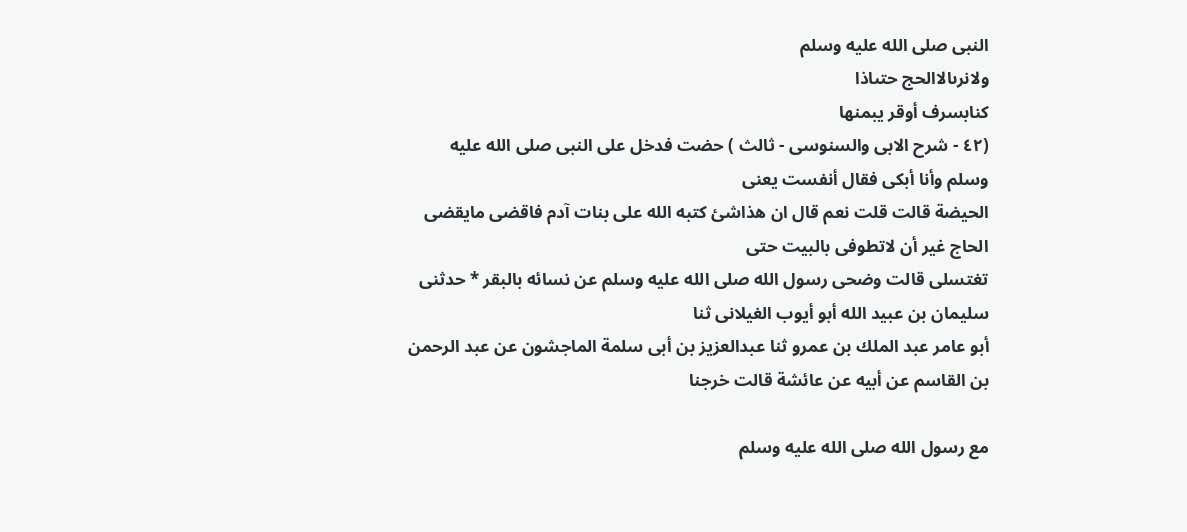النبى صلى الله عليه وسلم
ولانرىالاالحج حتىاذا
کنابسرف أوقر یبمنها
(٤٢ - شرح الابى والسنوسى - ثالث ) حضت فدخل على النبى صلى الله عليه وسلم وأنا أبكى فقال أنفست يعنى
الحيضة قالت قلت نعم قال ان هذاشئ كتبه الله على بنات آدم فاقضى مايقضى الحاج غير أن لاتطوفى بالبيت حتى
تغتسلى قالت وضحى رسول الله صلى الله عليه وسلم عن نسائه بالبقر * حدثنى سليمان بن عبيد الله أبو أيوب الغيلانى ثنا
أبو عامر عبد الملك بن عمرو ثنا عبدالعزيز بن أبى سلمة الماجشون عن عبد الرحمن بن القاسم عن أبيه عن عائشة قالت خرجنا

مع رسول الله صلى الله عليه وسلم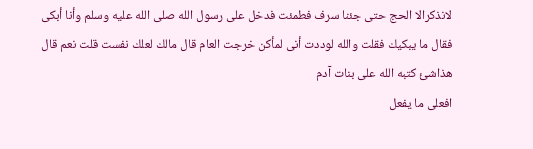لانذكرالا الحج حتى جئنا سرف فطمئت فدخل على رسول الله صلى الله عليه وسلم وأنا أبكى
فقال ما يبكيك فقلت والله لوددت أنى لمأكن خرجت العام قال مالك لعلك نفست قلت نعم قال هذاشئ كتبه الله على بنات آدم
افعلى ما يفعل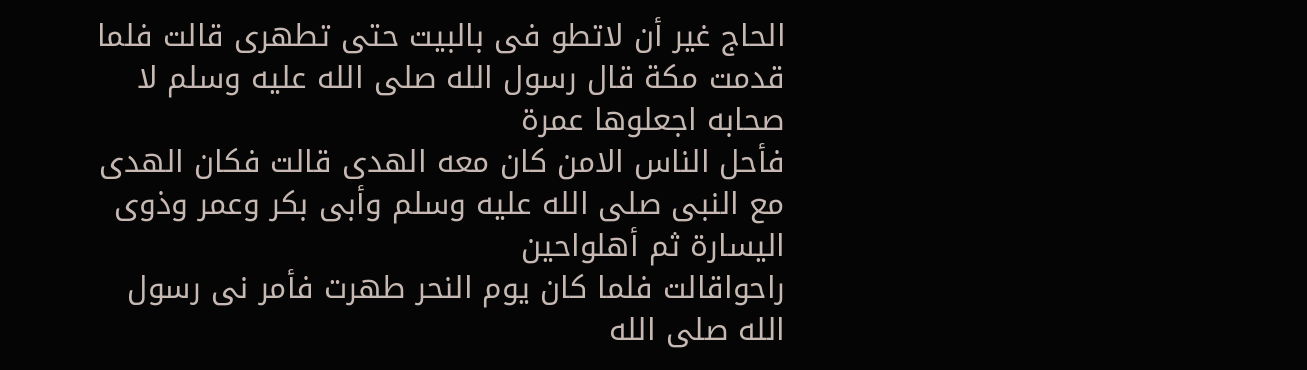الحاج غير أن لاتطو فى بالبيت حتى تطهرى قالت فلما قدمت مكة قال رسول الله صلى الله عليه وسلم لا صحابه اجعلوها عمرة
فأحل الناس الامن كان معه الهدى قالت فكان الهدى مع النبى صلى الله عليه وسلم وأبى بكر وعمر وذوى اليسارة ثم أهلواحين
راحواقالت فلما كان يوم النحر طهرت فأمر نى رسول الله صلى الله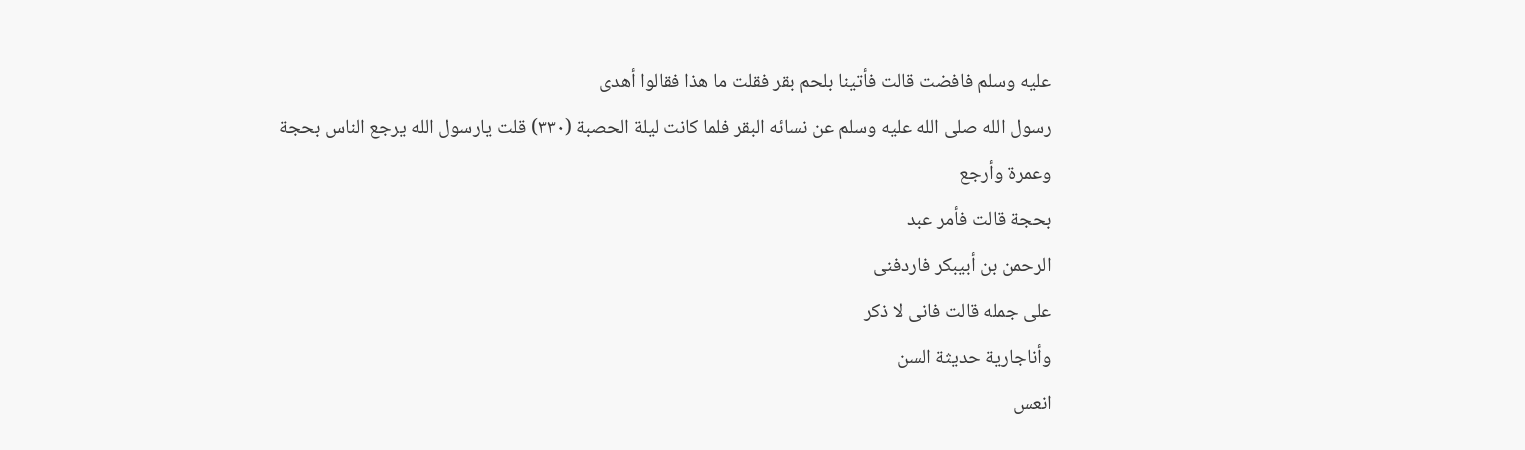عليه وسلم فافضت قالت فأتينا بلحم بقر فقلت ما هذا فقالوا أهدى
رسول الله صلى الله عليه وسلم عن نسائه البقر فلما كانت ليلة الحصبة (٣٣٠) قلت يارسول الله يرجع الناس بحجة وعمرة وأرجع
بحجة قالت فأمر عبد
الرحمن بن أبیبکر فاردفنی
على جمله قالت فانى لا ذكر
وأناجارية حديثة السن
انعس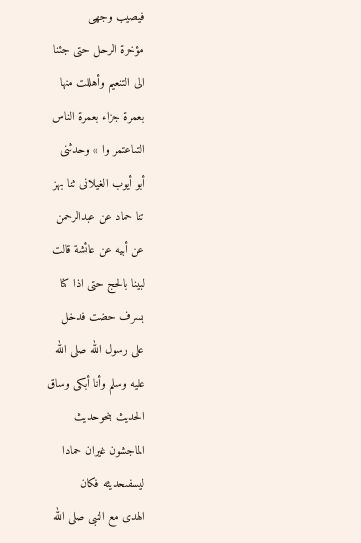فيصيب وجھی
مؤخرة الرحل حتى جئنا
الى التنعيم وأهللت منها
بعمرة جزاء بعمرة الناس
التىاعتمر وا » وحدثنى
أبو أيوب الغيلانى ثنا بهز
تنا حماد عن عبدالرحمن
عن أبيه عن عائشة قالت
لبينا بالحج حتى اذا كنا
بسرف حضت فدخل
على رسول الله صلى الله
عليه وسلم وأنا أبكى وساق
الحديث بنحوحديث
الماجشون غيران حمادا
ليسفىحديثه فكان
الهدى مع النبى صلى الله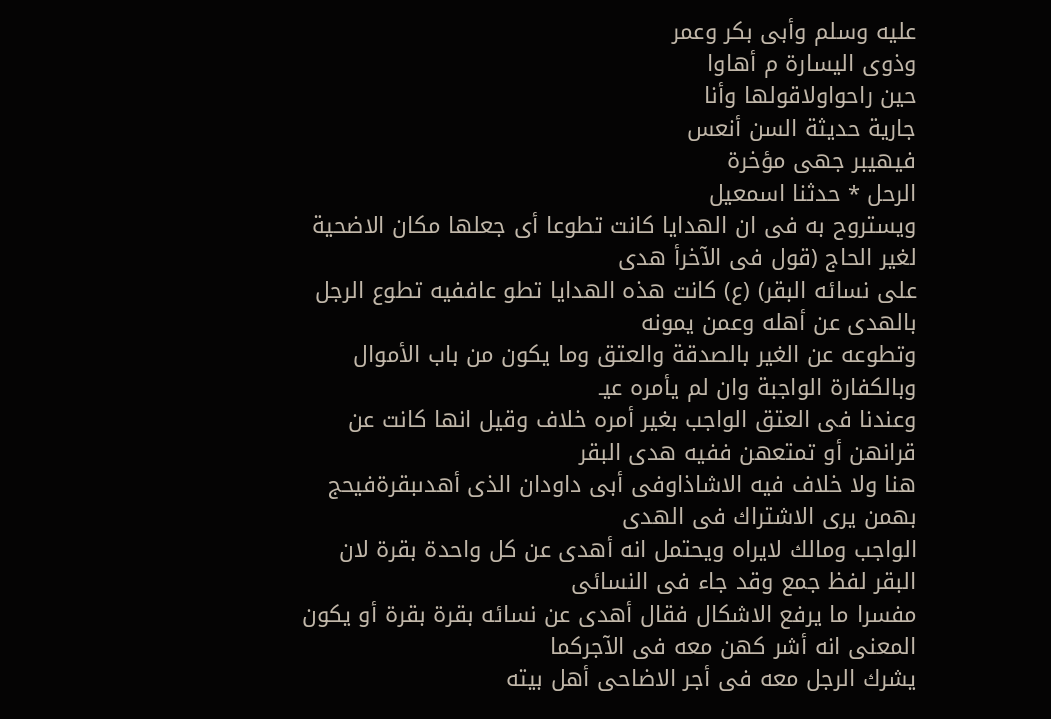عليه وسلم وأبى بكر وعمر
وذوى اليسارة م أهاوا
حين راحواولاقولها وأنا
جارية حديثة السن أنعس
فیھیبر جهی مؤخرة
الرحل * حدثنا اسمعيل
ويستروح به فى ان الهدايا كانت تطوعا أى جعلها مكان الاضحية لغير الحاج (قول فى الآخرأ هدى
على نسائه البقر) (ع) كانت هذه الهدايا تطو عاففيه تطوع الرجل بالهدى عن أهله وعمن يمونه
وتطوعه عن الغير بالصدقة والعتق وما يكون من باب الأموال وبالكفارة الواجبة وان لم يأمره عيـ
وعندنا فى العتق الواجب بغير أمره خلاف وقيل انها كانت عن قرانهن أو تمتعهن ففيه هدى البقر
هنا ولا خلاف فيه الاشاذاوفى أبى داودان الذى أهدىبقرةفيحج بهمن يرى الاشتراك فى الهدى
الواجب ومالك لايراه ويحتمل انه أهدى عن كل واحدة بقرة لان البقر لفظ جمع وقد جاء فى النسائى
مفسرا ما يرفع الاشكال فقال أهدى عن نسائه بقرة بقرة أو يكون المعنى انه أشر كهن معه فى الآجركما
يشرك الرجل معه فى أجر الاضاحى أهل بيته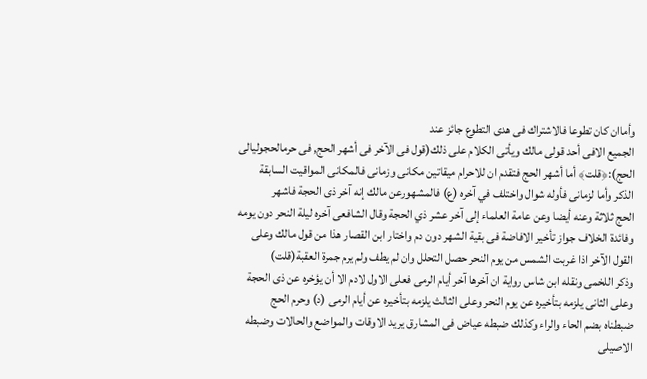وأماان كان تطوعا فالاشتراك فى هدى التطوع جائز عند
الجميع الافى أحد قولى مالك ويأتى الكلام على ذلك(قول فى الآخر فى أشهر الحج, فى حرمالحجولیالی
الحج):﴿قلت﴾ أما أشهر الحج فتقدم ان للاحرام ميقاتين مكانى وزمانى فالمكانى المواقيت السابقة
الذكر وأما لزمانى فأوله شوال واختلف في آخره (ع) فالمشهورعن مالك إنه آخر ذى الحجة فاشهر
الحج ثلاثة وعنه أيضا وعن عامة العلماء إلى آخر عشر ذي الحجة وقال الشافعى آخره ليلة النحر دون يومه
وفائدة الخلاف جواز تأخير الافاضة فى بقية الشهر دون دم واختار ابن القصار هذا من قول مالك وعلى
القول الآخر اذا غربت الشمس من يوم النحر حصل التحلل وان لم يطف ولم يرم جمرة العقبة(قلت)
وذكر اللخمى ونقله ابن شاس رواية ان آخرها آخر أيام الرمى فعلى الاول لادم الا أن يؤخره عن ذى الحجة
وعلى الثانى يلزمه بتأخيره عن يوم النحر وعلى الثالث يلزمه بتأخيره عن أيام الرمى (د) وحرم الحج
ضبطناه بضم الحاء والراء وكذلك ضبطه عياض فى المشارق يريد الاوقات والمواضع والحالات وضبطه
الاصيلى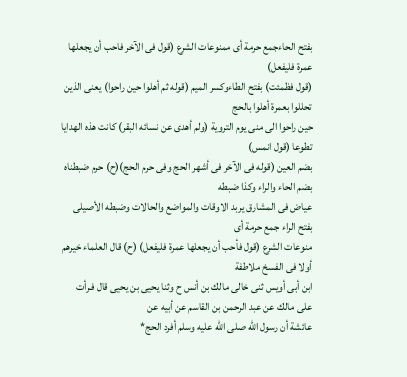بفتح الحاءجمع حرمة أى ممنوعات الشرع (قول فى الآخر فاحب أن يجعلها عمرة فليفعل)
(قول فظمئت) بفتح الطاءوكسر الميم (قوله ثم أهلوا حين راحوا) يعنى الذين تحللوا بعمرة أهلوا بالحج
حين راحوا الى منى يوم التروية (ولم أهدى عن نسائه البقر) كانت هذه الهدايا تطوعا (قول انمس)
بضم العين (قوله فى الآخر فى أشهر الحج وفى حرم الحج)(ح) حرم ضبطناه بضم الحاء والراء وكذا ضبطه
عياض فى المشارق يربد الاوقات والمواضع والحالات وضبطه الأصيلى بفتح الراء جمع حرمة أى
منوعات الشرع (قول فأحب أن يجعلها عمرة فليفعل) (ح) قال العلماء خيرهم أولا فى الفسخ ملاطفة
ابن أبى أويس ثنى خالى مالك بن أنس ح وثنا يحيى بن يحيى قال فـرأت على مالك عن عبد الرحمن بن القاسم عن أبيه عن
عائشة أن رسول الله صلى الله عليه وسلم أفرد الحج*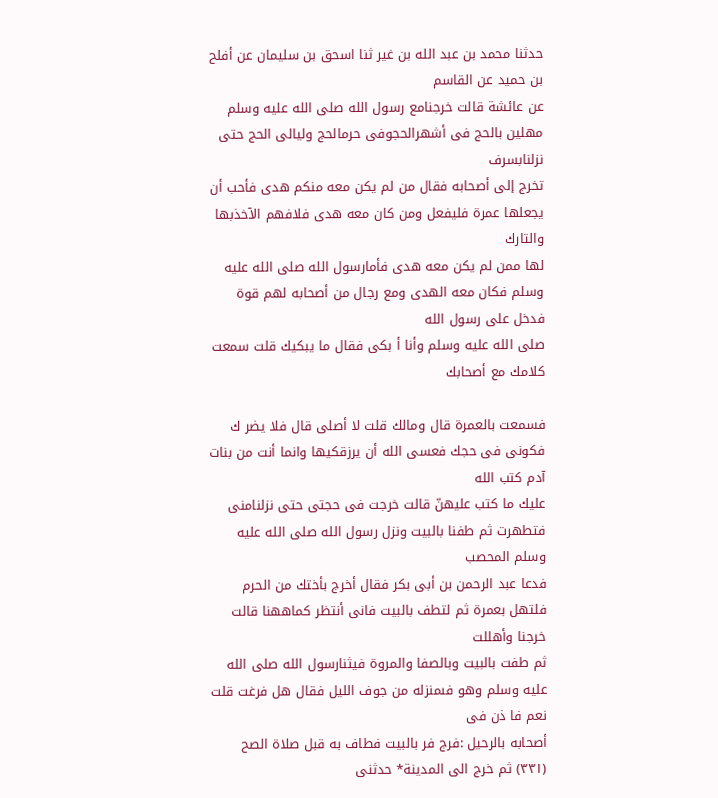حدثنا محمد بن عبد الله بن غير ثنا اسحق بن سليمان عن أفلح بن حميد عن القاسم
عن عائشة قالت خرجنامع رسول الله صلى الله عليه وسلم مهلين بالحج فى أشهرالحجوفى حرمالحج وليالى الحج حتى نزلنابسرف
تخرج إلى أصحابه فقال من لم يكن معه منكم هدى فأحب أن يجعلها عمرة فليفعل ومن كان معه هدى فلافهم الآخذبها والتارك
لها ممن لم يكن معه هدى فأمارسول الله صلى الله عليه وسلم فكان معه الهدى ومع رجال من أصحابه لهم قوة فدخل على رسول الله
صلى الله عليه وسلم وأنا أ بكى فقال ما يبكيك قلت سمعت كلامك مع أصحابك

فسمعت بالعمرة قال ومالك قلت لا أصلى قال فلا يضر ك فكونى فى حجك فعسى الله أن يرزقكيها وانما أنت من بنات آدم كتب الله
عليك ما كتب عليهنّ قالت خرجت فى حجتى حتى نزلنامنى فتطهرت ثم طفنا بالبيت ونزل رسول الله صلى الله عليه وسلم المحصب
فدعا عبد الرحمن بن أبى بكر فقال أخرج بأختك من الحرم فلتهل بعمرة ثم لتطف بالبيت فانى أنتظر كماههنا قالت خرجنا وأهللت
ثم طفت بالبيت وبالصفا والمروة فيثنارسول الله صلى الله عليه وسلم وهو فىمنزله من جوف الليل فقال هل فرغت قلت نعم فا ذن فى
أصحابه بالرحيل :فرج فر بالبيت فطاف به قبل صلاة الصح (٣٣١) ثم خرج الى المدينة* حدثنى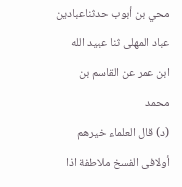محي بن أبوب حدثناعبادين
عباد المهلى ثنا عبيد الله
ابن عمر عن القاسم بن محمد
(د) قال العلماء خيرهم أولافى الفسخ ملاطفة اذا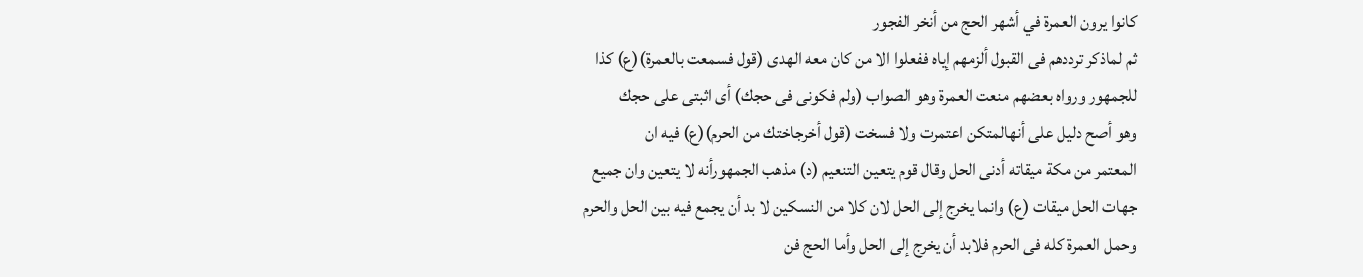كانوا يرون العمرة في أشهر الحج من أنخر الفجور
ثم لماذكر ترددهم فى القبول ألزمهم إياه ففعلوا الا من كان معه الهدى (قول فسمعت بالعمرة)(ع) كذا
للجمهور ورواه بعضهم منعت العمرة وهو الصواب (ولم فكونى فى حجك) أى اثبتى على حجك
وهو أصح دليل على أنهالمتكن اعتمرت ولا فسخت (قول أخرجاختك من الحرم)(ع) فيه ان
المعتمر من مكة ميقاته أدنى الحل وقال قوم يتعين التنعيم (د) مذهب الجمهورأنه لا يتعين وان جميع
جهات الحل ميقات (ع) وانما يخرج إلى الحل لان كلا من النسكين لا بد أن يجمع فيه بين الحل والحرم
وحمل العمرة كله فى الحرم فلابد أن يخرج إلى الحل وأما الحج فن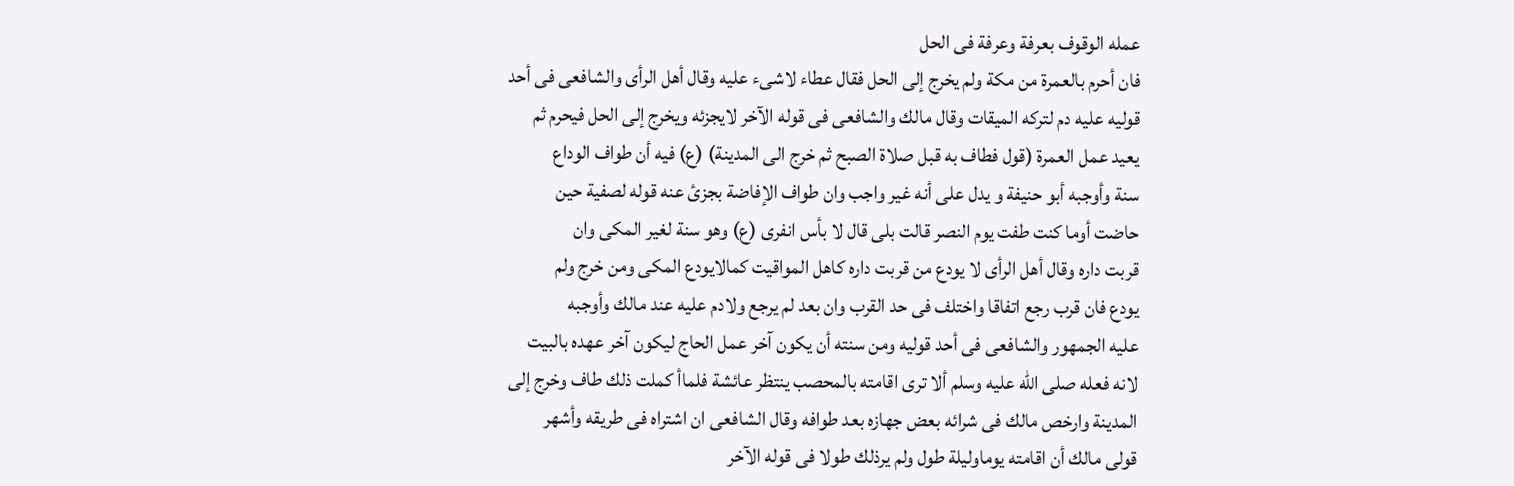عمله الوقوف بعرفة وعرفة فى الحل
فان أحرم بالعمرة من مكة ولم يخرج إلى الحل فقال عطاء لاشىء عليه وقال أهل الرأى والشافعى فى أحد
قوليه عليه دم لتركه الميقات وقال مالك والشافعى فى قوله الآخر لايجزئه ويخرج إلى الحل فيحرم ثم
يعيد عمل العمرة (قول فطاف به قبل صلاة الصبح ثم خرج الى المدينة) (ع) فيه أن طواف الوداع
سنة وأوجبه أبو حنيفة و يدل على أنه غير واجب وان طواف الإفاضة بجزئ عنه قوله لصفية حين
حاضت أوما كنت طفت يوم النصر قالت بلى قال لا بأس انفرى (ع) وهو سنة لغير المكى وان
قربت داره وقال أهل الرأى لا يودع من قربت داره كاهل المواقيت كمالايودع المكى ومن خرج ولم
يودع فان قرب رجع اتفاقا واختلف فى حد القرب وان بعد لم يرجع ولادم عليه عند مالك وأوجبه
عليه الجمهور والشافعى فى أحد قوليه ومن سنته أن يكون آخر عمل الحاج ليكون آخر عهده بالبيت
لانه فعله صلى الله عليه وسلم ألا ترى اقامته بالمحصب ينتظر عائشة فلماأ كملت ذلك طاف وخرج إلى
المدينة وارخص مالك فى شرائه بعض جهازه بعد طوافه وقال الشافعى ان اشتراه فى طريقه وأشهر
قولى مالك أن اقامته يوماوليلة طول ولم يرذلك طولا فى قوله الآخر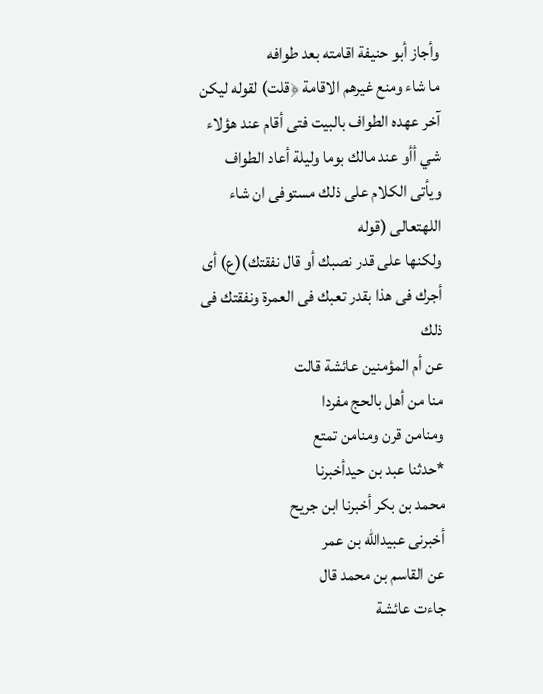وأجاز أبو حنيفة اقامته بعد طوافه
ما شاء ومنع غيرهم الاقامة ﴿قلت) لقوله ليكن آخر عهده الطواف بالبيت فتى أقام عند هؤلاء
شي أأو عند مالك بوما وليلة أعاد الطواف ويأتى الكلام على ذلك مستوفى ان شاء اللهتعالى (قوله
ولكنها على قدر نصبك أو قال نفقتك)(ع) أى أجرك فى هذا بقدر تعبك فى العمرة ونفقتك فى ذلك
عن أم المؤمنين عائشة قالت
منا من أهل بالحج مفردا
ومنامن قرن ومنامن تمتع
*حدثنا عبد بن حيدأخبرنا
محمد بن بكر أخبرنا ابن جريح
أخبرنى عبيدالله بن عمر
عن القاسم بن محمد قال
جاءت عائشة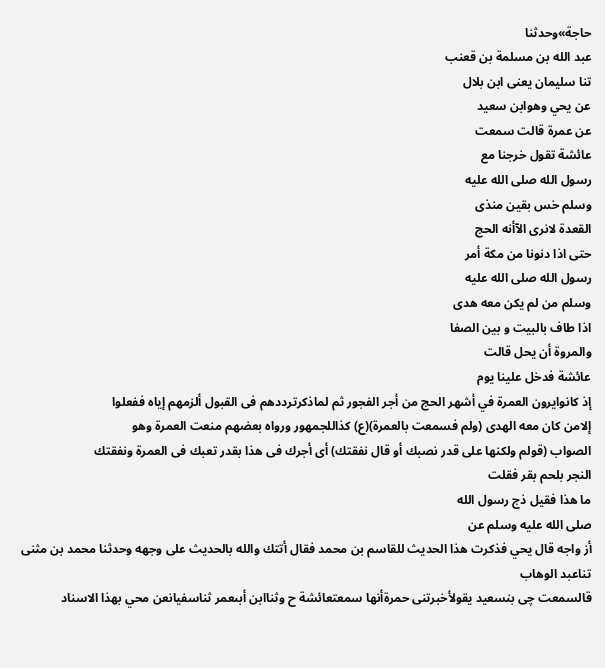حاجة»وحدثنا
عبد الله بن مسلمة بن قعنب
تنا سلیمان یعنی ابن بلال
عن يحي وهوابن سعيد
عن عمرة قالت سمعت
عائشة تقول خرجنا مع
رسول الله صلى الله عليه
وسلم خس بقین منذى
القعدة لانرى الآأنه الحج
حتى اذا دنونا من مكة أمر
رسول الله صلى الله عليه
وسلم من لم يكن معه هدى
اذا طاف بالبيت و بين الصفا
والمروة أن يحل قالت
عائشة فدخل علينا يوم
إذ كانوايرون العمرة في أشهر الحج من أجر الفجور ثم لماذكرترددهم فى القبول ألزمهم إياه ففعلوا
إلامن كان معه الهدى (ولم فسمعت بالعمرة)(ع) كذاللجمهور ورواه بعضهم منعت العمرة وهو
الصواب (قولم ولكنها على قدر نصبك أو قال نفقتك) أى أجرك فى هذا بقدر تعبك فى العمرة ونفقتك
النجر بلحم بقر فقلت
ما هذا فقيل ذج رسول الله
صلى الله عليه وسلم عن
أز واجه قال يحي فذكرت هذا الحديث للقاسم بن محمد فقال أتتك والله بالحديث على وجهه وحدثنا محمد بن مثنى تناعبد الوهاب
قالسمعت چی بنسعید یقولأخبرتنی حمرةأنها سمعتعائشة ح وثناابن أبىعمر ثناسفيانعن محي بهذا الاسناد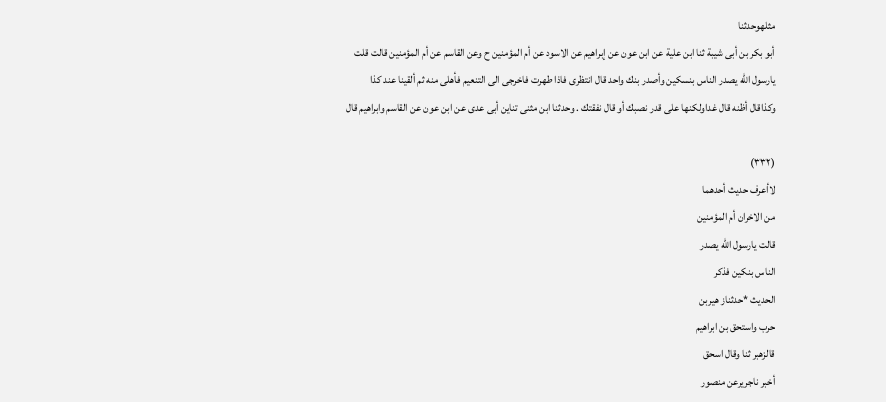مثلهوحدثنا
أبو بكر بن أبى شيبة ثنا ابن علية عن ابن عون عن إبراهيم عن الاسود عن أم المؤمنين ح وعن القاسم عن أم المؤمنين قالت قلت
يارسول الله يصدر الناس بنسكين وأصدر بنك واحد قال انتظرى فاذا طهرت فاخرجى الى التنعيم فأهلى منه ثم ألقينا عند كذا
وكذاقال أظنه قال غداولكنها على قدر نصبك أو قال نفقتك . وحدثنا ابن مثنى تناين أبى عدى عن ابن عون عن القاسم وابراهيم قال

(٣٣٢)
لاأعرف حديث أحدهما
من الاخران أم المؤمنين
قالت يارسول الله يصدر
الناس بنكين فذكر
الحديث *حدثناز هيربن
حرب واستحق بن ابراهيم
قالزهبر ثنا وقال اسحق
أخبر ناجريرعن منصور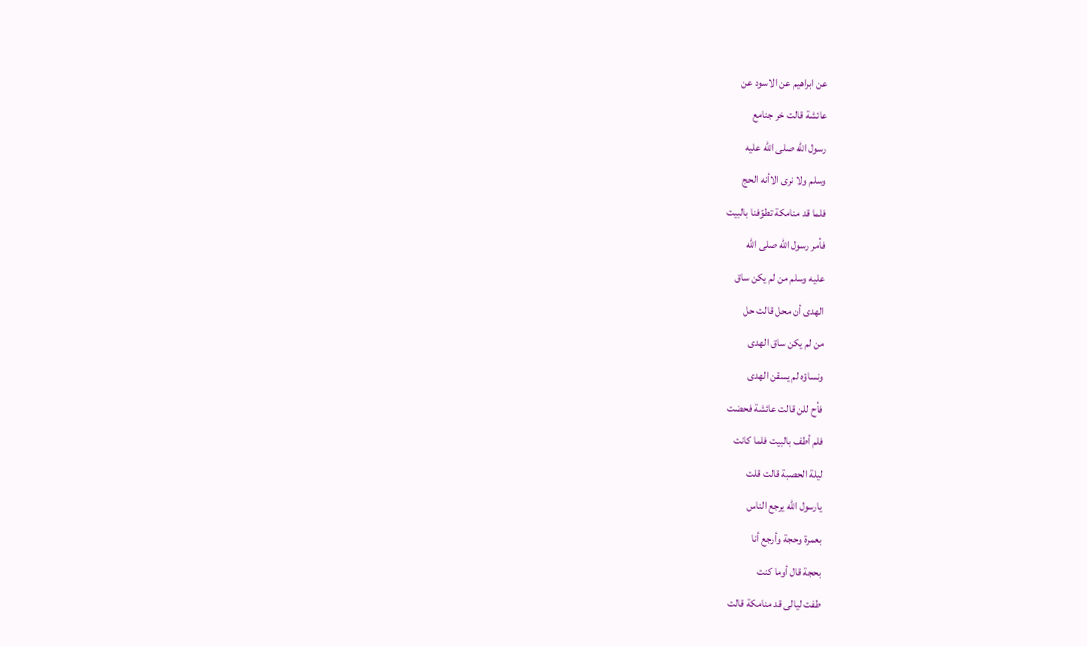عن ابراهيم عن الاسود عن
عائشة قالت خر جنامع
رسول الله صلى الله عليه
وسلم ولا نرى الاأنه الحج
فلما قد منامكة تطوّفنا بالبيت
فأمر رسول الله صلى الله
عليه وسلم من لم يكن ساق
الهدى أن محل قالت حل
من لم يكن ساق الهدى
ونساؤه لم يسقن الهدى
فأح للن قالت عائشة فحضت
فلم أطف بالبيت فلما كانت
ليلة الحصبة قالت قلت
يارسول الله يرجع الناس
بعمرة وحجة وأرجع أنا
بحجة قال أوما كنت
طفت ليالى قد منامكة قالت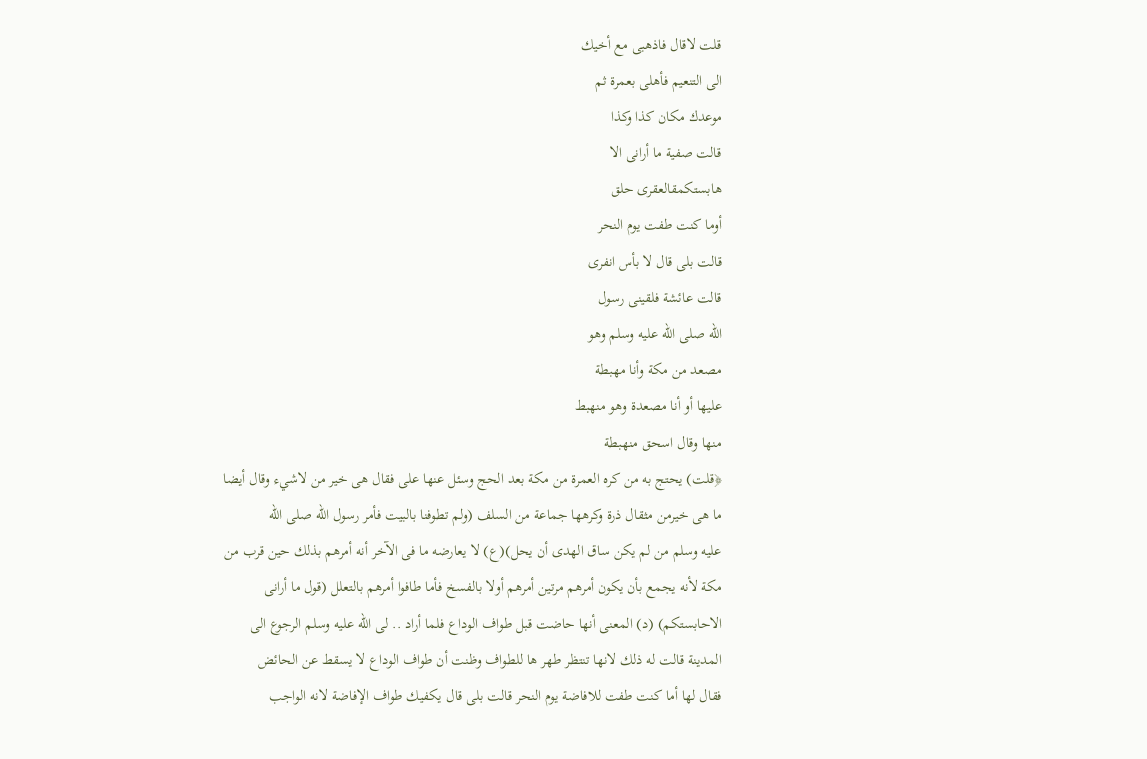قلت لاقال فاذهبى مع أخيك
الى التنعيم فأهلى بعمرة ثم
موعدك مكان كذا وكذا
قالت صفية ما أرانى الا
هابستکمقالعقرى حلق
أوما كنت طفت يوم النحر
قالت بلى قال لا بأس انفرى
قالت عائشة فلقينى رسول
الله صلى الله عليه وسلم وهو
مصعد من مكة وأنا مهبطة
عليها أو أنا مصعدة وهو منهبط
منها وقال اسحق منهبطة
﴿قلت) يحتج به من كره العمرة من مكة بعد الحج وسئل عنها على فقال هى خير من لاشيء وقال أيضا
ما هى خيرمن مثقال ذرة وكرهها جماعة من السلف (ولم تطوفنا بالبيت فأمر رسول الله صلى الله
عليه وسلم من لم يكن ساق الهدى أن يحل)(ع) لا يعارضه ما فى الآخر أنه أمرهم بذلك حين قرب من
مكة لأنه يجمع بأن يكون أمرهم مرتين أمرهم أولا بالفسخ فأما طافوا أمرهم بالتعلل (قول ما أرانى
الاحابستكم) (د) المعنى أنها حاضت قبل طواف الوداع فلما أراد .. لى الله عليه وسلم الرجوع الى
المدينة قالت له ذلك لانها تنتظر طهر ها للطواف وظنت أن طواف الوداع لا يسقط عن الحائض
فقال لها أما كنت طفت للافاضة يوم النحر قالت بلى قال يكفيك طواف الإفاضة لانه الواجب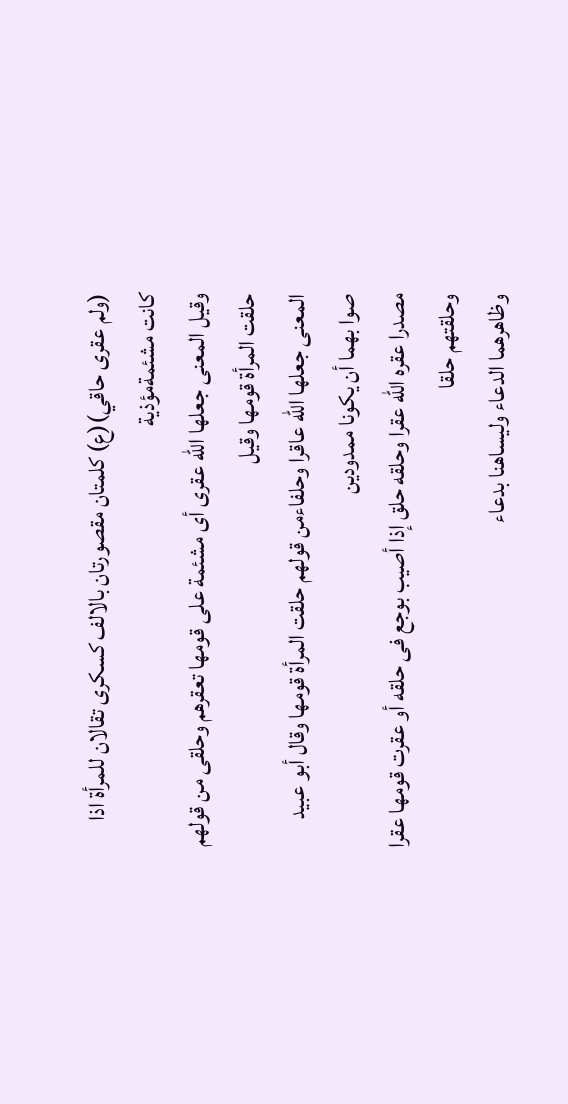(ولم عقرى حاقي)(ع) كلمتان مقصورتان بالالف كسكرى تقالان للمرأة اذا كانت مشئمةمؤذية
وقيل المعنى جعلها الله عقرى أى مشئمة على قومها تعقرهم وحلقى من قولهم حلقت المرأة قومها وقيل
المعنى جعلها الله عاقرا وحلفاءمن قولهم حلقت المرأة قومها وقال أبو عبيد صوا بهما أن يكونا ممدودين
مصدرا عقره الله عقرا وحلقه حلق إذا أصيب بوجع فى حلقه أو عقرت قومها عقرا وحلقتهم حلقا
وظاهرهما الدعاء وليساهنا بدعاء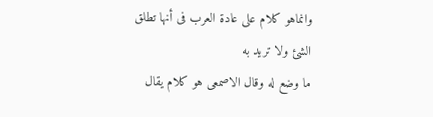وانماهو كلام على عادة العرب فى أنها تطلق الشئ ولا تريد به
ما وضع له وقال الاصمعى هو كلام يقال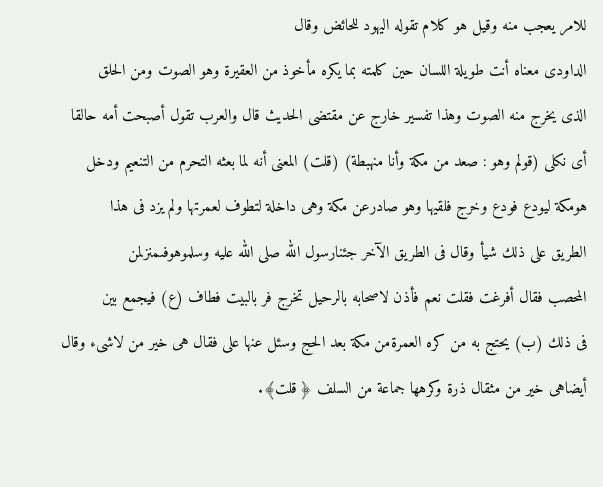للامر يعجب منه وقيل هو كلام تقوله اليهود للحائض وقال
الداودى معناه أنت طويلة اللسان حين كلمته بما يكره مأخوذ من العقيرة وهو الصوت ومن الحلق
الذى يخرج منه الصوت وهذا تفسير خارج عن مقتضى الحديث قال والعرب تقول أصبحت أمه حالقا
أى نكلى (قولم وهو : صعد من مكة وأنا منهبطة) (قلت) المعنى أنه لما بعثه التحرم من التنعيم ودخل
هومكة ليودع فودع وخرج فلقيها وهو صادرعن مكة وهى داخلة لتطوف لعمرتها ولم يزد فى هذا
الطريق على ذلك شيأ وقال فى الطريق الآخر جئنارسول الله صلى الله عليه وسلموهوفىمنزلمن
المحصب فقال أفرغت فقلت نعم فأذن لاصحابه بالرحيل تخرج فر بالبيت فطاف (ع) فيجمع بين
فى ذلك (ب) يحتج به من كره العمرةمن مكة بعد الحج وسئل عنها على فقال هى خير من لاشىء وقال
أيضاهى خير من مثقال ذرة وكرهها جماعة من السلف ﴿ قلت﴾.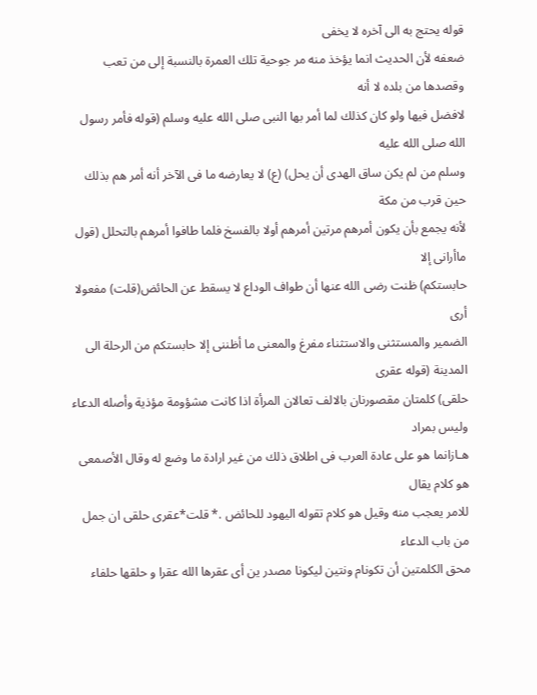قوله يحتج به الى آخره لا يخفى
ضعفه لأن الحديث انما يؤخذ منه مر جوحية تلك العمرة بالنسبة إلى من تعب وقصدها من بلده لا أنه
لافضل فيها ولو كان كذلك لما أمر بها النبى صلى الله عليه وسلم (قوله فأمر رسول الله صلى الله عليه
وسلم من لم يكن ساق الهدى أن يحل) (ع) لا يعارضه ما فى الآخر أنه أمر هم بذلك حين قرب من مكة
لأنه يجمع بأن يكون أمرهم مرتين أمرهم أولا بالفسخ فلما طافوا أمرهم بالتحلل (قول ماأرانى إلا
حابستكم) ظنت رضى الله عنها أن طواف الوداع لا يسقط عن الحائض(قلت) مفعولا أرى
الضمير والمستثنى والاستثناء مفرغ والمعنى ما أظننى إلا حابستكم من الرحلة الى المدينة (قوله عقرى
حلقى) كلمتان مقصورنان بالالف تعالان المرأة اذا كانت مشؤومة مؤذية وأصله الدعاء وليس بمراد
هـازانما هو على عادة العرب فى اطلاق ذلك من غير ارادة ما وضع له وقال الأصمعى هو كلام يقال
للامر يعجب منه وقيل هو كلام تقوله اليهود للحائض .* قلت*عقرى حلقى ان جمل من باب الدعاء
محق الكلمتين أن تكونام ونتين ليكونا مصدر ين أى عقرها الله عقرا و حلقها حلفاء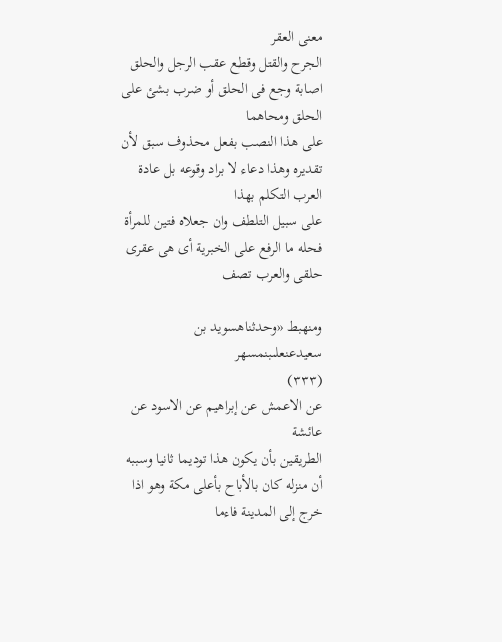معنى العقر
الجرح والقتل وقطع عقب الرجل والحلق اصابة وجع فى الحلق أو ضرب بشئ على الحلق ومحاهما
على هذا النصب بفعل محذوف سبق لأن تقديره وهذا دعاء لا براد وقوعه بل عادة العرب التكلم بهذا
على سبيل التلطف وان جعلاه فتين للمرأة فحله ما الرفع على الخبرية أى هى عقرى حلقى والعرب تصف

ومنهبط «وحدثناهسويد بن سعيدعنعلىبنمسهر
(٣٣٣)
عن الاعمش عن إبراهيم عن الاسود عن عائشة
الطريقين بأن يكون هذا توديما ثانيا وسببه أن منزله كان بالأباح بأعلى مكة وهو اذا خرج إلى المدينة فاءما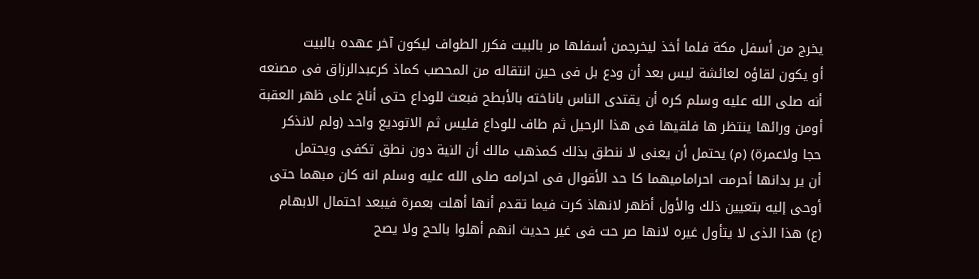يخرج من أسفل مكة فلما أخذ ليخرجمن أسفلها مر بالبيت فكرر الطواف ليكون آخر عهده بالبيت
أو يكون لقاؤه لعائشة ليس بعد أن ودع بل فى حين انتقاله من المحصب كماذ كرعبدالرزاق فى مصنعه
أنه صلى الله عليه وسلم كره أن يقتدى الناس باناخته بالأبطح فبعث للوداع حتى أناخ على ظهر العقبة
أومن ورائها ينتظر ها فلقيها فى هذا الرحيل ثم طاف للوداع فليس ثم الاتوديع واحد (ولم لانذكر
حجا ولاعمرة) (م) يحتمل أن يعنى لا ننطق بذلك كمذهب مالك أن النية دون نطق تكفى ويحتمل
أن ير بدانها أحرمت احراماميهما كا حد الأقوال فى احرامه صلى الله عليه وسلم انه كان مبهما حتى
أوحى إليه بتعيين ذلك والأول أظهر لانهاذ كرت فيما تقدم أنها أهلت بعمرة فيبعد احتمال الابهام
(ع) هذا الذى لا يتأول غيره لانها صر حت فى غير حديث انهم أهلوا بالحج ولا يصح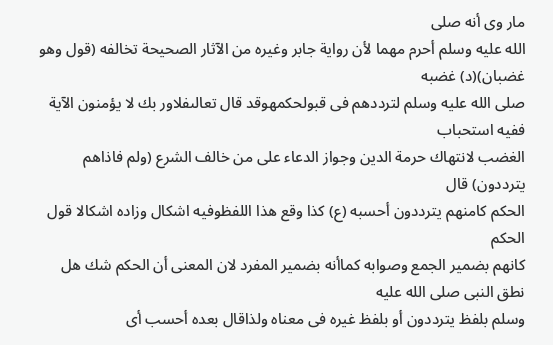مار وى أنه صلى
الله عليه وسلم أحرم مهما لأن رواية جابر وغيره من الآثار الصحيحة تخالفه (قول وهو غضبان)(د) غضبه
صلى الله عليه وسلم لترددهم فى قبولحكمهوقد قال تعالىفلاور بك لا يؤمنون الآية ففيه استحباب
الغضب لانتهاك حرمة الدين وجواز الدعاء على من خالف الشرع (ولم فاذاهم يترددون) قال
الحكم كامنهم يترددون أحسبه (ع) كذا وقع هذا اللفظوفيه اشكال وزاده اشكالا قول الحكم
كانهم بضمير الجمع وصوابه كماأنه بضمير المفرد لان المعنى أن الحكم شك هل نطق النبى صلى الله عليه
وسلم بلفظ يترددون أو بلفظ غيره فى معناه ولذاقال بعده أحسب أى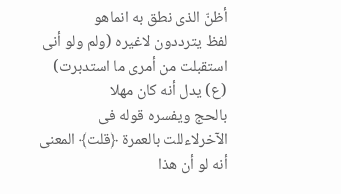أظنّ الذى نطق به انماهو
لفظ يترددون لاغيره (ولم ولو أنى استقبلت من أمرى ما استدبرت) (ع) يدل أنه كان مهلا
بالحج ويفسره قوله فى الآخرلاءللت بالعمرة ﴿قلت﴾ المعنى أنه لو أن هذا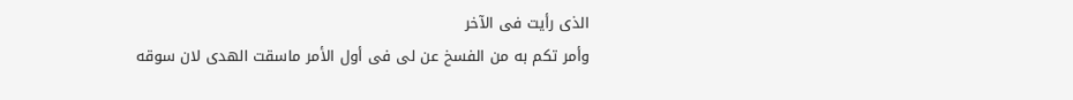الذى رأيت فى الآخر
وأمر تكم به من الفسخ عن لى فى أول الأمر ماسقت الهدى لان سوقه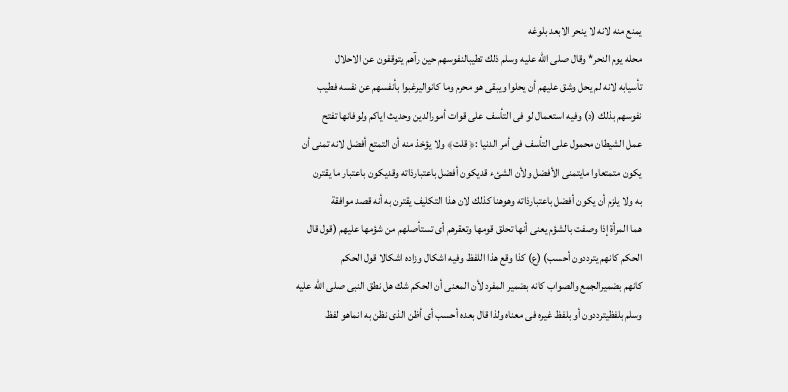يمنع منه لانه لا ينحر الابعد بلوغه
محله يوم النحر* وقال صلى الله عليه وسلم ذلك تطيبالنفوسهم حين رآهم يتوقفون عن الاحلال
تأسيابه لانه لم يحل وشق عليهم أن يحلوا ويبقى هو محرم وما كانواليرغبوا بأنفسهم عن نفسه فطيب
نفوسهم بذلك (د) وفيه استعمال لو فى التأسف على قوات أمورالدين وحديث اياكم ولوفانها تفتح
عمل الشيطان محمول على التأسف فى أمر الدنيا :﴿ قلت﴾ ولا يؤخذ منه أن التمتع أفضل لانه تمنى أن
يكون متمتعاوا مايتمنى الأفضل ولأن الشئء قديكون أفضل باعتبارذاته وقديكون باعتبار ما يقترن
به ولا يلزم أن يكون أفضل باعتبارذاته وهوهنا كذلك لان هذا التكليف يقترن به أنه قصد موافقة
هما المرأة إذا وصفت بالشؤم يعنى أنها تحلق قومها وتعقرهم أى تستأصلهم من شؤمها عليهم (قول قال
الحكم كانهم يترددون أحسب) (ع) كذا وقع هذا اللفظ وفيه اشكال وزاده اشكالا قول الحكم
كانهم بضميرالجمع والصواب كانه بضمير المفرد لأن المعنى أن الحكم شك هل نطق النبى صلى الله عليه
وسلم بلفظيترددون أو بلفظ غيره فى معناه ولذا قال بعده أحسب أى أظن الذى نظن به انماهو لفظ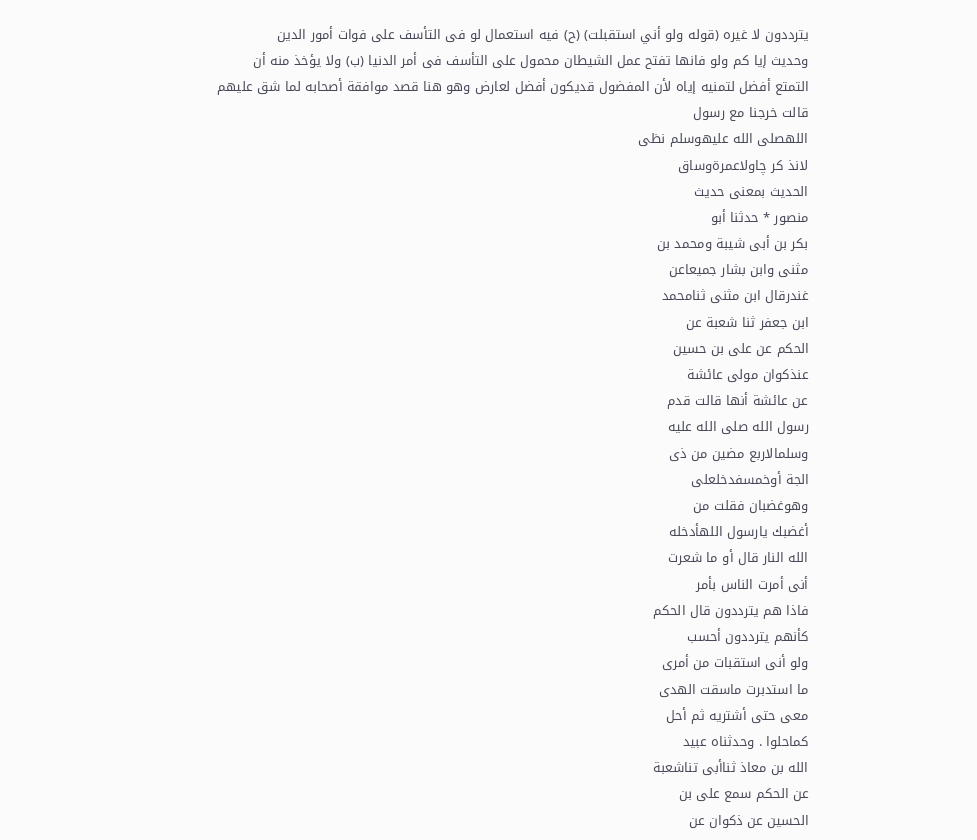يترددون لا غيره (قوله ولو أني استقبلت) (ح) فيه استعمال لو فى التأسف على فوات أمور الدين
وحديث إيا كم ولو فانها تفتح عمل الشيطان محمول على التأسف فى أمر الدنيا (ب) ولا يؤخذ منه أن
التمتع أفضل لتمنيه إياه لأن المفضول قديكون أفضل لعارض وهو هنا قصد موافقة أصحابه لما شق عليهم
قالت خرجنا مع رسول
اللهصلى الله عليهوسلم نظی
لانذ کر چاولاعمرةوساق
الحديث بمعنى حديث
منصور * حدثنا أبو
بكر بن أبى شيبة ومحمد بن
مثنى وابن بشار جميعاعن
غندرقال ابن مثنى ثنامحمد
ابن جعفر ثنا شعبة عن
الحكم عن على بن حسين
عنذكوان مولى عائشة
عن عائشة أنها قالت قدم
رسول الله صلى الله عليه
وسلمالاربع مضين من ذى
الجة أوخمسفدخلعلى
وهوغضبان فقلت من
أغضبك يارسول اللهأدخله
الله النار قال أو ما شعرت
أنى أمرت الناس بأمر
فاذا هم يترددون قال الحكم
كأنهم يترددون أحسب
ولو أنى استقبات من أمرى
ما استدبرت ماسقت الهدى
معى حتى أشتريه ثم أحل
كماحلوا . وحدثناه عبيد
الله بن معاذ ثناأبى تناشعبة
عن الحكم سمع على بن
الحسين عن ذكوان عن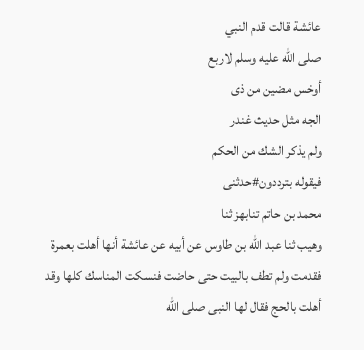عائشة قالت قدم النبي
صلى الله عليه وسلم لاربع
أوخس مضين من ذى
الجه مثل حديث غندر
ولم يذكر الشك من الحكم
فیقوله بترددون#حدثنی
محمد بن حاتم تنابهز ثنا
وهيب ثنا عبد الله بن طاوس عن أبيه عن عائشة أنها أهلت بعمرة فقدمت ولم تطف بالبيت حتى حاضت فنسكت المناسك كلها وقد
أهلت بالحج فقال لها النبى صلى الله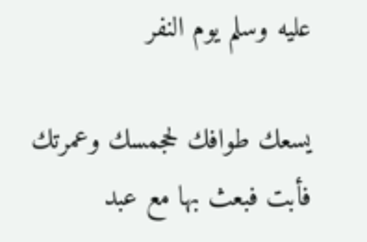عليه وسلم يوم النفر

يسعك طوافك لحجمسك وعمرتك فأبت فبعث بها مع عبد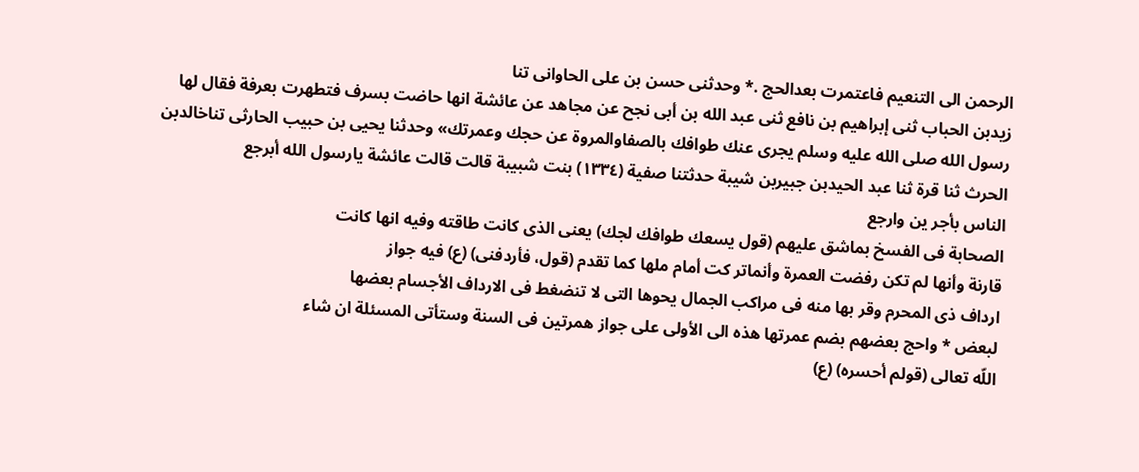الرحمن الى التنعيم فاعتمرت بعدالحج .* وحدثنى حسن بن على الحاوانى تنا
زيدبن الحباب ثنى إبراهيم بن نافع ثنى عبد الله بن أبى نجح عن مجاهد عن عائشة انها حاضت بسرف فتطهرت بعرفة فقال لها
رسول الله صلى الله عليه وسلم يجرى عنك طوافك بالصفاوالمروة عن حجك وعمرتك» وحدثنا يحيى بن حبيب الحارثى تناخالدبن
الحرث ثنا قرة ثنا عبد الحيدبن جبيربن شيبة حدثتنا صفية (١٣٣٤) بنت شبيبة قالت قالت عائشة يارسول الله أبرجع
الناس بأجر ين وارجع
الصحابة فى الفسخ بماشق عليهم (قول يسعك طوافك لجك) يعنى الذى كانت طاقته وفيه انها كانت
قارنة وأنها لم تكن رفضت العمرة وأنماتر كت أمام ملها كما تقدم (قول، فأردفنى) (ع) فيه جواز
ارداف ذى المحرم وقر بها منه فى مراكب الجمال يحوها التى لا تنضغط فى الارداف الأجسام بعضها
لبعض * واحج بعضهم بضم عمرتها هذه الى الأولى على جواز همرتين فى السنة وستأتى المسئلة ان شاء
اللّه تعالى (قولم أحسره) (ع)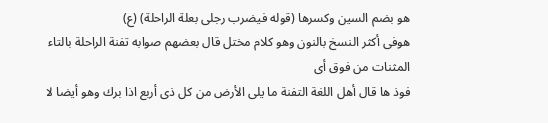هو بضم السين وكسرها (قوله فيضرب رجلى بعلة الراحلة) (ع)
هوفى أكثر النسخ بالنون وهو كلام مختل قال بعضهم صوابه تفنة الراحلة بالتاء المثنات من فوق أى
فوذ ها قال أهل اللغة التفنة ما يلى الأرض من كل ذى أربع اذا برك وهو أيضا لا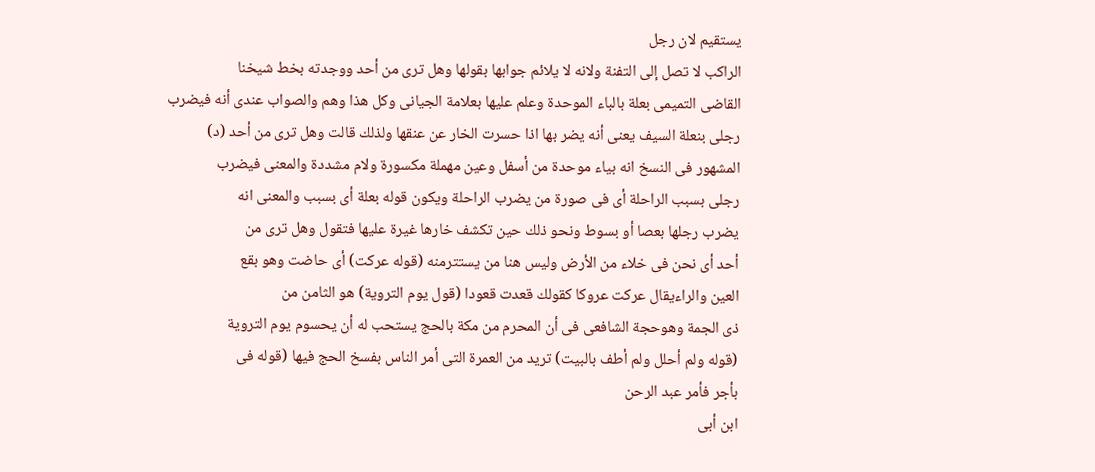يستقيم لان رجل
الراكب لا تصل إلى التفنة ولانه لا يلائم جوابها بقولها وهل ترى من أحد ووجدته بخط شيخنا
القاضى التميمى بعلة بالباء الموحدة وعلم عليها بعلامة الجيانى وكل هذا وهم والصواب عندى أنه فيضرب
رجلى بنعلة السيف يعنى أنه يضر بها اذا حسرت الخار عن عنقها ولذلك قالت وهل ترى من أحد (د)
المشهور فى النسخ انه بياء موحدة من أسفل وعين مهملة مكسورة ولام مشددة والمعنى فيضرب
رجلى بسبب الراحلة أى فى صورة من يضرب الراحلة ويكون قوله بعلة أى بسبب والمعنى انه
يضرب رجلها بعصا أو بسوط ونحو ذلك حين تكشف خارها غيرة عليها فتقول وهل ترى من
أحد أى نحن فى خلاء من الأرض وليس هنا من يستترمنه (قوله عركت) أى حاضت وهو بقع
العين والراءيقال عركت عروكا كقولك قعدت قعودا (قول يوم التروية) هو الثامن من
ذى الجمة وهوحجة الشافعى فى أن المحرم من مكة بالحج يستحب له أن يحسوم يوم التروية
(قوله ولم أحلل ولم أطف بالبيت) تريد من العمرة التى أمر الناس بفسخ الحج فيها (قوله فى
بأجر فأمر عبد الرحن
ابن أبى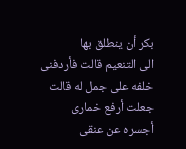بكر أن ينطلق بها
الى التنعيم قالت فأردفنى
خلفه على جمل له قالت
جعلت أرفع خمارى
أجسره عن عنقى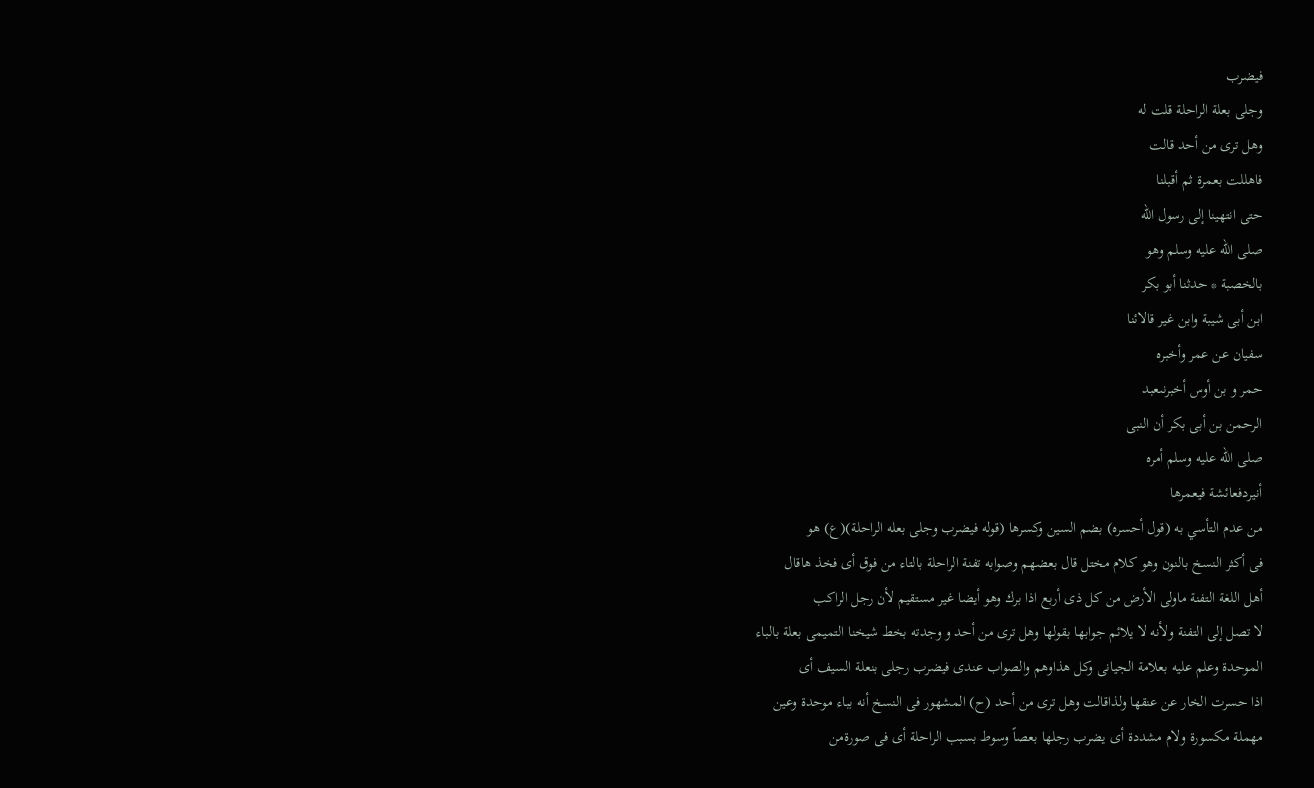فيضرب
وجلى بعلة الراحلة قلت له
وهل ترى من أحد قالت
فاهللت بعمرة ثم أقبلنا
حتى انتهينا إلى رسول الله
صلى الله عليه وسلم وهو
بالخصبة * حدثنا أبو بكر
ابن أبى شيبة وابن غير قالائنا
سفيان عن عمر وأخبره
حمر و بن أوس أخبرنىعبد
الرحمن بن أبى بكر أن النبى
صلى الله عليه وسلم أمره
أنیردفعائشة فيعمرها
من عدم التأسي به (قول أحسره) بضم السين وكسرها (قوله فيضرب وجلى بعله الراحلة)(ع) هو
فى أكثر النسخ بالنون وهو كلام مختل قال بعضهم وصوابه تفنة الراحلة بالتاء من فوق أى فخذ هاقال
أهل اللغة التفنة ماولى الأرض من كل ذى أربع اذا برك وهو أيضا غير مستقيم لأن رجل الراكب
لا تصل إلى التفنة ولأنه لا يلائم جوابها بقولها وهل ترى من أحد و وجدته بخط شيخنا التميمى بعلة بالباء
الموحدة وعلم عليه بعلامة الجيانى وكل هذاوهم والصواب عندى فيضرب رجلى بنعلة السيف أى
اذا حسرت الخار عن عنقها ولذاقالت وهل ترى من أحد (ح) المشهور فى النسخ أنه بباء موحدة وعين
مهملة مكسورة ولام مشددة أى يضرب رجلها بعصاً وسوط بسبب الراحلة أى فى صورةمن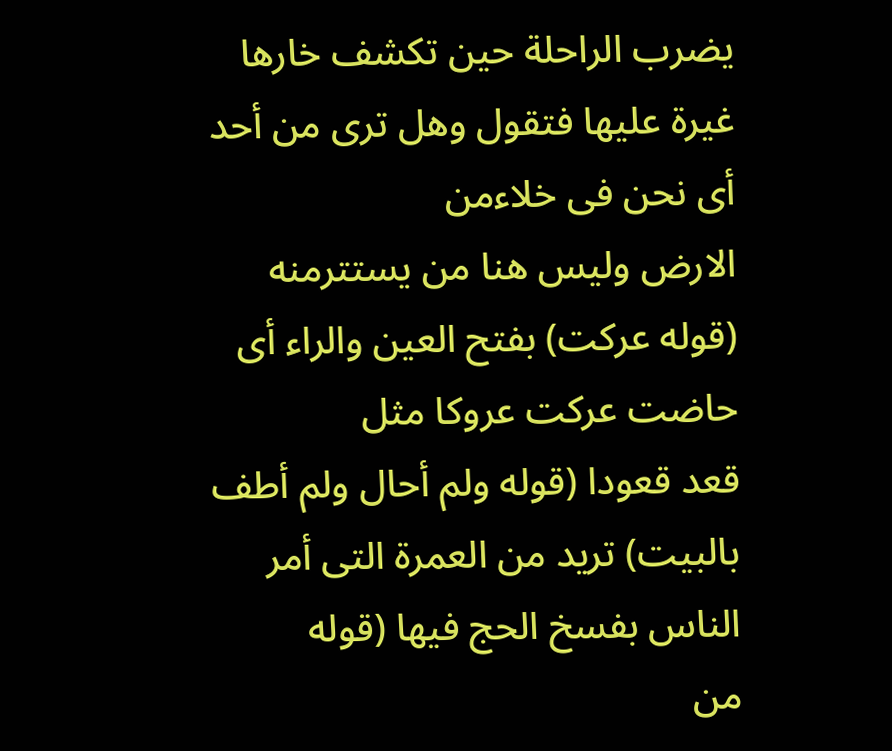يضرب الراحلة حين تكشف خارها غيرة عليها فتقول وهل ترى من أحد أى نحن فى خلاءمن
الارض وليس هنا من يستترمنه (قوله عركت) بفتح العين والراء أى حاضت عركت عروكا مثل
قعد قعودا (قوله ولم أحال ولم أطف بالبيت) تريد من العمرة التى أمر الناس بفسخ الحج فيها (قوله
من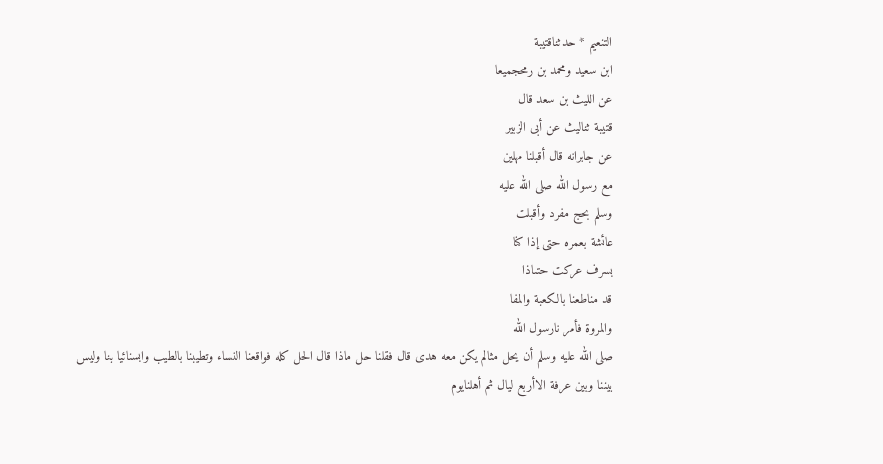التنعيم * حدثناقتيبة
ابن سعيد ومحمد بن رمحجميعا
عن الليث بن سعد قال
قتيبة ثناليث عن أبى الزبير
عن جابرانه قال أقبلنا مهلين
مع رسول الله صلى الله عليه
وسلم بحج مفرد وأقبلت
عائشة بعمره حتى إذا كنا
بسرف عرکت حتىاذا
قد مناطعنا بالكعبة والمفا
والمروة فأمر نارسول الله
صلى الله عليه وسلم أن يحل مثالم يكن معه هدى قال فقلنا حل ماذا قال الحل كله فواقعنا النساء وتطيبنا بالطيب وابسنائيا بنا وليس
بيننا وبين عرفة الاأربع ليال ثم أهلنايوم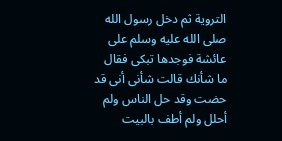التروية ثم دخل رسول الله صلى الله عليه وسلم على عائشة فوجدها تبكى فقال
ما شأنك قالت شأنى أنى قد حضت وقد حل الناس ولم أحلل ولم أطف بالبيت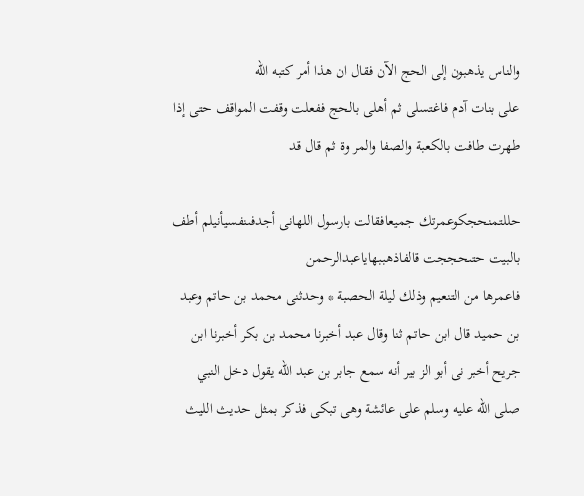والناس يذهبون إلى الحج الآن فقال ان هذا أمر كتبه الله
على بنات آدم فاغتسلى ثم أهلى بالحج ففعلت وقفت المواقف حتى إذا طهرت طافت بالكعبة والصفا والمر وة ثم قال قد

حللتمنحجكوعمرتك جمیعافقالت بارسول اللهانی أجدفىنفسیأنیلم أطف بالبيت حتىحججت قالفاذهببهاياعبدالرحمن
فاعمرها من التنعيم وذلك ليلة الحصبة * وحدثنى محمد بن حاتم وعبد بن حميد قال ابن حاتم ثنا وقال عبد أخبرنا محمد بن بكر أخبرنا ابن
جريح أخبر نى أبو الز بير أنه سمع جابر بن عبد الله يقول دخل النبي صلى الله عليه وسلم على عائشة وهى تبكى فذكر بمثل حديث الليث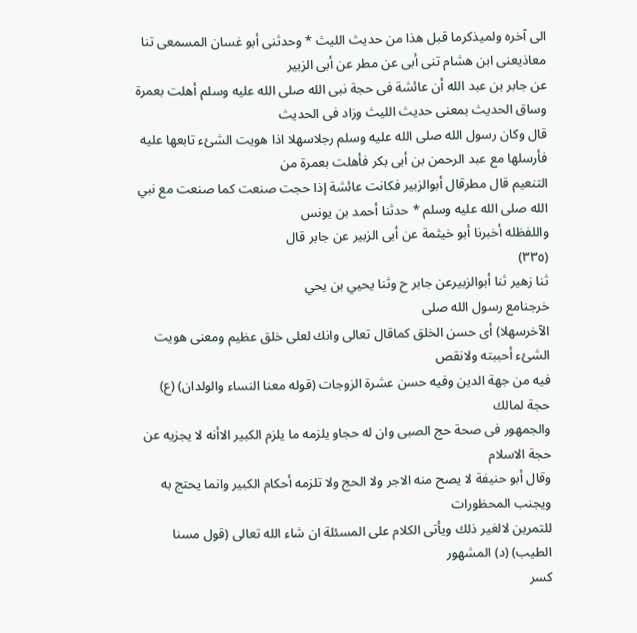الى آخره ولميذكرما قبل هذا من حديث الليث * وحدثنى أبو غسان المسمعى تنا معاذيعنى ابن هشام تنى أبى عن مطر عن أبى الزبير
عن جابر بن عبد الله أن عائشة فى حجة نبى الله صلى الله عليه وسلم أهلت بعمرة وساق الحديث بمعنى حديث الليث وزاد فى الحديث
قال وكان رسول الله صلى الله عليه وسلم رجلاسهلا اذا هويت الشئء تابعها عليه فأرسلها مع عبد الرحمن بن أبى بكر فأهلت بعمرة من
التنعيم قال مطرقال أبوالزبير فكانت عائشة إذا حجت صنعت كما صنعت مع نبي الله صلى الله عليه وسلم * حدثنا أحمد بن يونس
واللفظله أخبرنا أبو خيثمة عن أبى الزبير عن جابر قال
(٣٣٥)
ثنا زهير ثنا أبوالزبيرعن جابر ح وثنا يحيي بن يحي
خرجنامع رسول الله صلى
الآخرسهلا) أى حسن الخلق كماقال تعالى وانك لعلى خلق عظيم ومعنى هويت الشئء أحببته ولانقص
فيه من جهة الدين وفيه حسن عشرة الزوجات (قوله معنا النساء والولدان) (ع) حجة لمالك
والجمهور فى صحة حج الصبى وان له حجاو يلزمه ما يلزم الكبير الاأنه لا يجزيه عن حجة الاسلام
وقال أبو حنيفة لا يصح منه الاجر ولا الحج ولا تلزمه أحكام الكبير وانما يحتج به ويجنب المحظورات
للتمرين لالغير ذلك ويأتى الكلام على المسئلة ان شاء الله تعالى (قول مسنا الطيب) (د) المشهور
كسر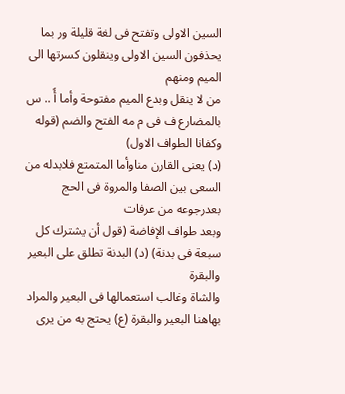السين الاولى وتفتح فى لغة قليلة ور بما يحذفون السين الاولى وينقلون كسرتها الى الميم ومنهم
من لا ينقل وبدع الميم مفتوحة وأما أً .. س بالمضارع ف فى م مه الفتح والضم (قوله وكفانا الطواف الاول)
(د) يعنى القارن مناوأما المتمتع فلابدله من السعى بين الصفا والمروة فى الحج بعدرجوعه من عرفات
وبعد طواف الإفاضة (قول أن يشترك كل سبعة فى بدنة) (د) البدنة تطلق على البعير والبقرة
والشاة وغالب استعمالها فى البعير والمراد بهاهنا البعير والبقرة (ع) يحتج به من يرى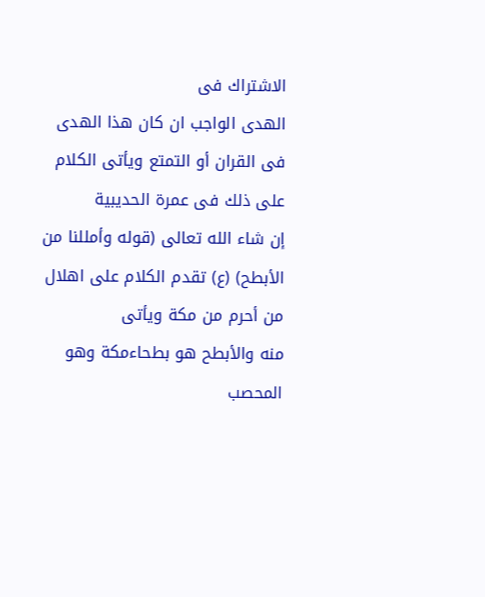الاشتراك فى
الهدى الواجب ان كان هذا الهدى فى القران أو التمتع ويأتى الكلام على ذلك فى عمرة الحديبية
إن شاء الله تعالى (قوله وأمللنا من الأبطح) (ع) تقدم الكلام على اهلال من أحرم من مكة ويأتى
منه والأبطح هو بطحاءمكة وهو المحصب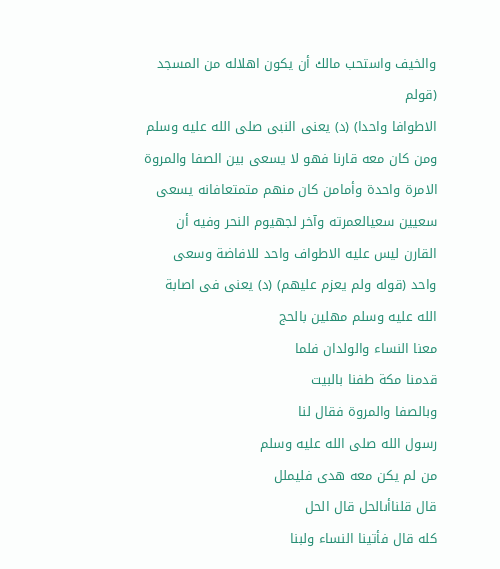والخيف واستحب مالك أن يكون اهلاله من المسجد (قولم
الاطوافا واحدا) (د) يعنى النبى صلى الله عليه وسلم ومن كان معه قارنا فهو لا يسعى بين الصفا والمروة
الامرة واحدة وأمامن كان منهم متمتعافانه يسعى سعيين سعيالعمرته وآخر لجهيوم النحر وفيه أن
القارن ليس عليه الاطواف واحد للافاضة وسعى واحد (قوله ولم يعزم عليهم) (د) يعنى فى اصابة
الله عليه وسلم مهلين بالحج
معنا النساء والولدان فلما
قدمنا مكة طفنا بالبيت
وبالصفا والمروة فقال لنا
رسول الله صلى الله عليه وسلم
من لم يكن معه هدى فليملل
قال قلناأىالحل قال الحل
كله قال فأتينا النساء ولبنا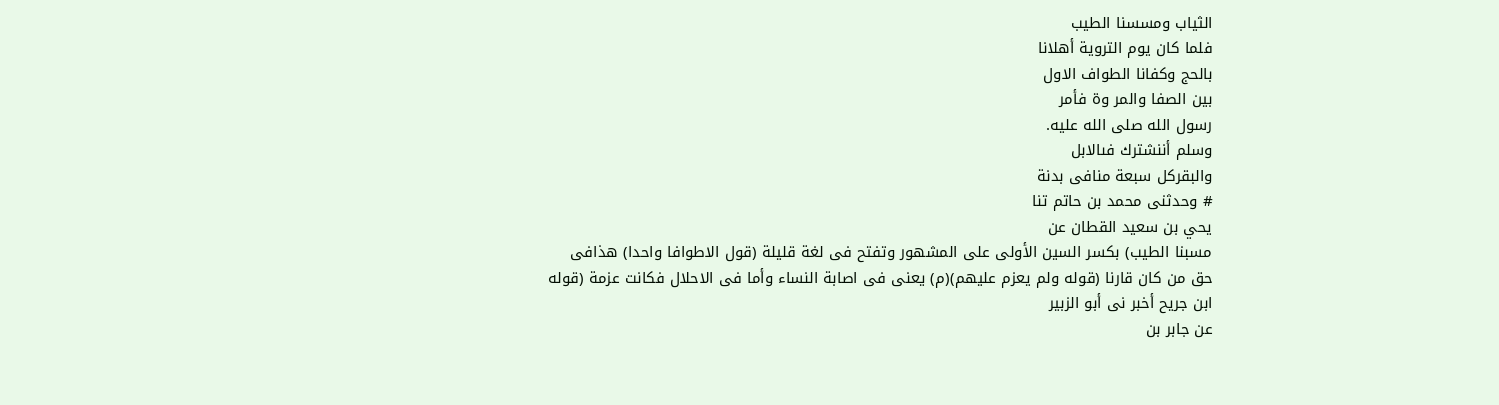الثياب ومسسنا الطيب
فلما كان يوم التروية أهلانا
بالحج وكفانا الطواف الاول
بين الصفا والمر وة فأمر
رسول الله صلى الله عليه.
وسلم أننشترك فىالابل
والبقركل سبعة منافى بدنة
# وحدثنى محمد بن حاتم تنا
يحي بن سعيد القطان عن
مسبنا الطيب) بكسر السين الأولى على المشهور وتفتح فى لغة قليلة (قول الاطوافا واحدا) هذافى
حق من كان قارنا (قوله ولم يعزم عليهم)(م) يعنى فى اصابة النساء وأما فى الاحلال فكانت عزمة (قوله
ابن جريح أخبر نى أبو الزبير
عن جابر بن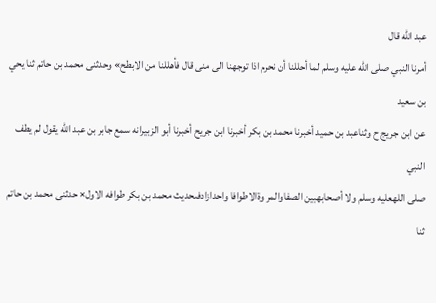عبد الله قال
أمرنا النبي صلى الله عليه وسلم لما أحللنا أن نحرم اذا توجهنا الى منى قال فأهللنا من الابطح» وحدثنى محمد بن حاتم ثنا يحي بن سعيد
عن ابن جريج ح وثناعبد بن حميد أخبرنا محمد بن بكر أخبرنا ابن جريح أخبرنا أبو الزبيرانه سمع جابر بن عبد الله يقول لم يطف النبي
صلی اللهعلیه وسلم ولا أصحابهبين الصفاوالمر وةالاطوافا واحدازادفىحديث محمد بن بکر طوافه الاول× حدثنى محمد بن حاتم ثنا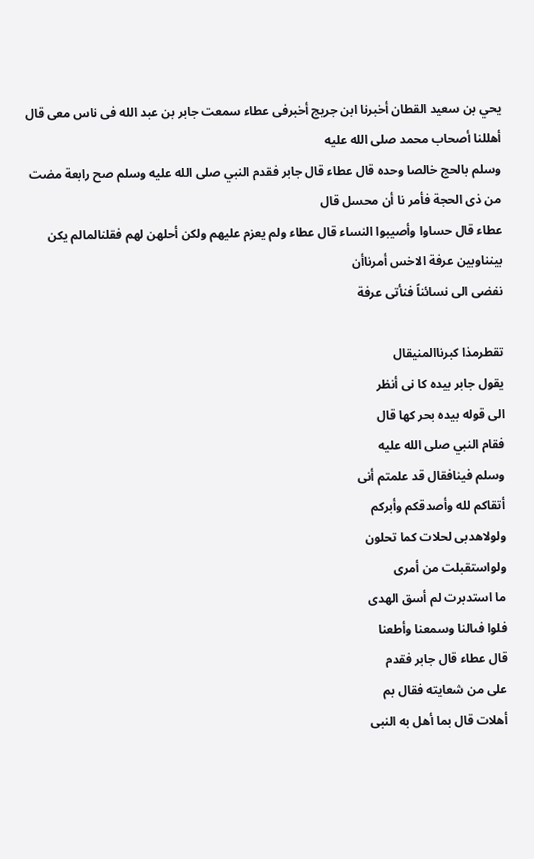يحي بن سعيد القطان أخبرنا ابن جريج أخبرفى عطاء سمعت جابر بن عبد الله فى ناس معى قال أهللنا أصحاب محمد صلى الله عليه
وسلم بالحج خالصا وحده قال عطاء قال جابر فقدم النبي صلى الله عليه وسلم صح رابعة مضت من ذى الحجة فأمر نا أن محسل قال
عطاء قال حساوا وأصيبوا النساء قال عطاء ولم يعزم عليهم ولكن أحلهن لهم فقلنالمالم يكن بينناوبين عرفة الاخس أمرناأن
نفضى الى نسائناً فنأتى عرفة

تقطرمذا کبرناالمنیقال
يقول جابر بيده كا نى أنظر
الی قوله بيده بحر کها قال
فقام النبي صلى الله عليه
وسلم فينافقال قد علمتم أنى
أتقاكم لله وأصدقكم وأبركم
ولولاهدبى لحلات كما تحلون
ولواستقبلت من أمرى
ما استدبرت لم أسق الهدى
فلوا فىالنا وسمعنا وأطعنا
قال عطاء قال جابر فقدم
على من شعايته فقال بم
أهلات قال بما أهل به النبى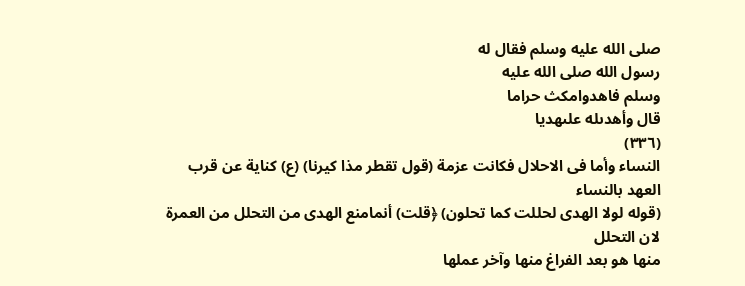صلى الله عليه وسلم فقال له
رسول الله صلى الله عليه
وسلم فاهدوامكث حراما
قال وأهدىله علىهدیا
(٣٣٦)
النساء وأما فى الاحلال فكانت عزمة (قول تقطر مذا كيرنا) (ع) كناية عن قرب العهد بالنساء
(قوله لولا الهدى لحللت كما تحلون) ﴿قلت) أنمامنع الهدى من التحلل من العمرة لان التحلل
منها هو بعد الفراغ منها وآخر عملها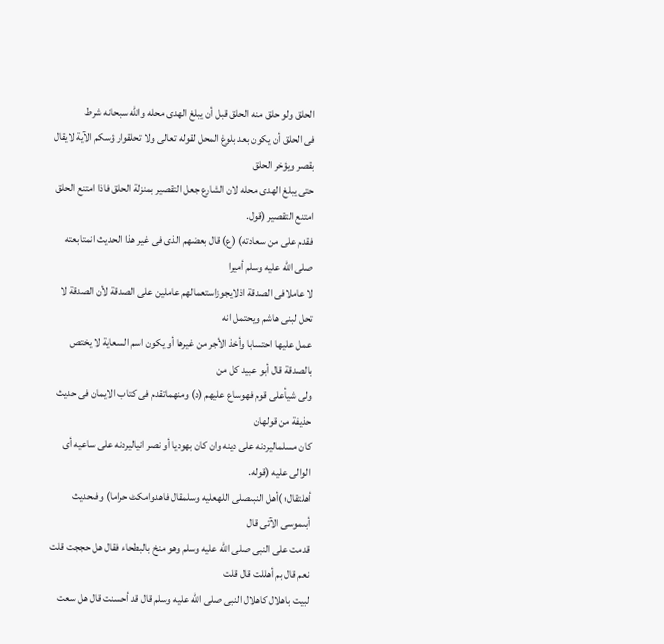الحلق ولو حلق منه الحلق قبل أن يبلغ الهدى محله والله سبحانه شرط
فى الحلق أن يكون بعد بلوغ المحل لقوله تعالى ولا تحلقوار ؤسكم الآية لايقال بقصر ويؤخر الحلق
حتى يبلغ الهدى محله لان الشارع جعل التقصير بمنزلة الحلق فاذا امتنع الحلق امتنع التقصير (قول.
فقدم على من سعادته) (ع) قال بعضهم الذى فى غير هذا الحديث انمتابعته صلى الله عليه وسلم أميرا
لا عاملافى الصدقة اذلايجوزاستعمالهم عاملين على الصدقة لأن الصدقة لا تحل لبنى هاشم ويحتمل انه
عمل عليها احتسابا وأخذ الأجر من غيرها أو يكون اسم السعاية لا يختص بالصدقة قال أبو عبيد كل من
ولى شيأعلى قوم فهوساع عليهم (د) ومنهماتقدم فى كتاب الايمان فى حديث حذيفة من قولهان
كان مسلماليردنه على دينه وان كان بهوديا أو نصر انياليردنه على ساعيه أى الوالى عليه (قوله.
أهلتقال؛ )أهل النبىصلى اللهعليه وسلمقال فاهدوامکٹ حراما) وفىحديث أبىموسى الآتى قال
قدمت على النبى صلى الله عليه وسلم وهو منخ بالبطحاء فقال هل حججت قلت نعم قال بم أهللت قال قلت
لبيت باهلال كاهلال النبى صلى الله عليه وسلم قال قد أحسنت قال هل سعت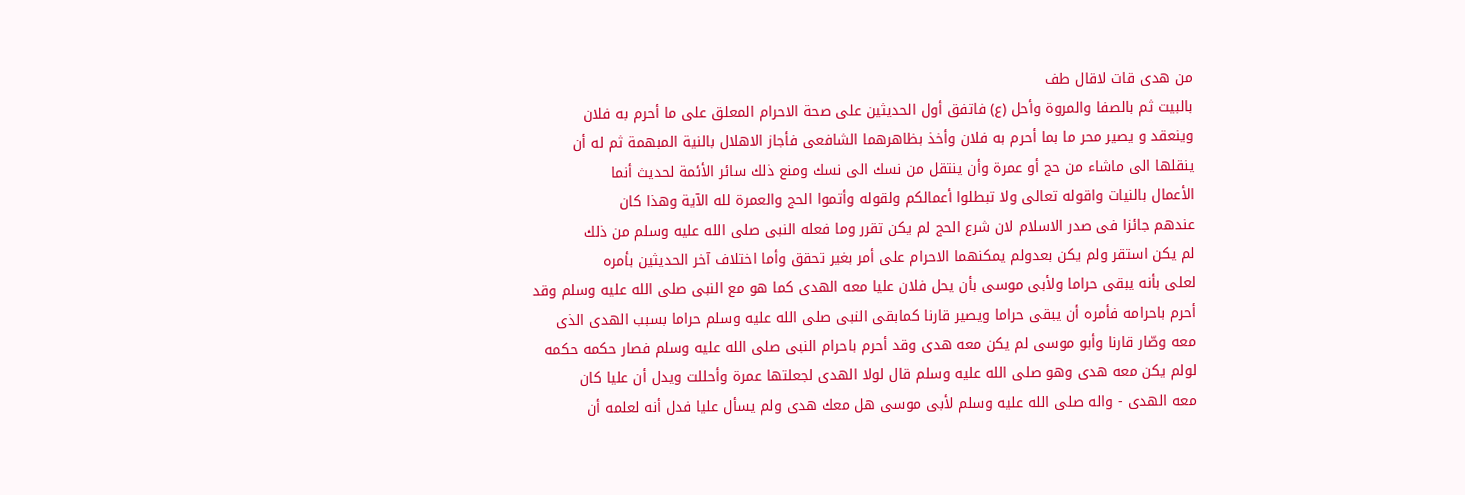من هدى قات لاقال طف
بالبيت ثم بالصفا والمروة وأحل (ع) فاتفق أول الحديثين على صحة الاحرام المعلق على ما أحرم به فلان
وينعقد و يصير محر ما بما أحرم به فلان وأخذ بظاهرهما الشافعى فأجاز الاهلال بالنية المبهمة ثم له أن
ينقلها الى ماشاء من حج أو عمرة وأن ينتقل من نسك الى نسك ومنع ذلك سائر الأئمة لحديث أنما
الأعمال بالنيات واقوله تعالى ولا تبطلوا أعمالكم ولقوله وأتموا الحج والعمرة لله الآية وهذا كان
عندهم جائزا فى صدر الاسلام لان شرع الحج لم يكن تقرر وما فعله النبى صلى الله عليه وسلم من ذلك
لم يكن استقر ولم يكن بعدولم يمكنهما الاحرام على أمر بغير تحقق وأما اختلاف آخر الحديثين بأمره
لعلى بأنه يبقى حراما ولأبى موسى بأن يحل فلان عليا معه الهدى كما هو مع النبى صلى الله عليه وسلم وقد
أحرم باحرامه فأمره أن يبقى حراما ويصير قارنا كمابقى النبى صلى الله عليه وسلم حراما بسبب الهدى الذى
معه وصّار قارنا وأبو موسى لم يكن معه هدى وقد أحرم باحرام النبى صلى الله عليه وسلم فصار حكمه حكمه
لولم يكن معه هدى وهو صلى الله عليه وسلم قال لولا الهدى لجعلتها عمرة وأحللت ويدل أن عليا كان
معه الهدى - واله صلى الله عليه وسلم لأبى موسى هل معك هدى ولم يسأل عليا فدل أنه لعلمه أن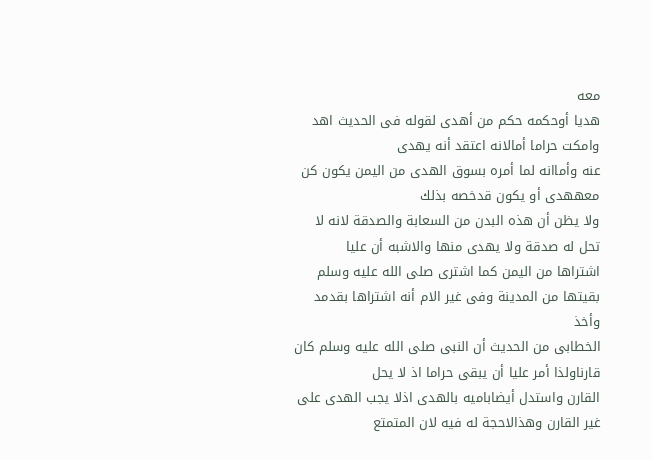معه
هديا أوحكمه حكم من أهدى لقوله فى الحديث اهد وامكت حراما أمالانه اعتقد أنه يهدى
عنه وأماانه لما أمره بسوق الهدى من اليمن يكون كن معههدى أو يكون قدخصه بذلك
ولا يظن أن هذه البدن من السعابة والصدقة لانه لا تحل له صدقة ولا يهدى منها والاشبه أن عليا
اشتراها من اليمن كما اشترى صلى الله عليه وسلم بقيتها من المدينة وفى غير الام أنه اشتراها بقدمد وأخذ
الخطابى من الحديث أن النبى صلى الله عليه وسلم كان قارناولذا أمر عليا أن يبقى حراما اذ لا يحل
القارن واستدل أيضاباميه بالهدى اذلا يجب الهدى على غير القارن وهذالاحجة له فيه لان المتمتع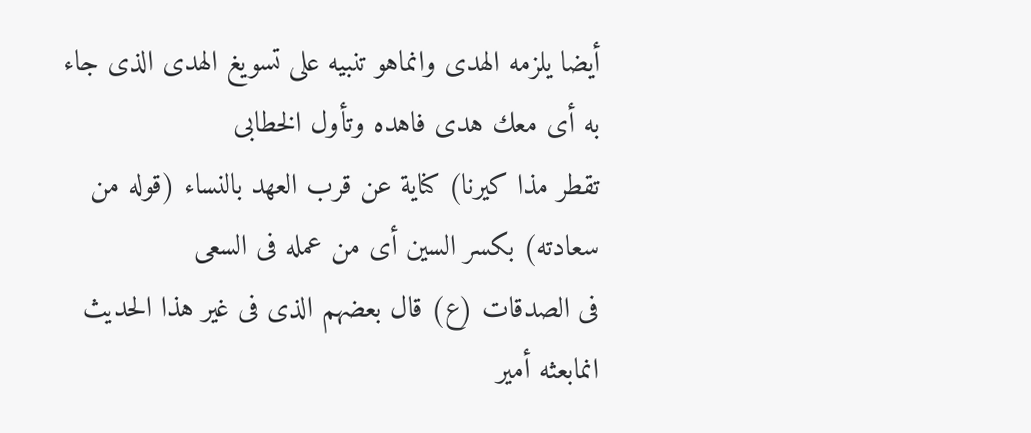أيضا يلزمه الهدى وانماهو تنبيه على تسويغ الهدى الذى جاء به أى معك هدى فاهده وتأول الخطابى
تقطر مذا كيرنا) كناية عن قرب العهد بالنساء (قوله من سعادته) بكسر السين أى من عمله فى السعى
فى الصدقات (ع) قال بعضهم الذى فى غير هذا الحديث انمابعثه أمير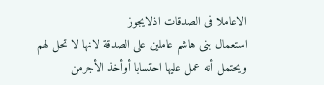الاعاملا فى الصدقات اذلايجوز
استعمال بنى هاشم عاملين على الصدقة لانها لا تحل لهم ويحتمل أنه عمل عليها احتسابا أوأخذ الأجرمن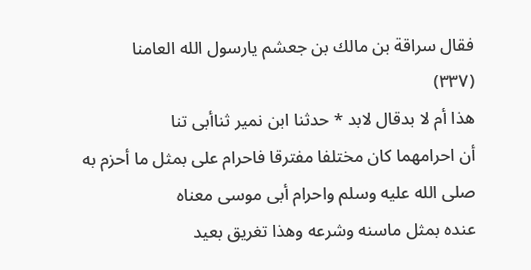فقال سراقة بن مالك بن جعشم يارسول الله العامنا
(٣٣٧)
هذا أم لا بدقال لابد * حدثنا ابن نمير ثناأبى تنا
أن احرامهما كان مختلفا مفترقا فاحرام على بمثل ما أحزم به صلى الله عليه وسلم واحرام أبى موسى معناه
عنده بمثل ماسنه وشرعه وهذا تغريق بعيد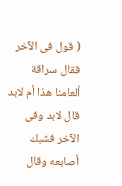( قول فى الآخر فقال سراقة ألعامنا هذا أم لابد
قال لابد وفى الآخر فشبك أصابعه وقال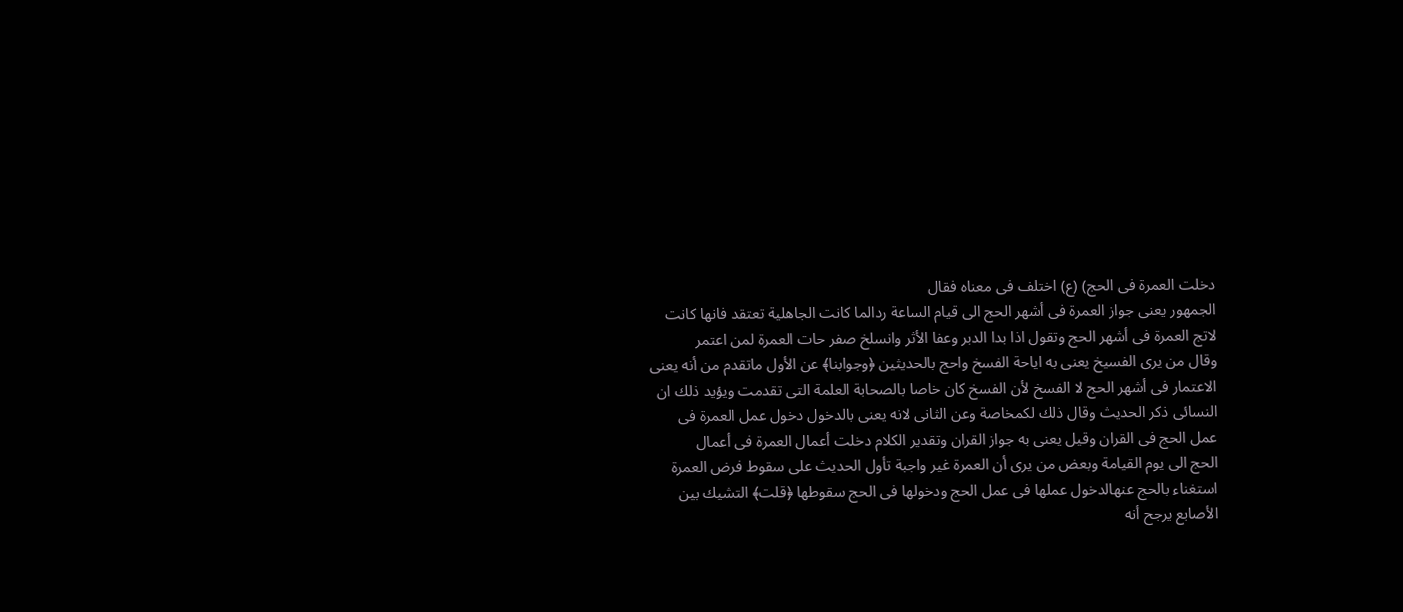دخلت العمرة فى الحج) (ع) اختلف فى معناه فقال
الجمهور يعنى جواز العمرة فى أشهر الحج الى قيام الساعة ردالما كانت الجاهلية تعتقد فانها كانت
لاتج العمرة فى أشهر الحج وتقول اذا بدا الدبر وعفا الأثر وانسلخ صفر حات العمرة لمن اعتمر
وقال من يرى الفسيخ يعنى به اياحة الفسخ واحج بالحديثين ﴿وجوابنا﴾ عن الأول ماتقدم من أنه يعنى
الاعتمار فى أشهر الحج لا الفسخ لأن الفسخ كان خاصا بالصحابة العلمة التى تقدمت ويؤيد ذلك ان
النسائى ذكر الحديث وقال ذلك لكمخاصة وعن الثانى لانه يعنى بالدخول دخول عمل العمرة فى
عمل الحج فى القران وقيل يعنى به جواز القران وتقدير الكلام دخلت أعمال العمرة فى أعمال
الحج الى يوم القيامة وبعض من يرى أن العمرة غير واجبة تأول الحديث على سقوط فرض العمرة
استغناء بالحج عنهالدخول عملها فى عمل الحج ودخولها فى الحج سقوطها ﴿قلت﴾ التشيك بين
الأصابع يرجح أنه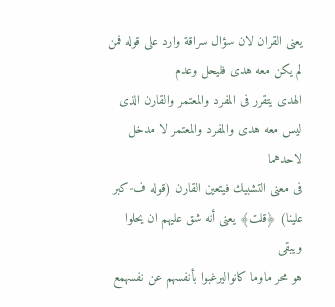يعنى القران لان سؤال سراقة وارد على قوله فمن لم يكن معه هدى فليحل وعدم
الهدى يتقرر فى المفرد والمعتمر والقارن الذى ليس معه هدى والمفرد والمعتمر لا مدخل لاحدهما
فى معنى التشبيك فيتعين القارن (قوله ف-كبر علينا) ﴿قلت﴾ يعنى أنه شق عليهم ان يحلوا ويبقى
هو محر ماوما كانواليرغبوا بأنفسهم عن نفسهمع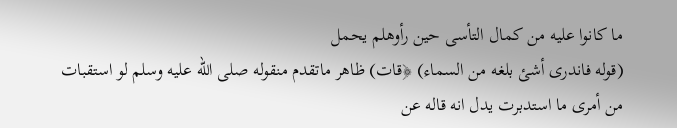ما كانوا عليه من كمال التأسى حين رأوهلم يحمل
(قوله فاندرى أشئ بلغه من السماء) ﴿قات) ظاهر ماتقدم منقوله صلى الله عليه وسلم لو استقبات
من أمرى ما استدبرت يدل انه قاله عن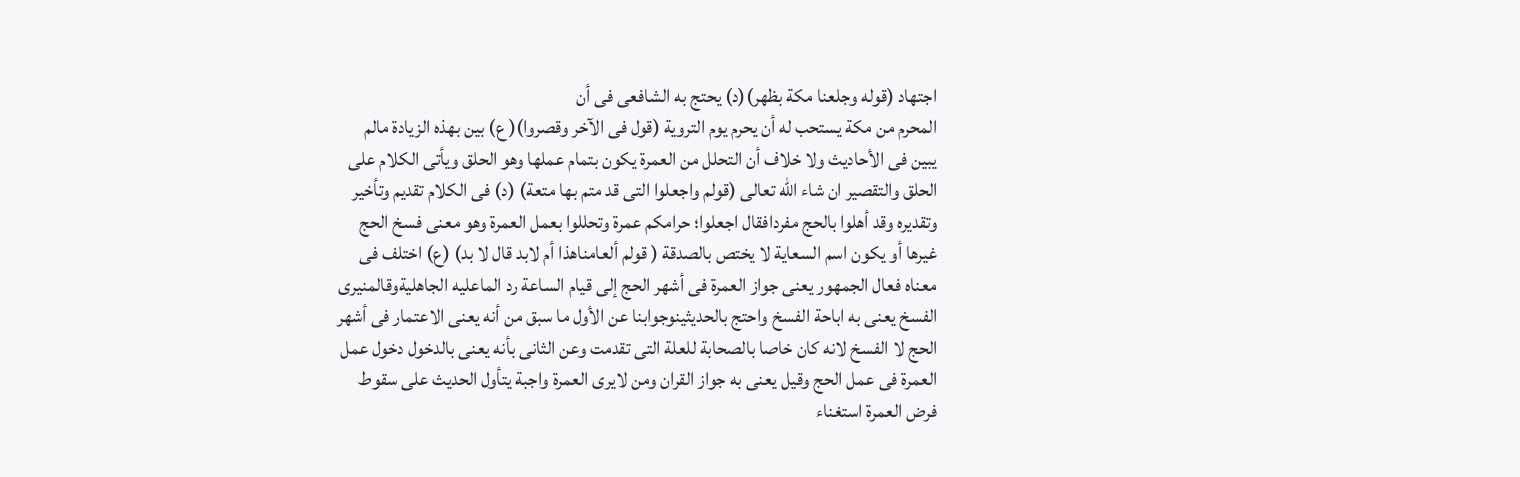اجتهاد (قوله وجلعنا مكة بظهر)(د) يحتج به الشافعى فى أن
المحرم من مكة يستحب له أن يحرم يوم التروية (قول فى الآخر وقصروا)( ع) بين بهذه الزيادة مالم
يبين فى الأحاديث ولا خلاف أن التحلل من العمرة يكون بتمام عملها وهو الحلق ويأتى الكلام على
الحلق والتقصير ان شاء الله تعالى (قولم واجعلوا التى قد متم بها متعة) (د) فى الكلام تقديم وتأخير
وتقديره وقد أهلوا بالحج مفردافقال اجعلوا؛ حرامكم عمرة وتحللوا بعمل العمرة وهو معنى فسخ الحج
غيرها أو يكون اسم السعاية لا يختص بالصدقة ( قولم ألعامناهذا أم لابد قال لا بد) (ع) اختلف فى
معناه فعال الجمهور يعنى جواز العمرة فى أشهر الحج إلى قيام الساعة رد الماعليه الجاهليةوقالمنيرى
الفسخ يعنى به اباحة الفسخ واحتج بالحديثينوجوابنا عن الأول ما سبق من أنه يعنى الاعتمار فى أشهر
الحج لا الفسخ لانه كان خاصا بالصحابة للعلة التى تقدمت وعن الثانى بأنه يعنى بالدخول دخول عمل
العمرة فى عمل الحج وقيل يعنى به جواز القران ومن لايرى العمرة واجبة يتأول الحديث على سقوط
فرض العمرة استغناء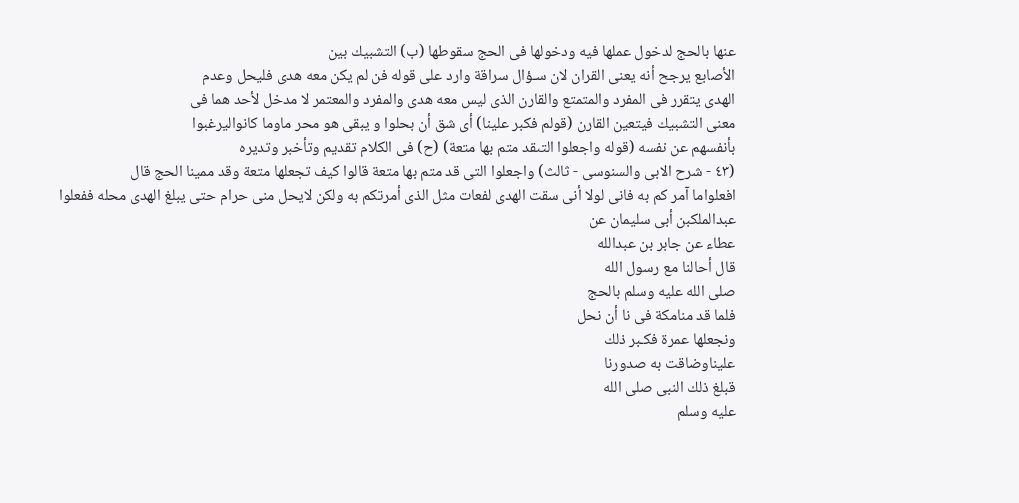عنها بالحج لدخول عملها فيه ودخولها فى الحج سقوطها (ب) التشبيك بين
الأصابع يرجح أنه يعنى القران لان سـؤال سراقة وارد على قوله فن لم يكن معه هدى فليحل وعدم
الهدى يتقرر فى المفرد والمتمتع والقارن الذى ليس معه هدى والمفرد والمعتمر لا مدخل لأحد هما فى
معنى التشبيك فيتعين القارن (قولم فكبر علينا) أى شق أن بحلوا و يبقى هو محر ماوما كانواليرغبوا
بأنفسهم عن نفسه (قوله واجعلوا التىقد متم بها متعة) (ح) فى الكلام تقديم وتأخبر وتديره
(٤٣ - شرح الابى والسنوسى - ثالث) واجعلوا التى قد متم بها متعة قالوا كيف تجعلها متعة وقد ممينا الحج قال
افعلواما آمر كم به فانى لولا أنى سقت الهدى لفعات مثل الذى أمرتكم به ولكن لايحل منى حرام حتى يبلغ الهدى محله ففعلوا
عبدالملكبن أبى سليمان عن
عطاء عن جابر بن عبدالله
قال أحالنا مع رسول الله
صلى الله عليه وسلم بالحج
فلما قد منامكة فى نا أن نحل
ونجعلها عمرة فكـبر ذلك
علیناوضاقت به صدورنا
قبلغ ذلك النبى صلى الله
عليه وسلم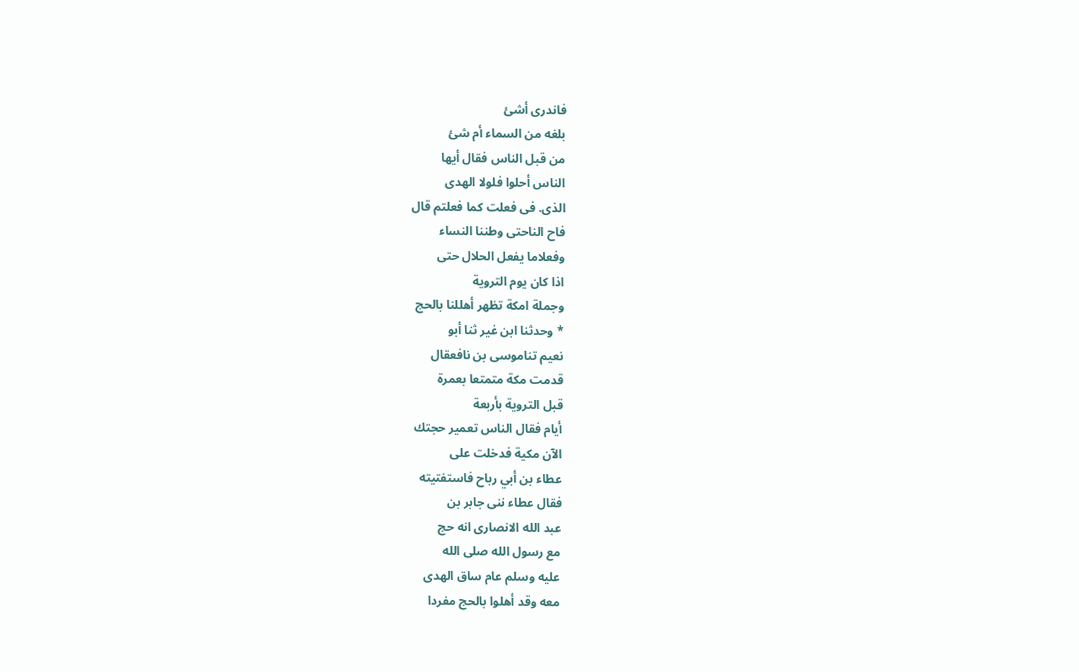فاندرى أشئ
بلغه من السماء أم شئ
من قبل الناس فقال أيها
الناس أحلوا فلولا الهدى
الذى. فى فعلت كما فعلتم قال
فاح الناحتى وطننا النساء
وفعلاما يفعل الحلال حتى
اذا كان يوم التروية
وجملة امكة تظهر أهللنا بالحج
* وحدثنا ابن غير ثنا أبو
نعيم تناموسى بن نافعقال
قدمت مكة متمتعا بعمرة
قبل التروية بأربعة
أيام فقال الناس تعمير حجتك
الآن مكية فدخلت على
عطاء بن أبي رباح فاستفتيته
فقال عطاء ننى جابر بن
عبد الله الانصارى انه حج
مع رسول الله صلى الله
عليه وسلم عام ساق الهدى
معه وقد أهلوا بالحج مفردا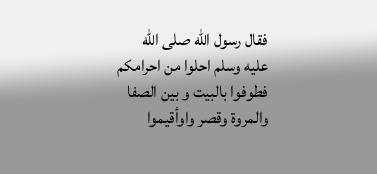فقال رسول الله صلى الله
عليه وسلم احلوا من احرامكم
فطوفوا بالبيت و بين الصفا
والمروة وقصر واوأقيموا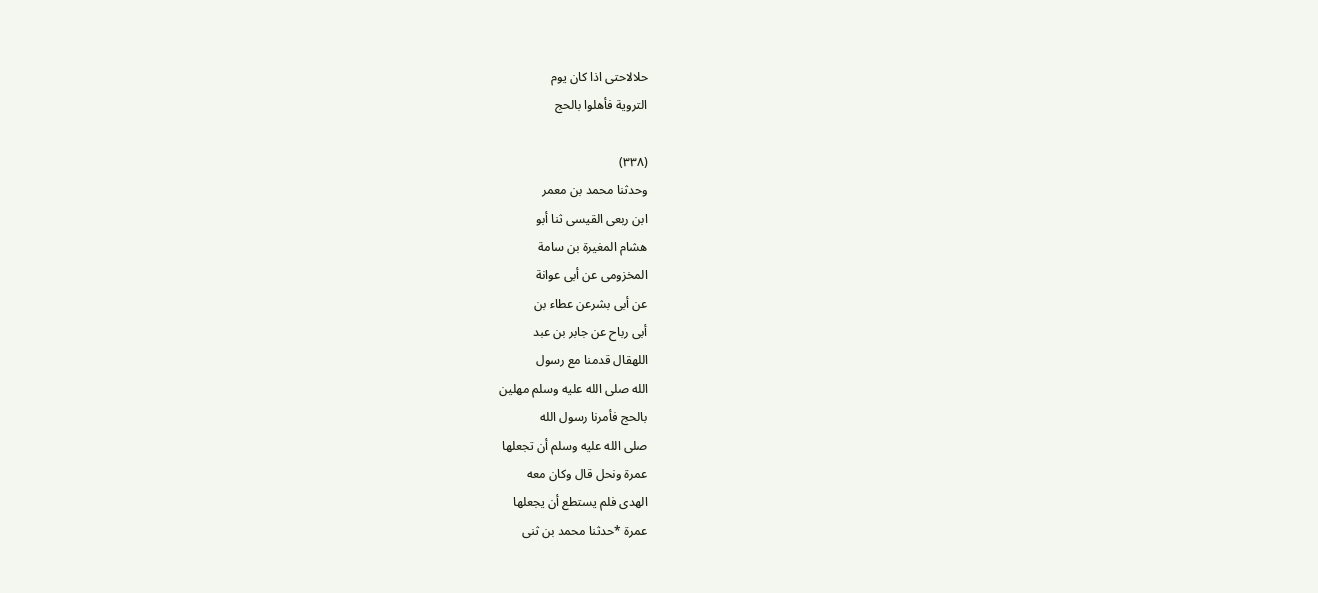حلالاحتى اذا كان يوم
التروية فأهلوا بالحج

(٣٣٨)
وحدثنا محمد بن معمر
ابن ربعى القيسى ثنا أبو
هشام المغيرة بن سامة
المخزومى عن أبى عوانة
عن أبى بشرعن عطاء بن
أبى رباح عن جابر بن عبد
اللهقال قدمنا مع رسول
الله صلى الله عليه وسلم مهلين
بالحج فأمرنا رسول الله
صلى الله عليه وسلم أن تجعلها
عمرة ونحل قال وكان معه
الهدى فلم يستطع أن يجعلها
عمرة *حدثنا محمد بن ثنى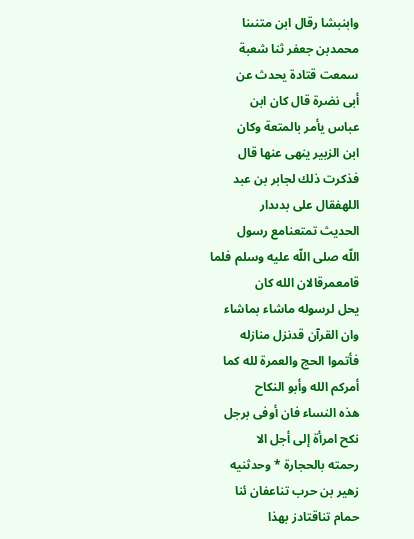وابنبشا رقال ابن متنىنا
محمدبن جعفر ثنا شعبة
سمعت قتادة يحدث عن
أبى نضرة قال كان ابن
عباس يأمر بالمتعة وكان
ابن الزبير ينهى عنها قال
فذكرت ذلك لجابر بن عبد
اللهفقال على بدىدار
الحديث تمتعنامع رسول
اللّه صلى اللّه عليه وسلم فلما
قامعمرقالان الله كان
يحل لرسوله ماشاء بماشاء
وان القرآن قدنزل منازله
فأتموا الحج والعمرة لله كما
أمركم الله وأبو النكاح
هذه النساء فان أوفى برجل
نكح امرأة إلى أجل الا
رحمته بالحجارة * وحدثنيه
زهير بن حرب تناعفان ئنا
حمام تناقتادز بهذا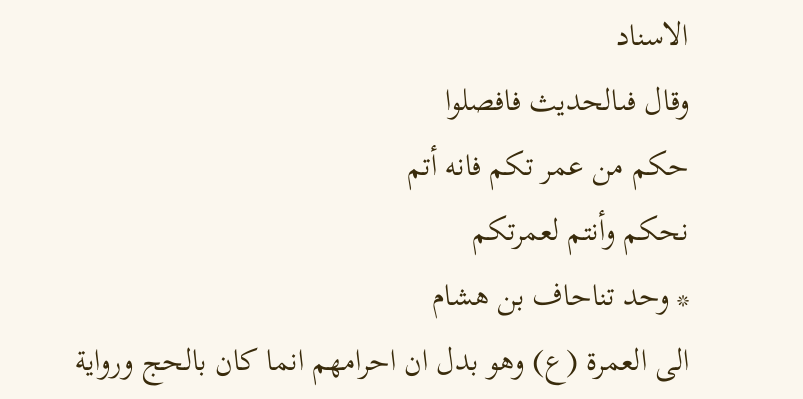الاسناد
وقال فىالحديث فافصلوا
حكم من عمر تكم فانه أتم
نحكم وأنتم لعمرتكم
* وحد تناحاف بن هشام
الى العمرة (ع) وهو بدل ان احرامهم انما كان بالحج ورواية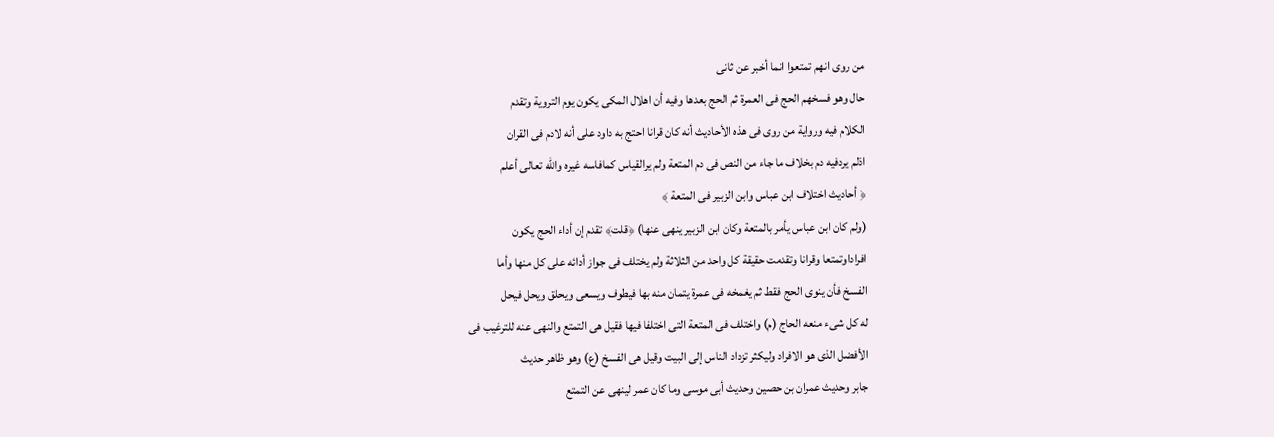من روى انهم تمتعوا انما أخبر عن ثانى
حال وهو فسخهم الحج فى العمرة ثم الحج بعدها وفيه أن اهلال المكى يكون يوم التروية وتقدم
الكلام فيه ورواية من روى فى هذه الأحاديث أنه كان قرانا احتج به داود على أنه لادم فى القران
اذلم يردفيه دم بخلاف ما جاء من النص فى دم المتعة ولم يرالقياس كمافاسه غيره والله تعالى أعلم
﴿ أحاديث اختلاف ابن عباس وابن الزبير فى المتعة ﴾
(ولم كان ابن عباس يأمر بالمتعة وكان ابن الزبير ينهى عنها) ﴿قلت﴾ تقدم إن أداء الحج يكون
افراداوتمتعا وقرانا وتقدمت حقيقة كل واحد من الثلاثة ولم يختلف فى جواز أدائه على كل منها وأما
الفسخ فأن ينوى الحج فقط ثم يغمخه فى عمرة يتمان منه بها فيطوف ويسعى ويحلق ويحل فيحل
له كل شىء منعه الحاج (م) واختلف فى المتعة التى اختلفا فيها فقيل هى التمتع والنهى عنه للترغيب فى
الأفضل الذى هو الافراد وليكثر تزداد الناس إلى البيت وقيل هى الفسخ (ع) وهو ظاهر حديث
جابر وحديث عمران بن حصين وحديث أبى موسى وما كان عمر لينهى عن التمتع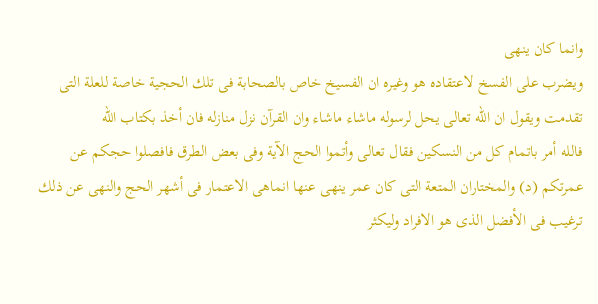وانما كان ينهى
ويضرب على الفسخ لاعتقاده هو وغيره ان الفسيخ خاص بالصحابة فى تلك الحجية خاصة للعلة التى
تقدمت ويقول ان الله تعالى يحل لرسوله ماشاء ماشاء وان القرآن نزل منازله فان أخذ بكتاب الله
فالله أمر باتمام كل من النسكين فقال تعالى وأتموا الحج الآية وفى بعض الطرق فافصلوا حجكم عن
عمرتكم (د) والمختاران المتعة التى كان عمر ينهى عنها انماهى الاعتمار فى أشهر الحج والنهى عن ذلك
ترغيب فى الأفضل الذى هو الافراد وليكثر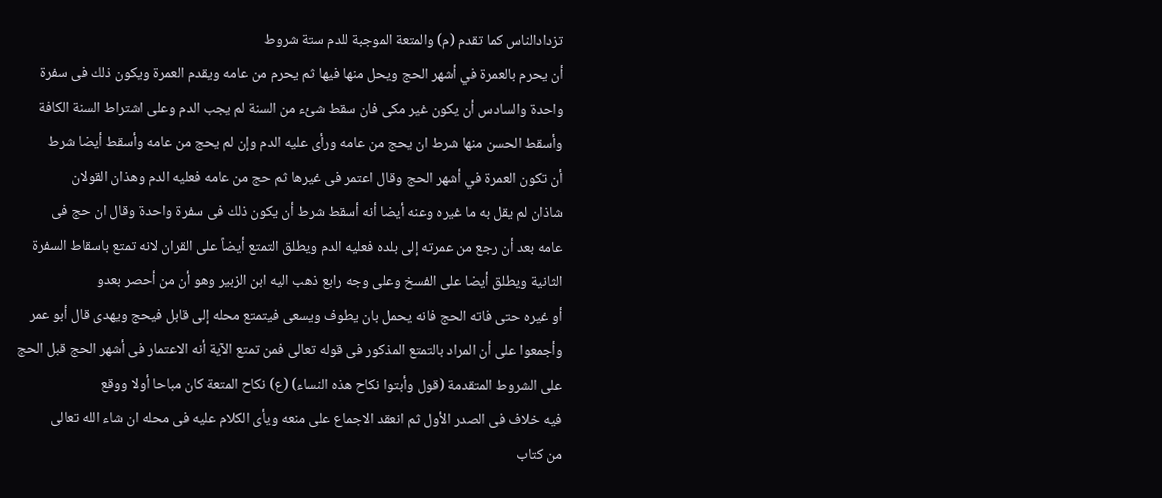تزدادالناس كما تقدم (م) والمتعة الموجبة للدم ستة شروط
أن يحرم بالعمرة في أشهر الحج ويحل منها فيها ثم يحرم من عامه ويقدم العمرة ويكون ذلك فى سفرة
واحدة والسادس أن يكون غير مكى فان سقط شئء من السنة لم يجب الدم وعلى اشتراط السنة الكافة
وأسقط الحسن منها شرط ان يحج من عامه ورأى عليه الدم وإن لم يحج من عامه وأسقط أيضا شرط
أن تكون العمرة في أشهر الحج وقال اعتمر فى غيرها ثم حج من عامه فعليه الدم وهذان القولان
شاذان لم يقل به ما غيره وعنه أيضا أنه أسقط شرط أن يكون ذلك فى سفرة واحدة وقال ان حج فى
عامه بعد أن رجع من عمرته إلى بلده فعليه الدم ويطلق التمتع أيضاً على القران لانه تمتع باسقاط السفرة
الثانية ويطلق أيضا على الفسخ وعلى وجه رابع ذهب اليه ابن الزبير وهو أن من أحصر بعدو
أو غيره حتى فاته الحج فانه يحمل بان يطوف ويسعى فيتمتع محله إلى قابل فيحج ويهدى قال أبو عمر
وأجمعوا على أن المراد بالتمتع المذكور فى قوله تعالى فمن تمتع الآية أنه الاعتمار فى أشهر الحج قبل الحج
على الشروط المتقدمة (قول وأبتوا نكاح هذه النساء) (ع) نكاح المتعة كان مباحا أولا ووقع
فيه خلاف فى الصدر الأول ثم انعقد الاجماع على منعه ويأى الكلام عليه فى محله ان شاء الله تعالى
من كتاب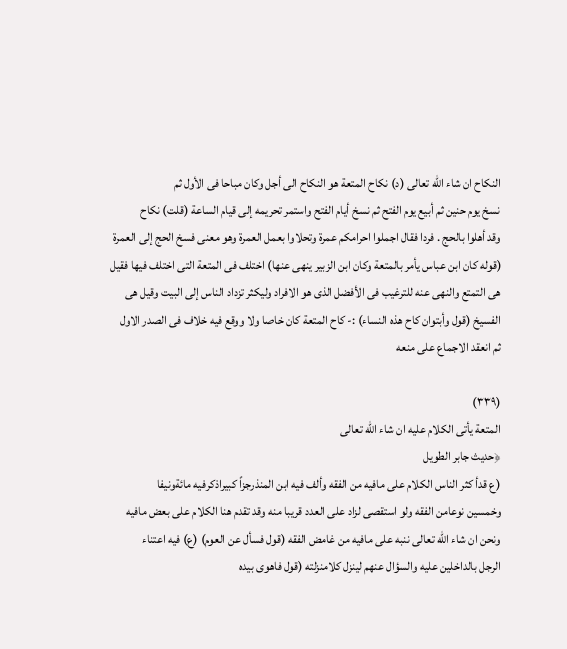النكاح ان شاء الله تعالى (د) نكاح المتعة هو النكاح الى أجل وكان مباحا فى الأول ثم
نسخ يوم حنين ثم أبيع يوم الفتح ثم نسخ أيام الفتح واستمر تحريمه إلى قيام الساعة (قلت) نكاح
وقد أهلوا بالحج . فردا فقال اجملوا احرامكم عمرة وتحلاوا بعمل العمرة وهو معنى فسخ الحج إلى العمرة
(قوله كان ابن عباس يأمر بالمتعة وكان ابن الزبير ينهى عنها) اختلف فى المتعة التى اختلف فيها فقيل
هى التمتع والنهى عنه للترغيب فى الأفضل الذى هو الافراد وليكثر تزداد الناس إلى البيت وقيل هى
الفسيخ (قول وأبتوان كاح هذه النساء) :- كاح المتعة كان خاصا ولا ووقع فيه خلاف فى الصدر الاول
ثم انعقد الاجماع على منعه

(٣٣٩)
المتعة يأتى الكلام عليه ان شاء الله تعالى
﴿حديث جابر الطويل
(ع قدأ كثر الناس الكلام على مافيه من الفقه وألف فيه ابن المنذرجزاً كبيراذكرفيه مائةونيفا
وخمسين نوعامن الفقه ولو استقصى لزاد على العدد قريبا منه وقد تقدم هنا الكلام على بعض مافيه
ونحن ان شاء اللّه تعالى ننبه على مافيه من غامض الفقه (قول فسأل عن العوم) (ع) فيه اعتناء
الرجل بالداخلين عليه والسؤال عنهم لينزل كلامنزلته (قول فاهوى بيده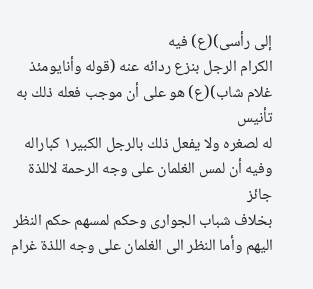إلى رأسى)(ع) فيه
الكرام الرجل بنزع ردائه عنه (قوله وأنايومئذ غلام شاب)(ع) هو على أن موجب فعله ذلك به تأنيس
له لصغره ولا يفعل ذلك بالرجل الكبير١ كباراله وفيه أن لمس الغلمان على وجه الرحمة لاللذة جائز
بخلاف شباب الجوارى وحكم لمسهم حكم النظر اليهم وأما النظر الى الغلمان على وجه اللذة غرام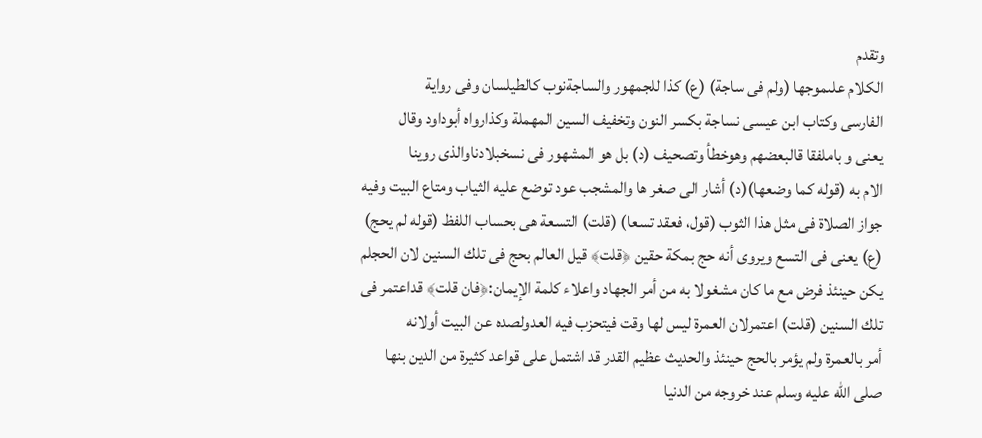وتقدم
الكلام علىموجها (ولم فى ساجة) (ع) كذا للجمهور والساجةنوب كالطيلسان وفى رواية
الفارسى وكتاب ابن عيسى نساجة بكسر النون وتخفيف السين المهملة وكذارواه أبوداود وقال
یعنی و باملفقا قالبعضهم وهوخطأ وتصحیف (د) بل هو المشهور فى نسخبلادناوالذی روینا
الام به (قوله كما وضعها)(د) أشار الى صغر ها والمشجب عود توضع عليه الثياب ومتاع البيت وفيه
جواز الصلاة فى مثل هذا الثوب (قول، فعقد تسعا) (قلت) التسعة هى بحساب اللفظ (قوله لم يحج)
(ع) يعنى فى التسع ويروى أنه حج بمكة حقين ﴿قلت﴾ قيل العالم بحج فى تلك السنين لان الحجلم
يكن حينئذ فرض مع ما كان مشغولا به من أمر الجهاد واعلاء كلمة الإيمان:﴿فان قلت﴾ قداعتمر فى
تلك السنين (قلت) اعتمرلان العمرة ليس لها وقت فيتحزب فيه العدولصده عن البيت أولانه
أمر بالعمرة ولم يؤمر بالحج حينئذ والحديث عظيم القدر قد اشتمل على قواعد كثيرة من الدين بنها
صلى الله عليه وسلم عند خروجه من الدنيا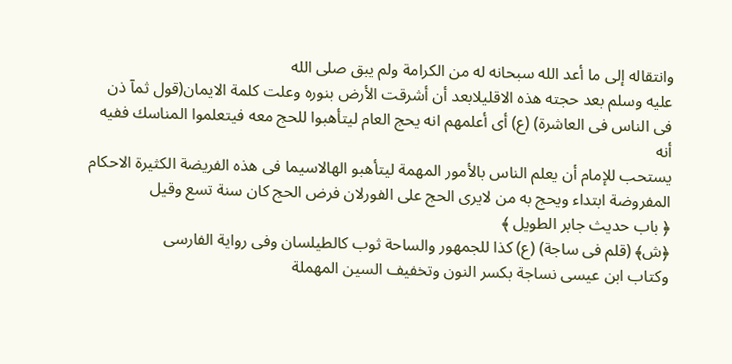وانتقاله إلى ما أعد الله سبحانه له من الكرامة ولم يبق صلى الله
عليه وسلم بعد حجته هذه الاقليلابعد أن أشرقت الأرض بنوره وعلت كلمة الايمان(قول ثمآ ذن
فى الناس فى العاشرة) (ع) أى أعلمهم انه يحج العام ليتأهبوا للحج معه فيتعلموا المناسك ففيه أنه
يستحب للإمام أن يعلم الناس بالأمور المهمة ليتأهبو الهالاسيما فى هذه الفريضة الكثيرة الاحكام
المفروضة ابتداء ويحج به من لايرى الحج على الفورلان فرض الحج كان سنة تسع وقيل
﴿ باب حديث جابر الطويل ﴾
﴿ش﴾ (قلم فى ساجة) (ع) كذا للجمهور والساحة ثوب كالطيلسان وفى رواية الفارسى
وكتاب ابن عيسى نساجة بكسر النون وتخفيف السين المهملة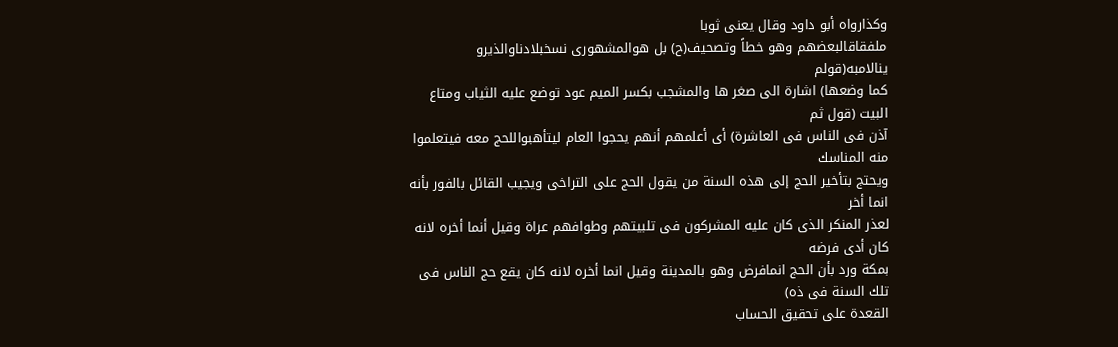وكذارواه أبو داود وقال يعنى ثوبا
ملفقاقالبعضهم وهو خطاً وتصحیف(ح) بل هوالمشهوری نسخبلادناوالذیرو ینالامبه(قولم
كما وضعها) اشارة الى صغر ها والمشجب بكسر الميم عود توضع عليه الثياب ومتاع البيت (قول ثم
آذن فى الناس فى العاشرة) أى أعلمهم أنهم يحجوا العام ليتأهبواللحج معه فيتعلموا منه المناسك
ويحتج بتأخير الحج إلى هذه السنة من يقول الحج على التراخى ويجيب القائل بالفور بأنه انما أخر
لعذر المنكر الذى كان عليه المشركون فى تلبيتهم وطوافهم عراة وقيل أنما أخره لانه كان أدى فرضه
بمكة ورد بأن الحج انمافرض وهو بالمدينة وقيل انما أخره لانه كان يقع حج الناس فى تلك السنة فى ذه)
القعدة على تحقيق الحساب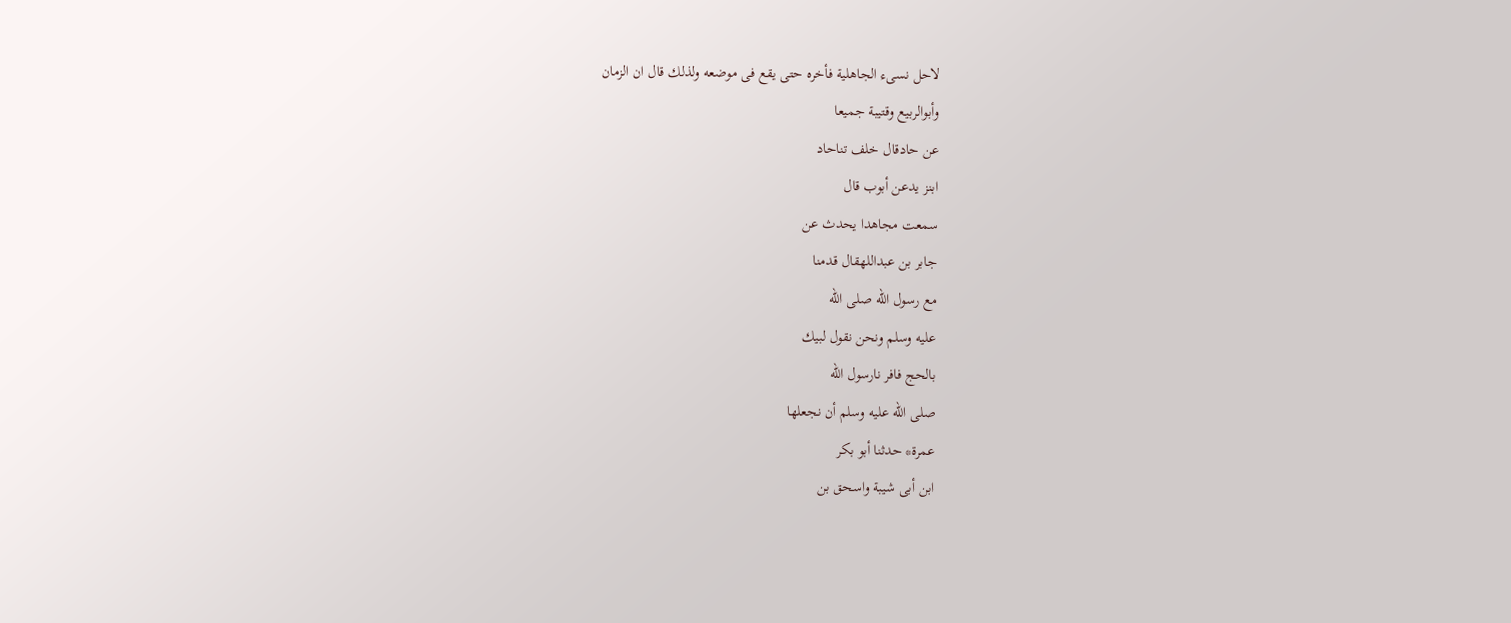لاحل نسىء الجاهلية فأخره حتى يقع فى موضعه ولذلك قال ان الزمان
وأبوالربيع وقتيبة جميعا
عن حادقال خلف تناحاد
ابنز یدعن أبوب قال
سمعت مجاهدا يحدث عن
جابر بن عبداللهقال قدمنا
مع رسول الله صلى الله
عليه وسلم ونحن نقول لبيك
بالحج فافر نارسول الله
صلى الله عليه وسلم أن نجعلها
عمرة* حدثنا أبو بكر
ابن أبى شيبة واسحق بن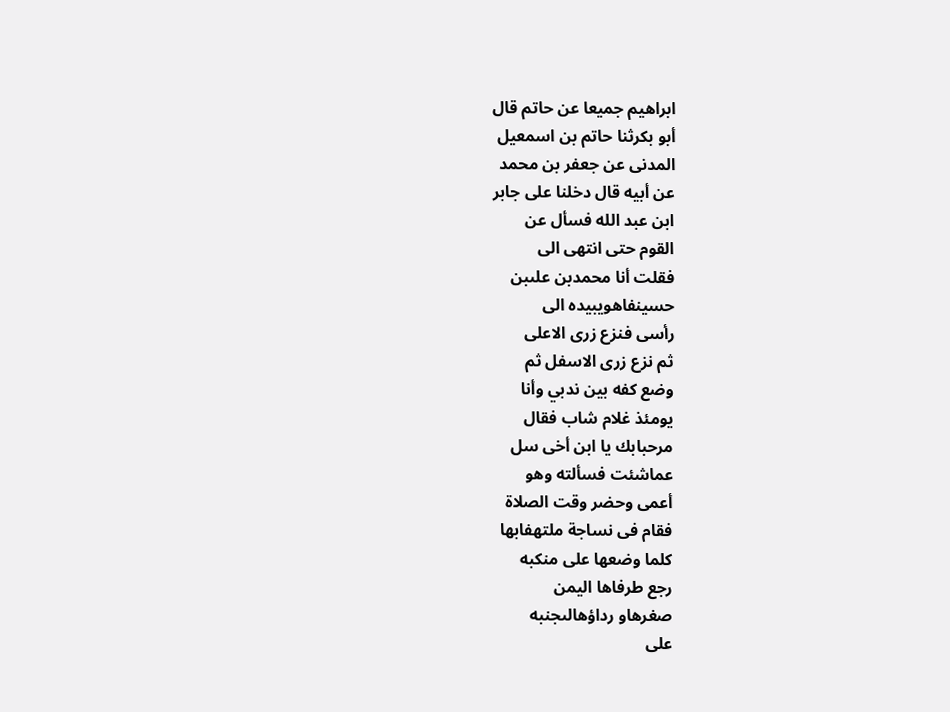ابراهيم جميعا عن حاتم قال
أبو بكرثنا حاتم بن اسمعيل
المدنى عن جعفر بن محمد
عن أبيه قال دخلنا على جابر
ابن عبد الله فسأل عن
القوم حتى انتهى الى
فقلت أنا محمدبن علىبن
حسینفاهویبیده الى
رأسی فنزع زری الاعلى
ثم نزع زرى الاسفل ثم
وضع كفه بين ندبي وأنا
يومئذ غلام شاب فقال
مرحبابك يا ابن أخى سل
عماشئت فسألته وهو
أعمى وحضر وقت الصلاة
فقام فى نساجة ملتهفابها
كلما وضعها على منكبه
رجع طرفاها اليمن
صغرهاو رداؤهالىجنبه
على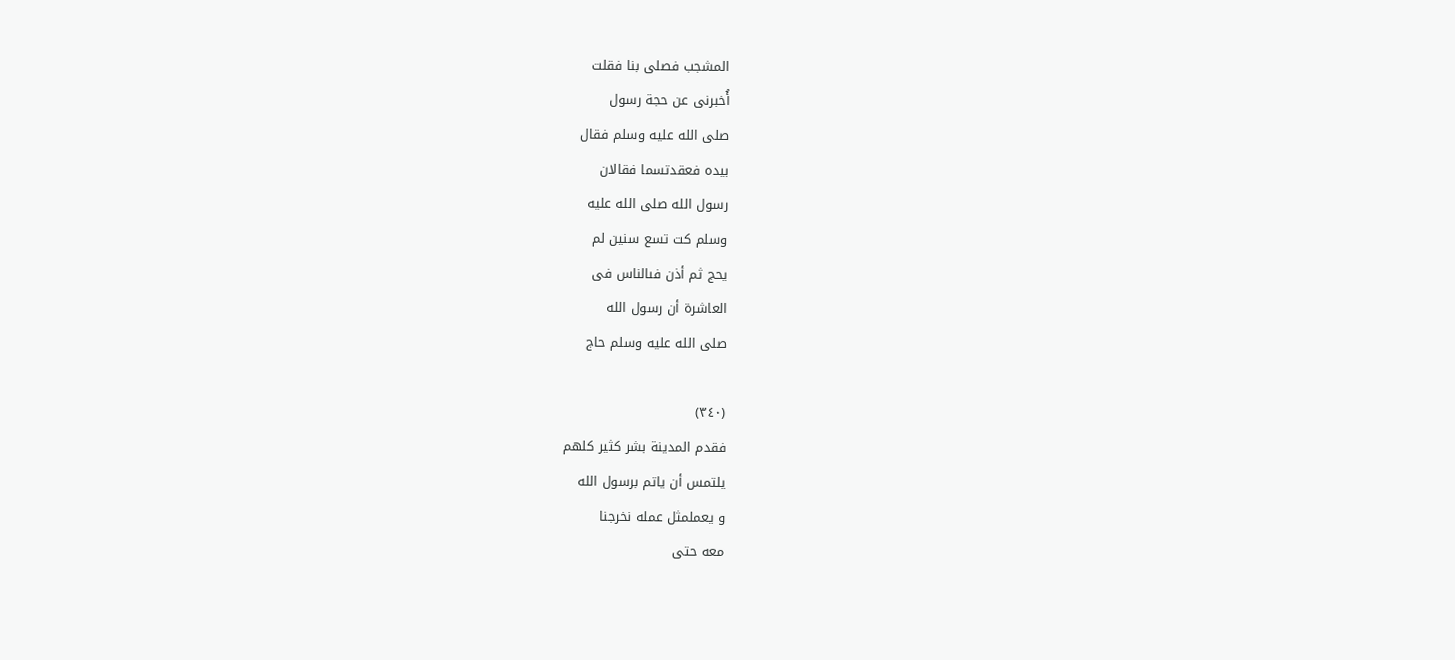المشجب فصلى بنا فقلت
أُخبرنى عن حجة رسول
صلى الله عليه وسلم فقال
بيده فعقدتسما فقالان
رسول الله صلى الله عليه
وسلم كت تسع سنين لم
يحج ثم أذن فىالناس فى
العاشرة أن رسول الله
صلى الله عليه وسلم حاج

(٣٤٠)
فقدم المدينة بشر كثير كلهم
يلتمس أن ياتم برسول الله
و يعملمثل عمله نخرجنا
معه حتى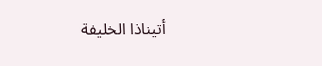أتيناذا الخليفة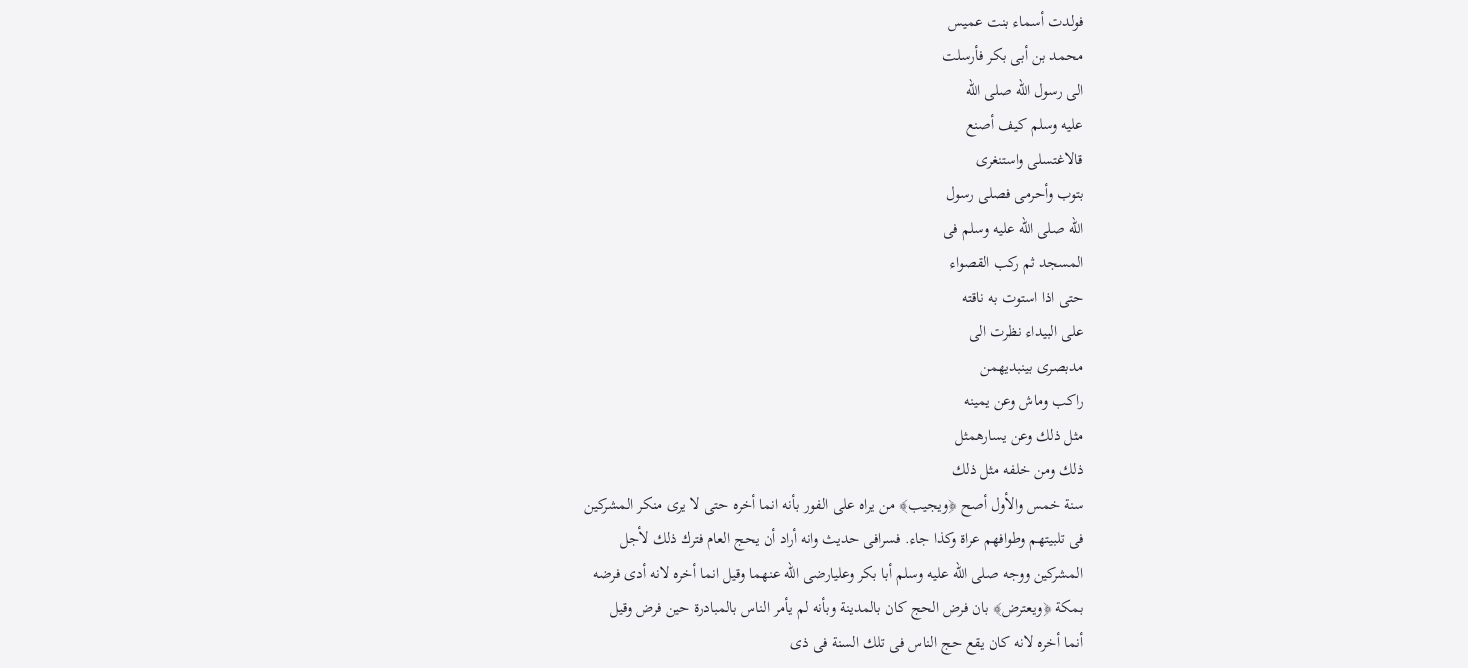فولدت أسماء بنت عميس
محمد بن أبى بكر فأرسلت
الى رسول الله صلى الله
عليه وسلم كيف أصنع
قالاغتسلى واستنغرى
بتوب وأحرمی فصلى رسول
الله صلى الله عليه وسلم فى
المسجد ثم ركب القصواء
حتى اذا استوت به ناقته
على البيداء نظرت الى
مدبصری بینبديهمن
راكب وماش وعن يمينه
مثل ذلك وعن يسارهمثل
ذلك ومن خلفه مثل ذلك
سنة خمس والأول أصح ﴿ويجيب﴾ من يراه على الفور بأنه انما أخره حتى لا يرى منكر المشركين
فى تلبيتهم وطوافهم عراة وكذا جاء. فسرافى حديث وانه أراد أن يحج العام فترك ذلك لأجل
المشركين ووجه صلى الله عليه وسلم أبا بكر وعليارضى الله عنهما وقيل انما أخره لانه أدى فرضه
بمكة ﴿ويعترض﴾ بان فرض الحج كان بالمدينة وبأنه لم يأمر الناس بالمبادرة حين فرض وقيل
أنما أخره لانه كان يقع حج الناس فى تلك السنة فى ذى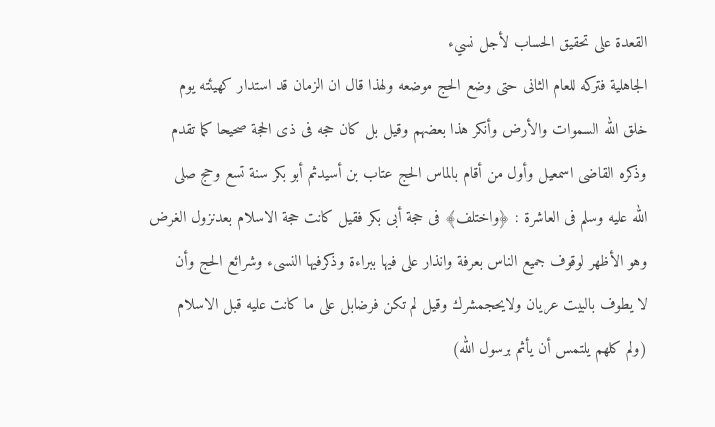القعدة على تحقيق الحساب لأجل نسيء
الجاهلية فتركه للعام الثانى حتى وضع الحج موضعه ولهذا قال ان الزمان قد استدار كهيئته يوم
خلق الله السموات والأرض وأنكر هذا بعضهم وقيل بل كان حجه فى ذى الحجة صحيحا كما تقدم
وذكره القاضى اسمعيل وأول من أقام بالماس الحج عتاب بن أسيدثم أبو بكر سنة تسع وحج صلى
الله عليه وسلم فى العاشرة : ﴿واختلف﴾ فى حجة أبى بكر فقيل كانت حجة الاسلام بعدنزول الغرض
وهو الأظهر لوقوف جميع الناس بعرفة وانذار على فيها ببراءة وذكرفيها النسىء وشرائع الحج وأن
لا يطوف بالبيت عريان ولايحجمشرك وقيل لم تكن فرضابل على ما كانت عليه قبل الاسلام
(ولم كلهم يلتمس أن يأثم برسول الله)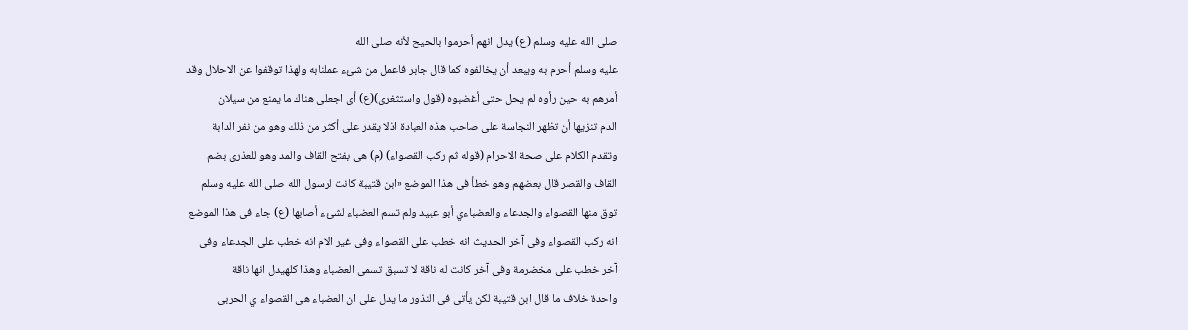صلى الله عليه وسلم (ع) يدل انهم أحرموا بالحيح لأنه صلى الله
عليه وسلم أحرم به ويبعد أن يخالفوه كما قال جابر فاعمل من شئء عملنابه ولهذا توقفوا عن الاحلال وقد
أمرهم به حين رأوه لم يحل حتى أغضبوه (قول واستثغرى)(ع) أى اجعلى هناك ما يمنع من سيلان
الدم تنزيها أن تظهر النجاسة على صاحب هذه العبادة اذلا يقدر على أكثر من ذلك وهو من نفر الدابة
وتقدم الكلام على صحة الاحرام (قوله ثم ركب القصواء) (م) هى بفتح القاف والمد وهو للعذرى بضم
القاف والقصر قال بعضهم وهو خطأ فى هذا الموضع «ابن قتيبة كانت لرسول الله صلى الله عليه وسلم
توق منها القصواء والجدعاء والعضباءي أبو عبيد ولم تسم العضباء لشئء أصابها (ع) جاء فى هذا الموضع
انه ركب القصواء وفى آخر الحديث انه خطب على القصواء وفى غير الام انه خطب على الجدعاء وفى
آخر خطب على مخضرمة وفى آخر كانت له ناقة لا تسبق تسمى العضباء وهذا كلهيدل انها ناقة
واحدة خلاف ما قال ابن قتيبة لكن يأتى فى النذور ما يدل على ان العضباء هى القصواء ي الحربى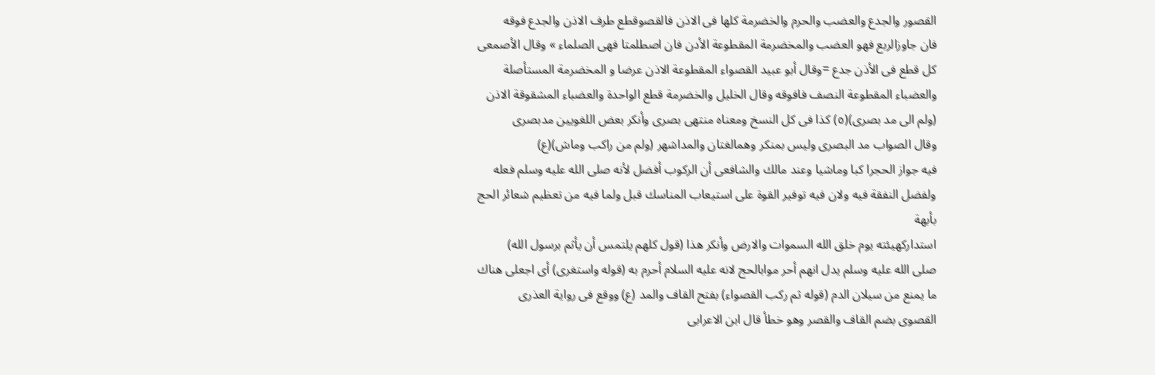القصور والجدع والعضب والحرم والخضرمة كلها فى الاذن فالقصوقطع طرف الاذن والجدع فوقه
فان جاوزالربع فهو العضب والمخضرمة المقطوعة الأدن فان اصطلمتا فهى الصلماء » وقال الأصمعى
كل قطع فى الأذن جدع =وقال أبو عبيد القصواء المقطوعة الاذن عرضا و المخضرمة المستأصلة
والعضباء المقطوعة النصف فافوقه وقال الخليل والخضرمة قطع الواحدة والعضباء المشقوقة الاذن
(ولم الى مد بصرى)(٥) كذا فى كل النسخ ومعناه منتهى بصرى وأنكر بعض اللغويين مدبصرى
وقال الصواب مد البصرى وليس بمنكر وهمالغتان والمداشهر (ولم من راكب وماش)(ع)
فيه جواز الحجرا كبا وماشيا وعند مالك والشافعى أن الركوب أفضل لأنه صلى الله عليه وسلم فعله
ولفضل النفقة فيه ولان فيه توفير القوة على استيعاب المناسك قبل ولما فيه من تعظيم شعائر الحج بأبهة
استداركهيئته يوم خلق الله السموات والارض وأنكر هذا (قول كلهم يلتمس أن يأثم برسول الله)
صلى الله عليه وسلم يدل انهم أحر موابالحج لانه عليه السلام أحرم به (قوله واستغرى) أى اجعلى هناك
ما يمنع من سيلان الدم (قوله ثم ركب القصواء) بفتح القاف والمد (ع) ووقع فى رواية العذرى
القصوى بضم القاف والقصر وهو خطأ قال ابن الاعرابى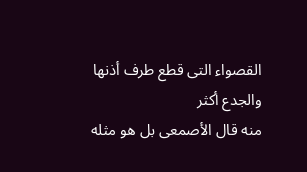القصواء التى قطع طرف أذنها والجدع أكثر
منه قال الأصمعى بل هو مثله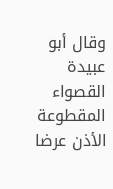وقال أبو عبيدة القصواء المقطوعة الأذن عرضا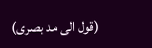(قول الى مد بصرى)